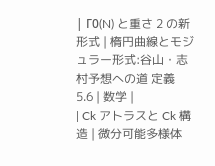| Γ0(N) と重さ 2 の新形式 | 楕円曲線とモジュラー形式:谷山・志村予想への道 定義 5.6 | 数学 |
| Ck アトラスと Ck 構造 | 微分可能多様体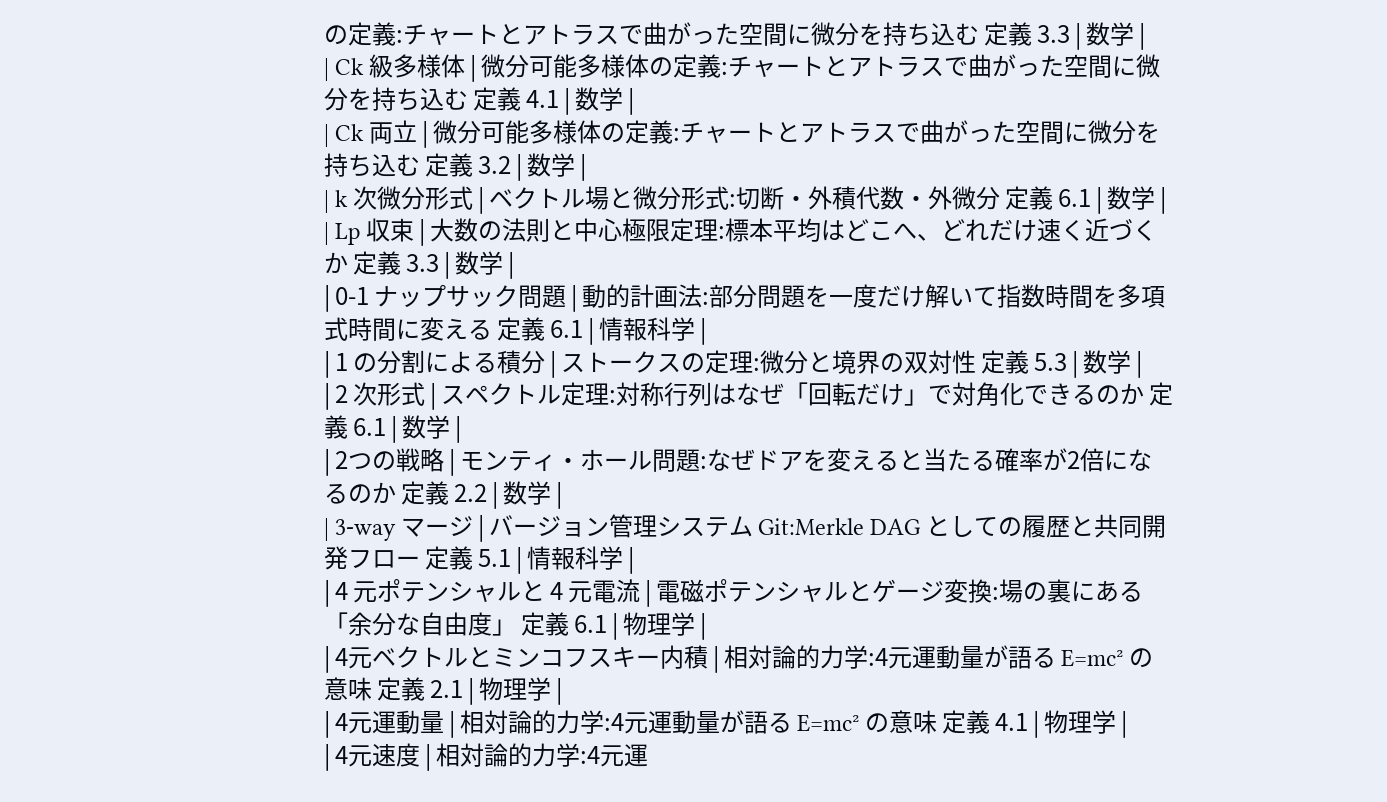の定義:チャートとアトラスで曲がった空間に微分を持ち込む 定義 3.3 | 数学 |
| Ck 級多様体 | 微分可能多様体の定義:チャートとアトラスで曲がった空間に微分を持ち込む 定義 4.1 | 数学 |
| Ck 両立 | 微分可能多様体の定義:チャートとアトラスで曲がった空間に微分を持ち込む 定義 3.2 | 数学 |
| k 次微分形式 | ベクトル場と微分形式:切断・外積代数・外微分 定義 6.1 | 数学 |
| Lp 収束 | 大数の法則と中心極限定理:標本平均はどこへ、どれだけ速く近づくか 定義 3.3 | 数学 |
| 0-1 ナップサック問題 | 動的計画法:部分問題を一度だけ解いて指数時間を多項式時間に変える 定義 6.1 | 情報科学 |
| 1 の分割による積分 | ストークスの定理:微分と境界の双対性 定義 5.3 | 数学 |
| 2 次形式 | スペクトル定理:対称行列はなぜ「回転だけ」で対角化できるのか 定義 6.1 | 数学 |
| 2つの戦略 | モンティ・ホール問題:なぜドアを変えると当たる確率が2倍になるのか 定義 2.2 | 数学 |
| 3-way マージ | バージョン管理システム Git:Merkle DAG としての履歴と共同開発フロー 定義 5.1 | 情報科学 |
| 4 元ポテンシャルと 4 元電流 | 電磁ポテンシャルとゲージ変換:場の裏にある「余分な自由度」 定義 6.1 | 物理学 |
| 4元ベクトルとミンコフスキー内積 | 相対論的力学:4元運動量が語る E=mc² の意味 定義 2.1 | 物理学 |
| 4元運動量 | 相対論的力学:4元運動量が語る E=mc² の意味 定義 4.1 | 物理学 |
| 4元速度 | 相対論的力学:4元運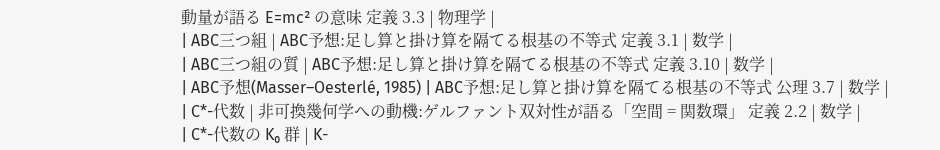動量が語る E=mc² の意味 定義 3.3 | 物理学 |
| ABC三つ組 | ABC予想:足し算と掛け算を隔てる根基の不等式 定義 3.1 | 数学 |
| ABC三つ組の質 | ABC予想:足し算と掛け算を隔てる根基の不等式 定義 3.10 | 数学 |
| ABC予想(Masser–Oesterlé, 1985) | ABC予想:足し算と掛け算を隔てる根基の不等式 公理 3.7 | 数学 |
| C*-代数 | 非可換幾何学への動機:ゲルファント双対性が語る「空間 = 関数環」 定義 2.2 | 数学 |
| C*-代数の K₀ 群 | K-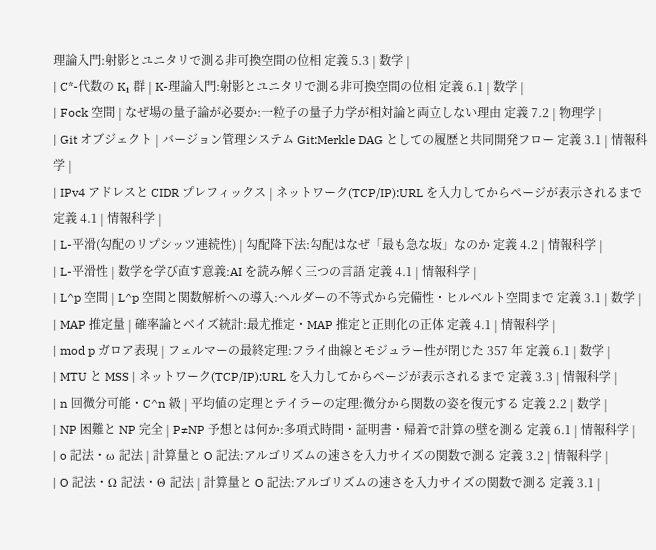理論入門:射影とユニタリで測る非可換空間の位相 定義 5.3 | 数学 |
| C*-代数の K₁ 群 | K-理論入門:射影とユニタリで測る非可換空間の位相 定義 6.1 | 数学 |
| Fock 空間 | なぜ場の量子論が必要か:一粒子の量子力学が相対論と両立しない理由 定義 7.2 | 物理学 |
| Git オブジェクト | バージョン管理システム Git:Merkle DAG としての履歴と共同開発フロー 定義 3.1 | 情報科学 |
| IPv4 アドレスと CIDR プレフィックス | ネットワーク(TCP/IP):URL を入力してからページが表示されるまで 定義 4.1 | 情報科学 |
| L-平滑(勾配のリプシッツ連続性) | 勾配降下法:勾配はなぜ「最も急な坂」なのか 定義 4.2 | 情報科学 |
| L-平滑性 | 数学を学び直す意義:AI を読み解く三つの言語 定義 4.1 | 情報科学 |
| L^p 空間 | L^p 空間と関数解析への導入:ヘルダーの不等式から完備性・ヒルベルト空間まで 定義 3.1 | 数学 |
| MAP 推定量 | 確率論とベイズ統計:最尤推定・MAP 推定と正則化の正体 定義 4.1 | 情報科学 |
| mod p ガロア表現 | フェルマーの最終定理:フライ曲線とモジュラー性が閉じた 357 年 定義 6.1 | 数学 |
| MTU と MSS | ネットワーク(TCP/IP):URL を入力してからページが表示されるまで 定義 3.3 | 情報科学 |
| n 回微分可能・C^n 級 | 平均値の定理とテイラーの定理:微分から関数の姿を復元する 定義 2.2 | 数学 |
| NP 困難と NP 完全 | P≠NP 予想とは何か:多項式時間・証明書・帰着で計算の壁を測る 定義 6.1 | 情報科学 |
| o 記法・ω 記法 | 計算量と O 記法:アルゴリズムの速さを入力サイズの関数で測る 定義 3.2 | 情報科学 |
| O 記法・Ω 記法・Θ 記法 | 計算量と O 記法:アルゴリズムの速さを入力サイズの関数で測る 定義 3.1 |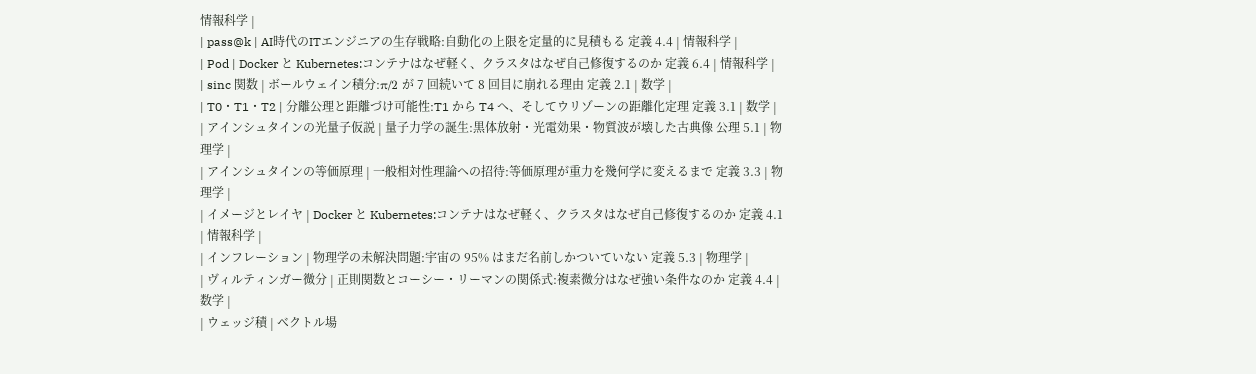情報科学 |
| pass@k | AI時代のITエンジニアの生存戦略:自動化の上限を定量的に見積もる 定義 4.4 | 情報科学 |
| Pod | Docker と Kubernetes:コンテナはなぜ軽く、クラスタはなぜ自己修復するのか 定義 6.4 | 情報科学 |
| sinc 関数 | ボールウェイン積分:π/2 が 7 回続いて 8 回目に崩れる理由 定義 2.1 | 数学 |
| T0・T1・T2 | 分離公理と距離づけ可能性:T1 から T4 へ、そしてウリゾーンの距離化定理 定義 3.1 | 数学 |
| アインシュタインの光量子仮説 | 量子力学の誕生:黒体放射・光電効果・物質波が壊した古典像 公理 5.1 | 物理学 |
| アインシュタインの等価原理 | 一般相対性理論への招待:等価原理が重力を幾何学に変えるまで 定義 3.3 | 物理学 |
| イメージとレイヤ | Docker と Kubernetes:コンテナはなぜ軽く、クラスタはなぜ自己修復するのか 定義 4.1 | 情報科学 |
| インフレーション | 物理学の未解決問題:宇宙の 95% はまだ名前しかついていない 定義 5.3 | 物理学 |
| ヴィルティンガー微分 | 正則関数とコーシー・リーマンの関係式:複素微分はなぜ強い条件なのか 定義 4.4 | 数学 |
| ウェッジ積 | ベクトル場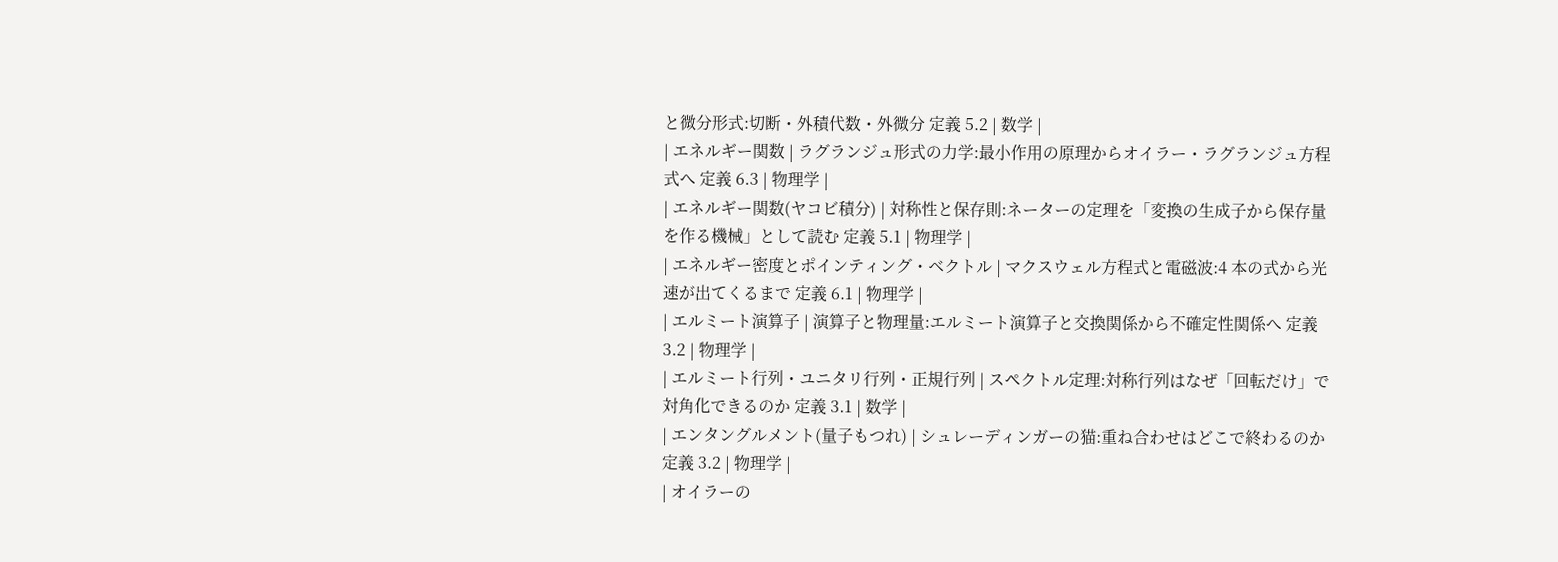と微分形式:切断・外積代数・外微分 定義 5.2 | 数学 |
| エネルギー関数 | ラグランジュ形式の力学:最小作用の原理からオイラー・ラグランジュ方程式へ 定義 6.3 | 物理学 |
| エネルギー関数(ヤコビ積分) | 対称性と保存則:ネーターの定理を「変換の生成子から保存量を作る機械」として読む 定義 5.1 | 物理学 |
| エネルギー密度とポインティング・ベクトル | マクスウェル方程式と電磁波:4 本の式から光速が出てくるまで 定義 6.1 | 物理学 |
| エルミート演算子 | 演算子と物理量:エルミート演算子と交換関係から不確定性関係へ 定義 3.2 | 物理学 |
| エルミート行列・ユニタリ行列・正規行列 | スペクトル定理:対称行列はなぜ「回転だけ」で対角化できるのか 定義 3.1 | 数学 |
| エンタングルメント(量子もつれ) | シュレーディンガーの猫:重ね合わせはどこで終わるのか 定義 3.2 | 物理学 |
| オイラーの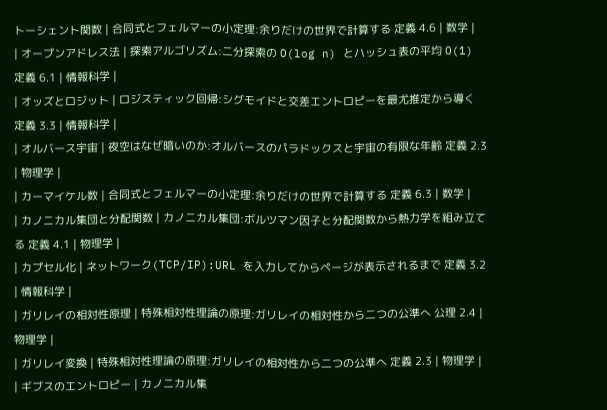トーシェント関数 | 合同式とフェルマーの小定理:余りだけの世界で計算する 定義 4.6 | 数学 |
| オープンアドレス法 | 探索アルゴリズム:二分探索の O(log n) とハッシュ表の平均 O(1) 定義 6.1 | 情報科学 |
| オッズとロジット | ロジスティック回帰:シグモイドと交差エントロピーを最尤推定から導く 定義 3.3 | 情報科学 |
| オルバース宇宙 | 夜空はなぜ暗いのか:オルバースのパラドックスと宇宙の有限な年齢 定義 2.3 | 物理学 |
| カーマイケル数 | 合同式とフェルマーの小定理:余りだけの世界で計算する 定義 6.3 | 数学 |
| カノニカル集団と分配関数 | カノニカル集団:ボルツマン因子と分配関数から熱力学を組み立てる 定義 4.1 | 物理学 |
| カプセル化 | ネットワーク(TCP/IP):URL を入力してからページが表示されるまで 定義 3.2 | 情報科学 |
| ガリレイの相対性原理 | 特殊相対性理論の原理:ガリレイの相対性から二つの公準へ 公理 2.4 | 物理学 |
| ガリレイ変換 | 特殊相対性理論の原理:ガリレイの相対性から二つの公準へ 定義 2.3 | 物理学 |
| ギブスのエントロピー | カノニカル集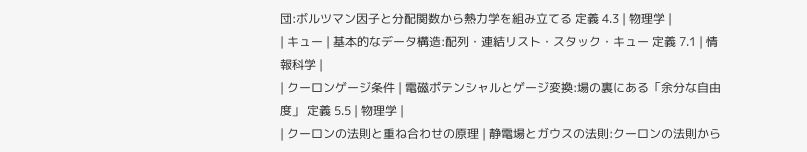団:ボルツマン因子と分配関数から熱力学を組み立てる 定義 4.3 | 物理学 |
| キュー | 基本的なデータ構造:配列・連結リスト・スタック・キュー 定義 7.1 | 情報科学 |
| クーロンゲージ条件 | 電磁ポテンシャルとゲージ変換:場の裏にある「余分な自由度」 定義 5.5 | 物理学 |
| クーロンの法則と重ね合わせの原理 | 静電場とガウスの法則:クーロンの法則から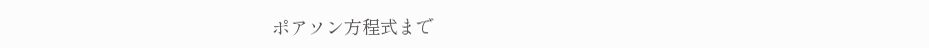ポアソン方程式まで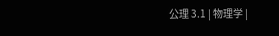公理 3.1 | 物理学 |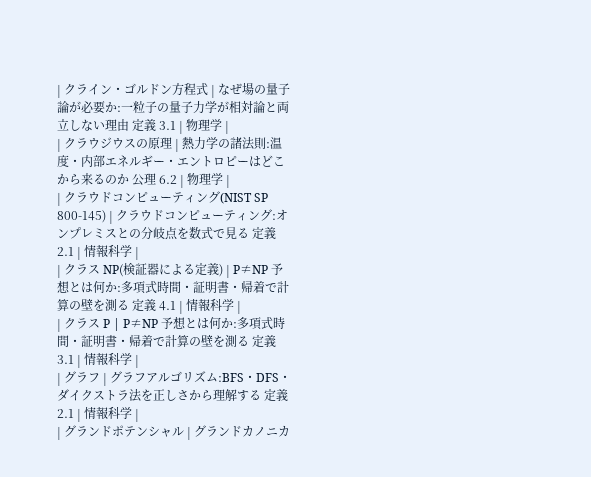| クライン・ゴルドン方程式 | なぜ場の量子論が必要か:一粒子の量子力学が相対論と両立しない理由 定義 3.1 | 物理学 |
| クラウジウスの原理 | 熱力学の諸法則:温度・内部エネルギー・エントロピーはどこから来るのか 公理 6.2 | 物理学 |
| クラウドコンピューティング(NIST SP 800-145) | クラウドコンピューティング:オンプレミスとの分岐点を数式で見る 定義 2.1 | 情報科学 |
| クラス NP(検証器による定義) | P≠NP 予想とは何か:多項式時間・証明書・帰着で計算の壁を測る 定義 4.1 | 情報科学 |
| クラス P | P≠NP 予想とは何か:多項式時間・証明書・帰着で計算の壁を測る 定義 3.1 | 情報科学 |
| グラフ | グラフアルゴリズム:BFS・DFS・ダイクストラ法を正しさから理解する 定義 2.1 | 情報科学 |
| グランドポテンシャル | グランドカノニカ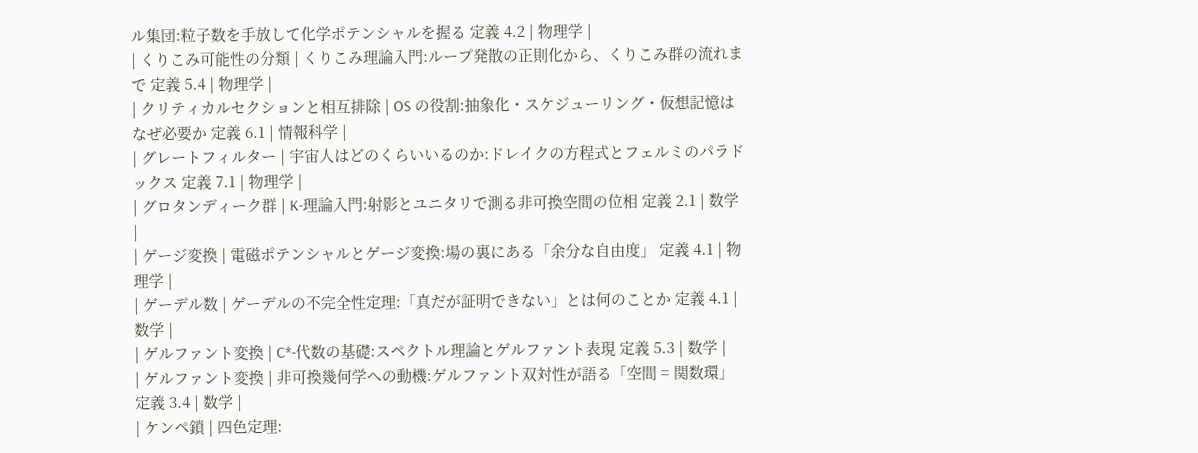ル集団:粒子数を手放して化学ポテンシャルを握る 定義 4.2 | 物理学 |
| くりこみ可能性の分類 | くりこみ理論入門:ループ発散の正則化から、くりこみ群の流れまで 定義 5.4 | 物理学 |
| クリティカルセクションと相互排除 | OS の役割:抽象化・スケジューリング・仮想記憶はなぜ必要か 定義 6.1 | 情報科学 |
| グレートフィルター | 宇宙人はどのくらいいるのか:ドレイクの方程式とフェルミのパラドックス 定義 7.1 | 物理学 |
| グロタンディーク群 | K-理論入門:射影とユニタリで測る非可換空間の位相 定義 2.1 | 数学 |
| ゲージ変換 | 電磁ポテンシャルとゲージ変換:場の裏にある「余分な自由度」 定義 4.1 | 物理学 |
| ゲーデル数 | ゲーデルの不完全性定理:「真だが証明できない」とは何のことか 定義 4.1 | 数学 |
| ゲルファント変換 | C*-代数の基礎:スペクトル理論とゲルファント表現 定義 5.3 | 数学 |
| ゲルファント変換 | 非可換幾何学への動機:ゲルファント双対性が語る「空間 = 関数環」 定義 3.4 | 数学 |
| ケンペ鎖 | 四色定理: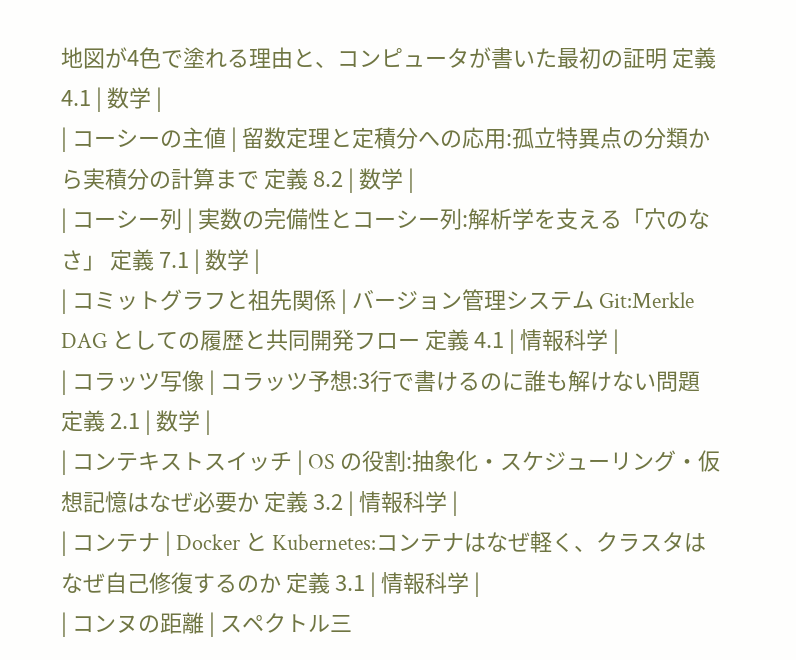地図が4色で塗れる理由と、コンピュータが書いた最初の証明 定義 4.1 | 数学 |
| コーシーの主値 | 留数定理と定積分への応用:孤立特異点の分類から実積分の計算まで 定義 8.2 | 数学 |
| コーシー列 | 実数の完備性とコーシー列:解析学を支える「穴のなさ」 定義 7.1 | 数学 |
| コミットグラフと祖先関係 | バージョン管理システム Git:Merkle DAG としての履歴と共同開発フロー 定義 4.1 | 情報科学 |
| コラッツ写像 | コラッツ予想:3行で書けるのに誰も解けない問題 定義 2.1 | 数学 |
| コンテキストスイッチ | OS の役割:抽象化・スケジューリング・仮想記憶はなぜ必要か 定義 3.2 | 情報科学 |
| コンテナ | Docker と Kubernetes:コンテナはなぜ軽く、クラスタはなぜ自己修復するのか 定義 3.1 | 情報科学 |
| コンヌの距離 | スペクトル三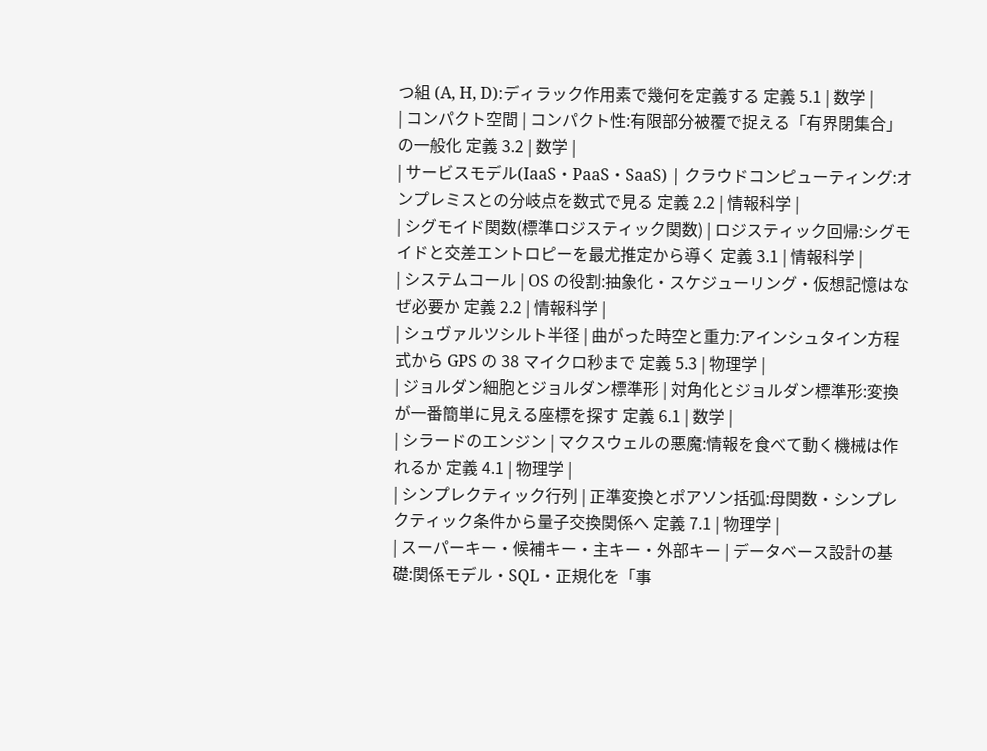つ組 (A, H, D):ディラック作用素で幾何を定義する 定義 5.1 | 数学 |
| コンパクト空間 | コンパクト性:有限部分被覆で捉える「有界閉集合」の一般化 定義 3.2 | 数学 |
| サービスモデル(IaaS・PaaS・SaaS) | クラウドコンピューティング:オンプレミスとの分岐点を数式で見る 定義 2.2 | 情報科学 |
| シグモイド関数(標準ロジスティック関数) | ロジスティック回帰:シグモイドと交差エントロピーを最尤推定から導く 定義 3.1 | 情報科学 |
| システムコール | OS の役割:抽象化・スケジューリング・仮想記憶はなぜ必要か 定義 2.2 | 情報科学 |
| シュヴァルツシルト半径 | 曲がった時空と重力:アインシュタイン方程式から GPS の 38 マイクロ秒まで 定義 5.3 | 物理学 |
| ジョルダン細胞とジョルダン標準形 | 対角化とジョルダン標準形:変換が一番簡単に見える座標を探す 定義 6.1 | 数学 |
| シラードのエンジン | マクスウェルの悪魔:情報を食べて動く機械は作れるか 定義 4.1 | 物理学 |
| シンプレクティック行列 | 正準変換とポアソン括弧:母関数・シンプレクティック条件から量子交換関係へ 定義 7.1 | 物理学 |
| スーパーキー・候補キー・主キー・外部キー | データベース設計の基礎:関係モデル・SQL・正規化を「事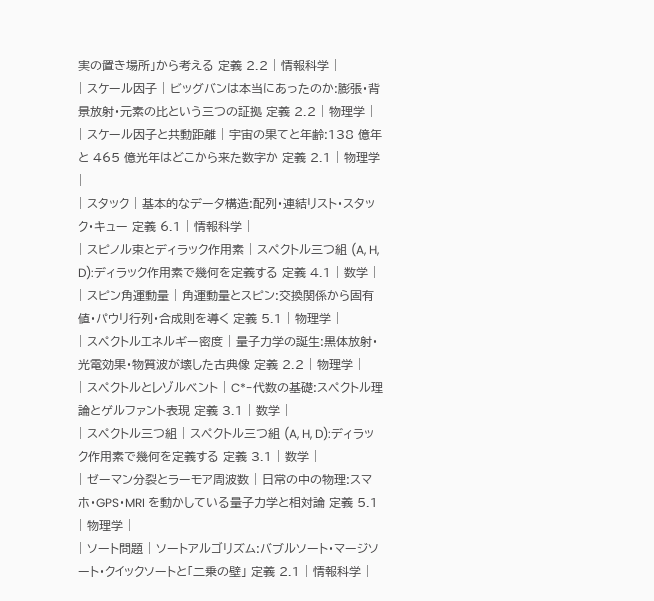実の置き場所」から考える 定義 2.2 | 情報科学 |
| スケール因子 | ビッグバンは本当にあったのか:膨張・背景放射・元素の比という三つの証拠 定義 2.2 | 物理学 |
| スケール因子と共動距離 | 宇宙の果てと年齢:138 億年と 465 億光年はどこから来た数字か 定義 2.1 | 物理学 |
| スタック | 基本的なデータ構造:配列・連結リスト・スタック・キュー 定義 6.1 | 情報科学 |
| スピノル束とディラック作用素 | スペクトル三つ組 (A, H, D):ディラック作用素で幾何を定義する 定義 4.1 | 数学 |
| スピン角運動量 | 角運動量とスピン:交換関係から固有値・パウリ行列・合成則を導く 定義 5.1 | 物理学 |
| スペクトルエネルギー密度 | 量子力学の誕生:黒体放射・光電効果・物質波が壊した古典像 定義 2.2 | 物理学 |
| スペクトルとレゾルベント | C*-代数の基礎:スペクトル理論とゲルファント表現 定義 3.1 | 数学 |
| スペクトル三つ組 | スペクトル三つ組 (A, H, D):ディラック作用素で幾何を定義する 定義 3.1 | 数学 |
| ゼーマン分裂とラーモア周波数 | 日常の中の物理:スマホ・GPS・MRI を動かしている量子力学と相対論 定義 5.1 | 物理学 |
| ソート問題 | ソートアルゴリズム:バブルソート・マージソート・クイックソートと「二乗の壁」 定義 2.1 | 情報科学 |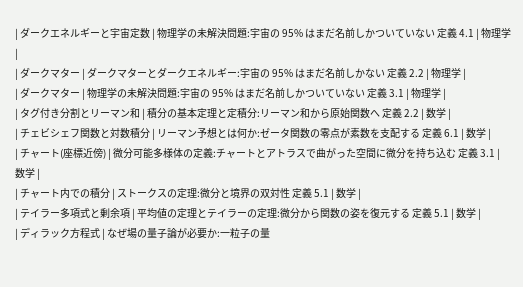| ダークエネルギーと宇宙定数 | 物理学の未解決問題:宇宙の 95% はまだ名前しかついていない 定義 4.1 | 物理学 |
| ダークマター | ダークマターとダークエネルギー:宇宙の 95% はまだ名前しかない 定義 2.2 | 物理学 |
| ダークマター | 物理学の未解決問題:宇宙の 95% はまだ名前しかついていない 定義 3.1 | 物理学 |
| タグ付き分割とリーマン和 | 積分の基本定理と定積分:リーマン和から原始関数へ 定義 2.2 | 数学 |
| チェビシェフ関数と対数積分 | リーマン予想とは何か:ゼータ関数の零点が素数を支配する 定義 6.1 | 数学 |
| チャート(座標近傍) | 微分可能多様体の定義:チャートとアトラスで曲がった空間に微分を持ち込む 定義 3.1 | 数学 |
| チャート内での積分 | ストークスの定理:微分と境界の双対性 定義 5.1 | 数学 |
| テイラー多項式と剰余項 | 平均値の定理とテイラーの定理:微分から関数の姿を復元する 定義 5.1 | 数学 |
| ディラック方程式 | なぜ場の量子論が必要か:一粒子の量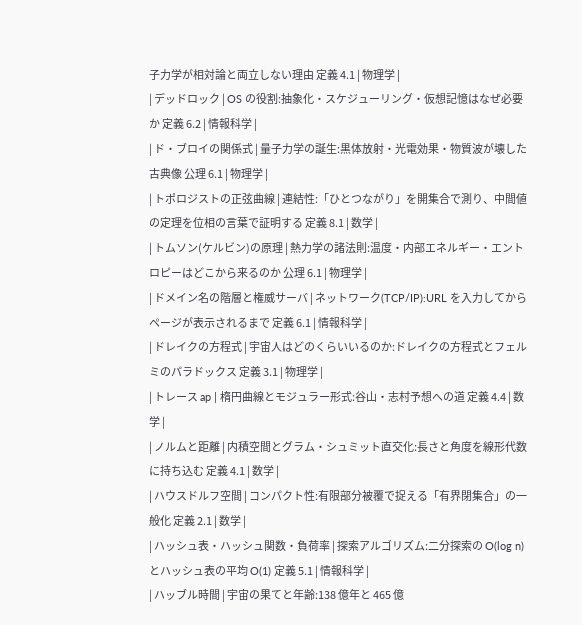子力学が相対論と両立しない理由 定義 4.1 | 物理学 |
| デッドロック | OS の役割:抽象化・スケジューリング・仮想記憶はなぜ必要か 定義 6.2 | 情報科学 |
| ド・ブロイの関係式 | 量子力学の誕生:黒体放射・光電効果・物質波が壊した古典像 公理 6.1 | 物理学 |
| トポロジストの正弦曲線 | 連結性:「ひとつながり」を開集合で測り、中間値の定理を位相の言葉で証明する 定義 8.1 | 数学 |
| トムソン(ケルビン)の原理 | 熱力学の諸法則:温度・内部エネルギー・エントロピーはどこから来るのか 公理 6.1 | 物理学 |
| ドメイン名の階層と権威サーバ | ネットワーク(TCP/IP):URL を入力してからページが表示されるまで 定義 6.1 | 情報科学 |
| ドレイクの方程式 | 宇宙人はどのくらいいるのか:ドレイクの方程式とフェルミのパラドックス 定義 3.1 | 物理学 |
| トレース ap | 楕円曲線とモジュラー形式:谷山・志村予想への道 定義 4.4 | 数学 |
| ノルムと距離 | 内積空間とグラム・シュミット直交化:長さと角度を線形代数に持ち込む 定義 4.1 | 数学 |
| ハウスドルフ空間 | コンパクト性:有限部分被覆で捉える「有界閉集合」の一般化 定義 2.1 | 数学 |
| ハッシュ表・ハッシュ関数・負荷率 | 探索アルゴリズム:二分探索の O(log n) とハッシュ表の平均 O(1) 定義 5.1 | 情報科学 |
| ハッブル時間 | 宇宙の果てと年齢:138 億年と 465 億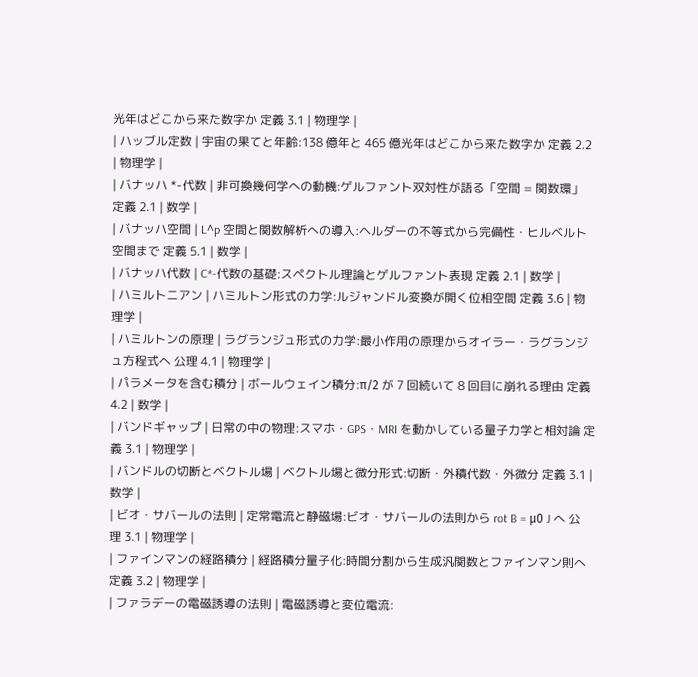光年はどこから来た数字か 定義 3.1 | 物理学 |
| ハッブル定数 | 宇宙の果てと年齢:138 億年と 465 億光年はどこから来た数字か 定義 2.2 | 物理学 |
| バナッハ *-代数 | 非可換幾何学への動機:ゲルファント双対性が語る「空間 = 関数環」 定義 2.1 | 数学 |
| バナッハ空間 | L^p 空間と関数解析への導入:ヘルダーの不等式から完備性・ヒルベルト空間まで 定義 5.1 | 数学 |
| バナッハ代数 | C*-代数の基礎:スペクトル理論とゲルファント表現 定義 2.1 | 数学 |
| ハミルトニアン | ハミルトン形式の力学:ルジャンドル変換が開く位相空間 定義 3.6 | 物理学 |
| ハミルトンの原理 | ラグランジュ形式の力学:最小作用の原理からオイラー・ラグランジュ方程式へ 公理 4.1 | 物理学 |
| パラメータを含む積分 | ボールウェイン積分:π/2 が 7 回続いて 8 回目に崩れる理由 定義 4.2 | 数学 |
| バンドギャップ | 日常の中の物理:スマホ・GPS・MRI を動かしている量子力学と相対論 定義 3.1 | 物理学 |
| バンドルの切断とベクトル場 | ベクトル場と微分形式:切断・外積代数・外微分 定義 3.1 | 数学 |
| ビオ・サバールの法則 | 定常電流と静磁場:ビオ・サバールの法則から rot B = μ0 J へ 公理 3.1 | 物理学 |
| ファインマンの経路積分 | 経路積分量子化:時間分割から生成汎関数とファインマン則へ 定義 3.2 | 物理学 |
| ファラデーの電磁誘導の法則 | 電磁誘導と変位電流: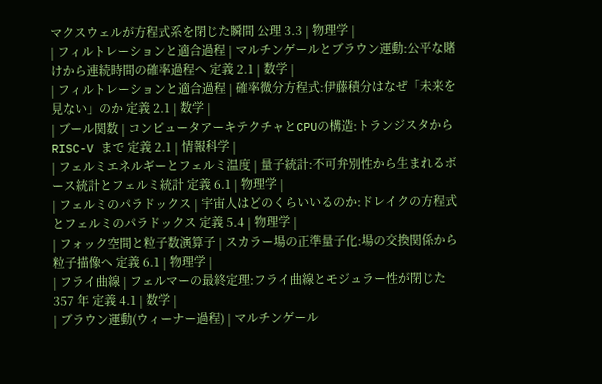マクスウェルが方程式系を閉じた瞬間 公理 3.3 | 物理学 |
| フィルトレーションと適合過程 | マルチンゲールとブラウン運動:公平な賭けから連続時間の確率過程へ 定義 2.1 | 数学 |
| フィルトレーションと適合過程 | 確率微分方程式:伊藤積分はなぜ「未来を見ない」のか 定義 2.1 | 数学 |
| ブール関数 | コンピュータアーキテクチャとCPUの構造:トランジスタから RISC-V まで 定義 2.1 | 情報科学 |
| フェルミエネルギーとフェルミ温度 | 量子統計:不可弁別性から生まれるボース統計とフェルミ統計 定義 6.1 | 物理学 |
| フェルミのパラドックス | 宇宙人はどのくらいいるのか:ドレイクの方程式とフェルミのパラドックス 定義 5.4 | 物理学 |
| フォック空間と粒子数演算子 | スカラー場の正準量子化:場の交換関係から粒子描像へ 定義 6.1 | 物理学 |
| フライ曲線 | フェルマーの最終定理:フライ曲線とモジュラー性が閉じた 357 年 定義 4.1 | 数学 |
| ブラウン運動(ウィーナー過程) | マルチンゲール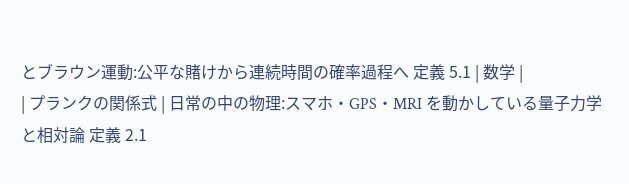とブラウン運動:公平な賭けから連続時間の確率過程へ 定義 5.1 | 数学 |
| プランクの関係式 | 日常の中の物理:スマホ・GPS・MRI を動かしている量子力学と相対論 定義 2.1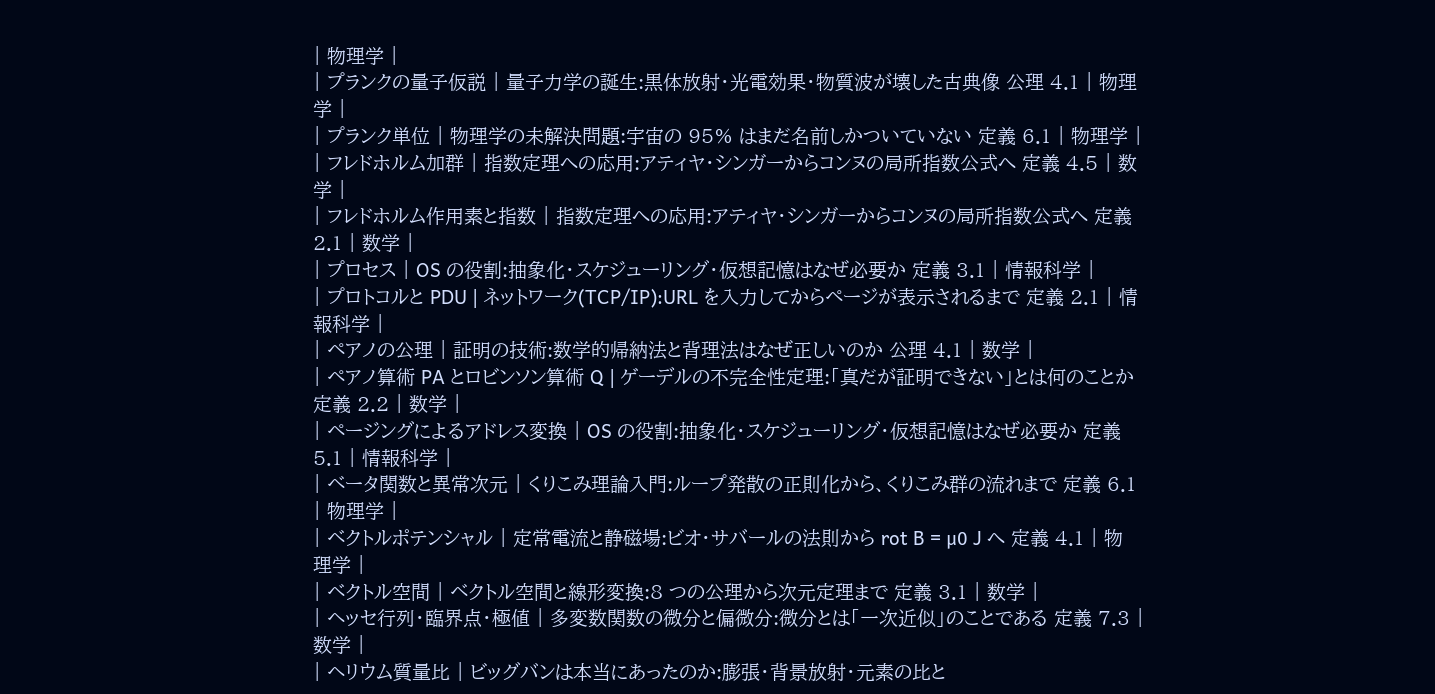| 物理学 |
| プランクの量子仮説 | 量子力学の誕生:黒体放射・光電効果・物質波が壊した古典像 公理 4.1 | 物理学 |
| プランク単位 | 物理学の未解決問題:宇宙の 95% はまだ名前しかついていない 定義 6.1 | 物理学 |
| フレドホルム加群 | 指数定理への応用:アティヤ・シンガーからコンヌの局所指数公式へ 定義 4.5 | 数学 |
| フレドホルム作用素と指数 | 指数定理への応用:アティヤ・シンガーからコンヌの局所指数公式へ 定義 2.1 | 数学 |
| プロセス | OS の役割:抽象化・スケジューリング・仮想記憶はなぜ必要か 定義 3.1 | 情報科学 |
| プロトコルと PDU | ネットワーク(TCP/IP):URL を入力してからページが表示されるまで 定義 2.1 | 情報科学 |
| ペアノの公理 | 証明の技術:数学的帰納法と背理法はなぜ正しいのか 公理 4.1 | 数学 |
| ペアノ算術 PA とロビンソン算術 Q | ゲーデルの不完全性定理:「真だが証明できない」とは何のことか 定義 2.2 | 数学 |
| ページングによるアドレス変換 | OS の役割:抽象化・スケジューリング・仮想記憶はなぜ必要か 定義 5.1 | 情報科学 |
| ベータ関数と異常次元 | くりこみ理論入門:ループ発散の正則化から、くりこみ群の流れまで 定義 6.1 | 物理学 |
| ベクトルポテンシャル | 定常電流と静磁場:ビオ・サバールの法則から rot B = μ0 J へ 定義 4.1 | 物理学 |
| ベクトル空間 | ベクトル空間と線形変換:8 つの公理から次元定理まで 定義 3.1 | 数学 |
| ヘッセ行列・臨界点・極値 | 多変数関数の微分と偏微分:微分とは「一次近似」のことである 定義 7.3 | 数学 |
| ヘリウム質量比 | ビッグバンは本当にあったのか:膨張・背景放射・元素の比と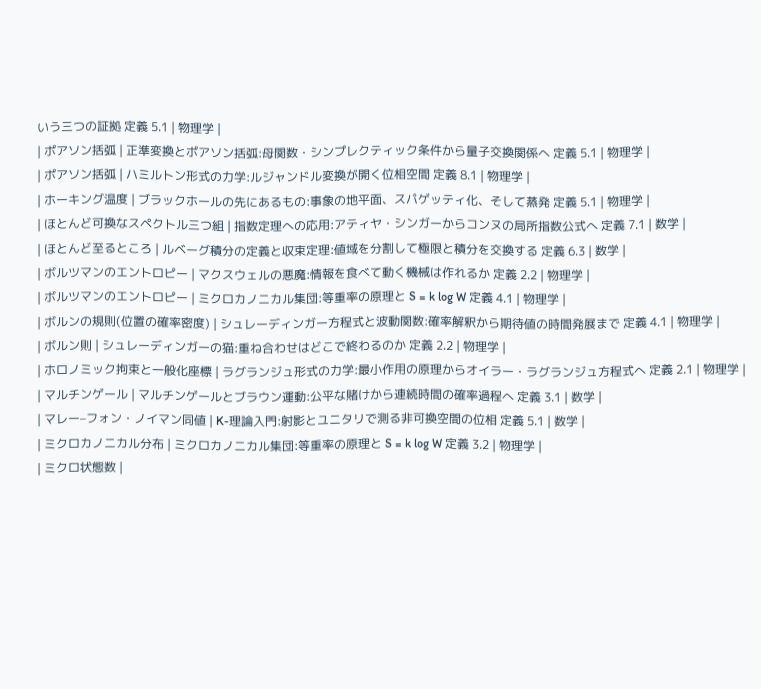いう三つの証拠 定義 5.1 | 物理学 |
| ポアソン括弧 | 正準変換とポアソン括弧:母関数・シンプレクティック条件から量子交換関係へ 定義 5.1 | 物理学 |
| ポアソン括弧 | ハミルトン形式の力学:ルジャンドル変換が開く位相空間 定義 8.1 | 物理学 |
| ホーキング温度 | ブラックホールの先にあるもの:事象の地平面、スパゲッティ化、そして蒸発 定義 5.1 | 物理学 |
| ほとんど可換なスペクトル三つ組 | 指数定理への応用:アティヤ・シンガーからコンヌの局所指数公式へ 定義 7.1 | 数学 |
| ほとんど至るところ | ルベーグ積分の定義と収束定理:値域を分割して極限と積分を交換する 定義 6.3 | 数学 |
| ボルツマンのエントロピー | マクスウェルの悪魔:情報を食べて動く機械は作れるか 定義 2.2 | 物理学 |
| ボルツマンのエントロピー | ミクロカノニカル集団:等重率の原理と S = k log W 定義 4.1 | 物理学 |
| ボルンの規則(位置の確率密度) | シュレーディンガー方程式と波動関数:確率解釈から期待値の時間発展まで 定義 4.1 | 物理学 |
| ボルン則 | シュレーディンガーの猫:重ね合わせはどこで終わるのか 定義 2.2 | 物理学 |
| ホロノミック拘束と一般化座標 | ラグランジュ形式の力学:最小作用の原理からオイラー・ラグランジュ方程式へ 定義 2.1 | 物理学 |
| マルチンゲール | マルチンゲールとブラウン運動:公平な賭けから連続時間の確率過程へ 定義 3.1 | 数学 |
| マレー–フォン・ノイマン同値 | K-理論入門:射影とユニタリで測る非可換空間の位相 定義 5.1 | 数学 |
| ミクロカノニカル分布 | ミクロカノニカル集団:等重率の原理と S = k log W 定義 3.2 | 物理学 |
| ミクロ状態数 |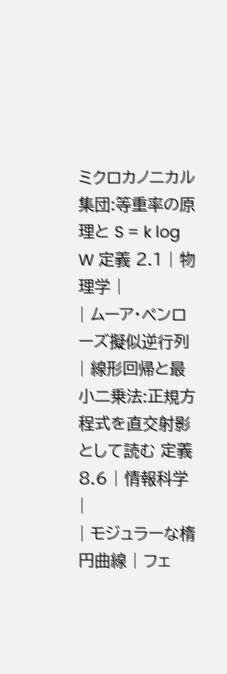ミクロカノニカル集団:等重率の原理と S = k log W 定義 2.1 | 物理学 |
| ムーア・ペンローズ擬似逆行列 | 線形回帰と最小二乗法:正規方程式を直交射影として読む 定義 8.6 | 情報科学 |
| モジュラーな楕円曲線 | フェ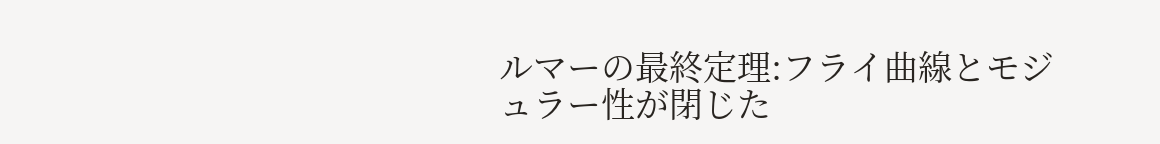ルマーの最終定理:フライ曲線とモジュラー性が閉じた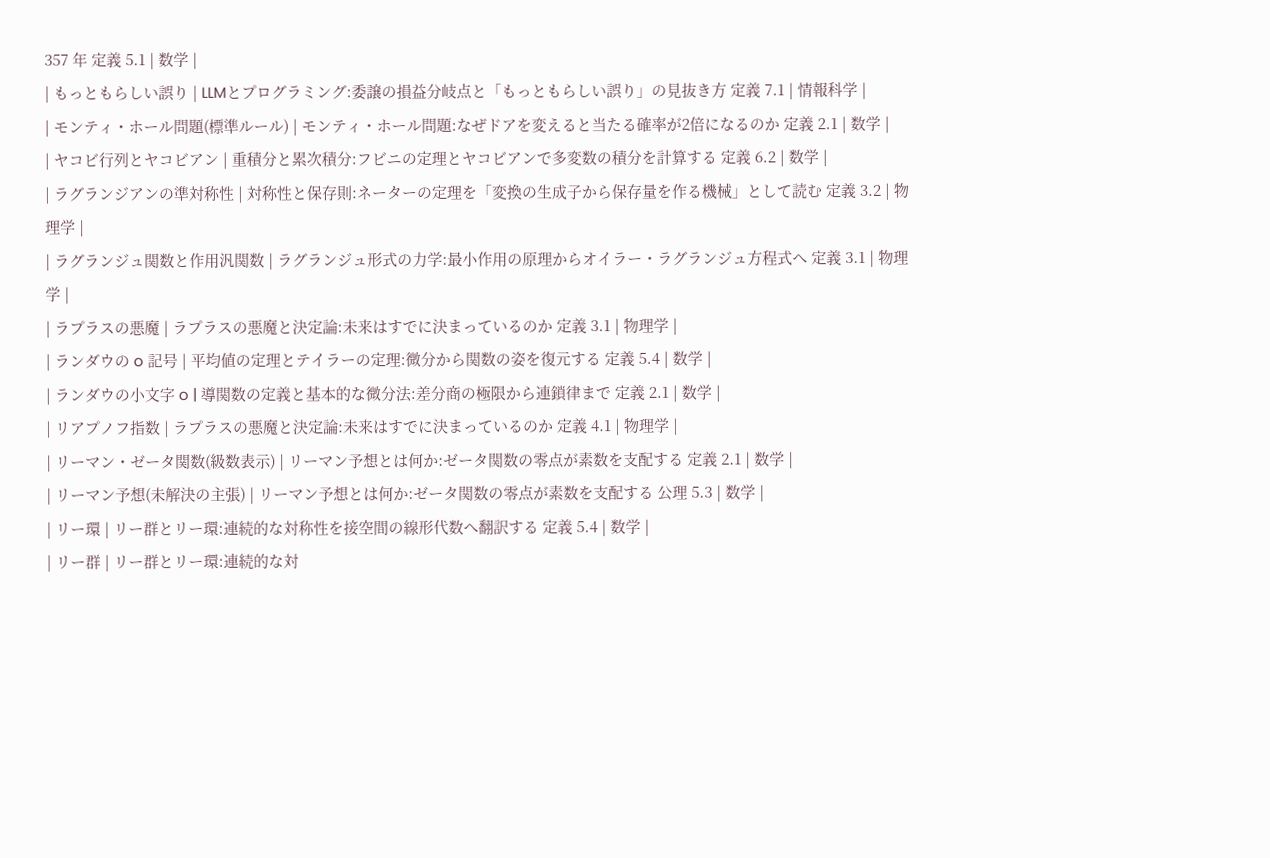357 年 定義 5.1 | 数学 |
| もっともらしい誤り | LLMとプログラミング:委譲の損益分岐点と「もっともらしい誤り」の見抜き方 定義 7.1 | 情報科学 |
| モンティ・ホール問題(標準ルール) | モンティ・ホール問題:なぜドアを変えると当たる確率が2倍になるのか 定義 2.1 | 数学 |
| ヤコビ行列とヤコビアン | 重積分と累次積分:フビニの定理とヤコビアンで多変数の積分を計算する 定義 6.2 | 数学 |
| ラグランジアンの準対称性 | 対称性と保存則:ネーターの定理を「変換の生成子から保存量を作る機械」として読む 定義 3.2 | 物理学 |
| ラグランジュ関数と作用汎関数 | ラグランジュ形式の力学:最小作用の原理からオイラー・ラグランジュ方程式へ 定義 3.1 | 物理学 |
| ラプラスの悪魔 | ラプラスの悪魔と決定論:未来はすでに決まっているのか 定義 3.1 | 物理学 |
| ランダウの o 記号 | 平均値の定理とテイラーの定理:微分から関数の姿を復元する 定義 5.4 | 数学 |
| ランダウの小文字 o | 導関数の定義と基本的な微分法:差分商の極限から連鎖律まで 定義 2.1 | 数学 |
| リアプノフ指数 | ラプラスの悪魔と決定論:未来はすでに決まっているのか 定義 4.1 | 物理学 |
| リーマン・ゼータ関数(級数表示) | リーマン予想とは何か:ゼータ関数の零点が素数を支配する 定義 2.1 | 数学 |
| リーマン予想(未解決の主張) | リーマン予想とは何か:ゼータ関数の零点が素数を支配する 公理 5.3 | 数学 |
| リー環 | リー群とリー環:連続的な対称性を接空間の線形代数へ翻訳する 定義 5.4 | 数学 |
| リー群 | リー群とリー環:連続的な対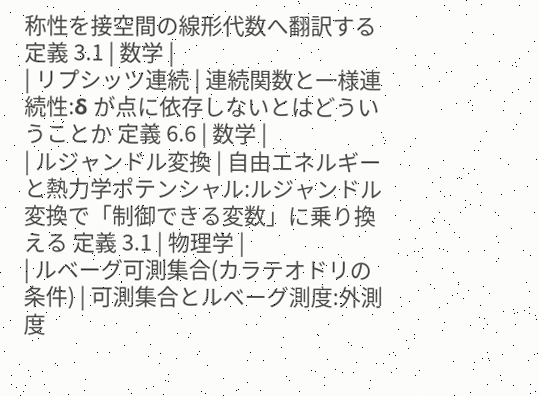称性を接空間の線形代数へ翻訳する 定義 3.1 | 数学 |
| リプシッツ連続 | 連続関数と一様連続性:δ が点に依存しないとはどういうことか 定義 6.6 | 数学 |
| ルジャンドル変換 | 自由エネルギーと熱力学ポテンシャル:ルジャンドル変換で「制御できる変数」に乗り換える 定義 3.1 | 物理学 |
| ルベーグ可測集合(カラテオドリの条件) | 可測集合とルベーグ測度:外測度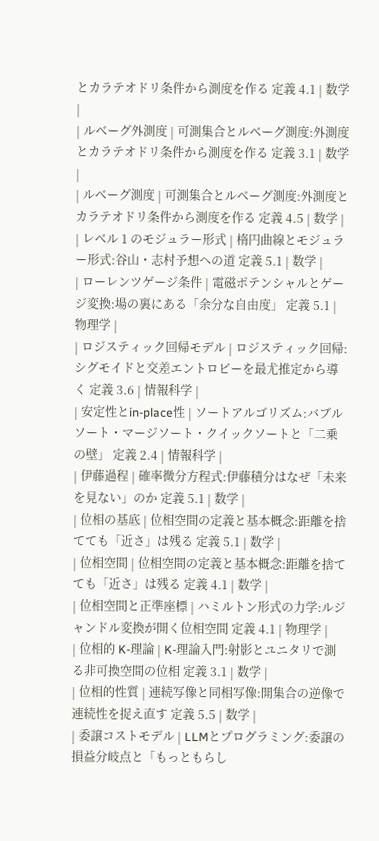とカラテオドリ条件から測度を作る 定義 4.1 | 数学 |
| ルベーグ外測度 | 可測集合とルベーグ測度:外測度とカラテオドリ条件から測度を作る 定義 3.1 | 数学 |
| ルベーグ測度 | 可測集合とルベーグ測度:外測度とカラテオドリ条件から測度を作る 定義 4.5 | 数学 |
| レベル 1 のモジュラー形式 | 楕円曲線とモジュラー形式:谷山・志村予想への道 定義 5.1 | 数学 |
| ローレンツゲージ条件 | 電磁ポテンシャルとゲージ変換:場の裏にある「余分な自由度」 定義 5.1 | 物理学 |
| ロジスティック回帰モデル | ロジスティック回帰:シグモイドと交差エントロピーを最尤推定から導く 定義 3.6 | 情報科学 |
| 安定性とin-place性 | ソートアルゴリズム:バブルソート・マージソート・クイックソートと「二乗の壁」 定義 2.4 | 情報科学 |
| 伊藤過程 | 確率微分方程式:伊藤積分はなぜ「未来を見ない」のか 定義 5.1 | 数学 |
| 位相の基底 | 位相空間の定義と基本概念:距離を捨てても「近さ」は残る 定義 5.1 | 数学 |
| 位相空間 | 位相空間の定義と基本概念:距離を捨てても「近さ」は残る 定義 4.1 | 数学 |
| 位相空間と正準座標 | ハミルトン形式の力学:ルジャンドル変換が開く位相空間 定義 4.1 | 物理学 |
| 位相的 K-理論 | K-理論入門:射影とユニタリで測る非可換空間の位相 定義 3.1 | 数学 |
| 位相的性質 | 連続写像と同相写像:開集合の逆像で連続性を捉え直す 定義 5.5 | 数学 |
| 委譲コストモデル | LLMとプログラミング:委譲の損益分岐点と「もっともらし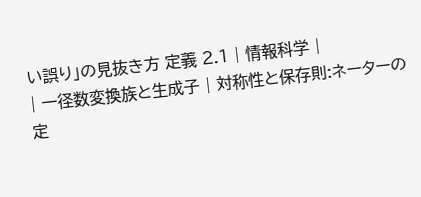い誤り」の見抜き方 定義 2.1 | 情報科学 |
| 一径数変換族と生成子 | 対称性と保存則:ネーターの定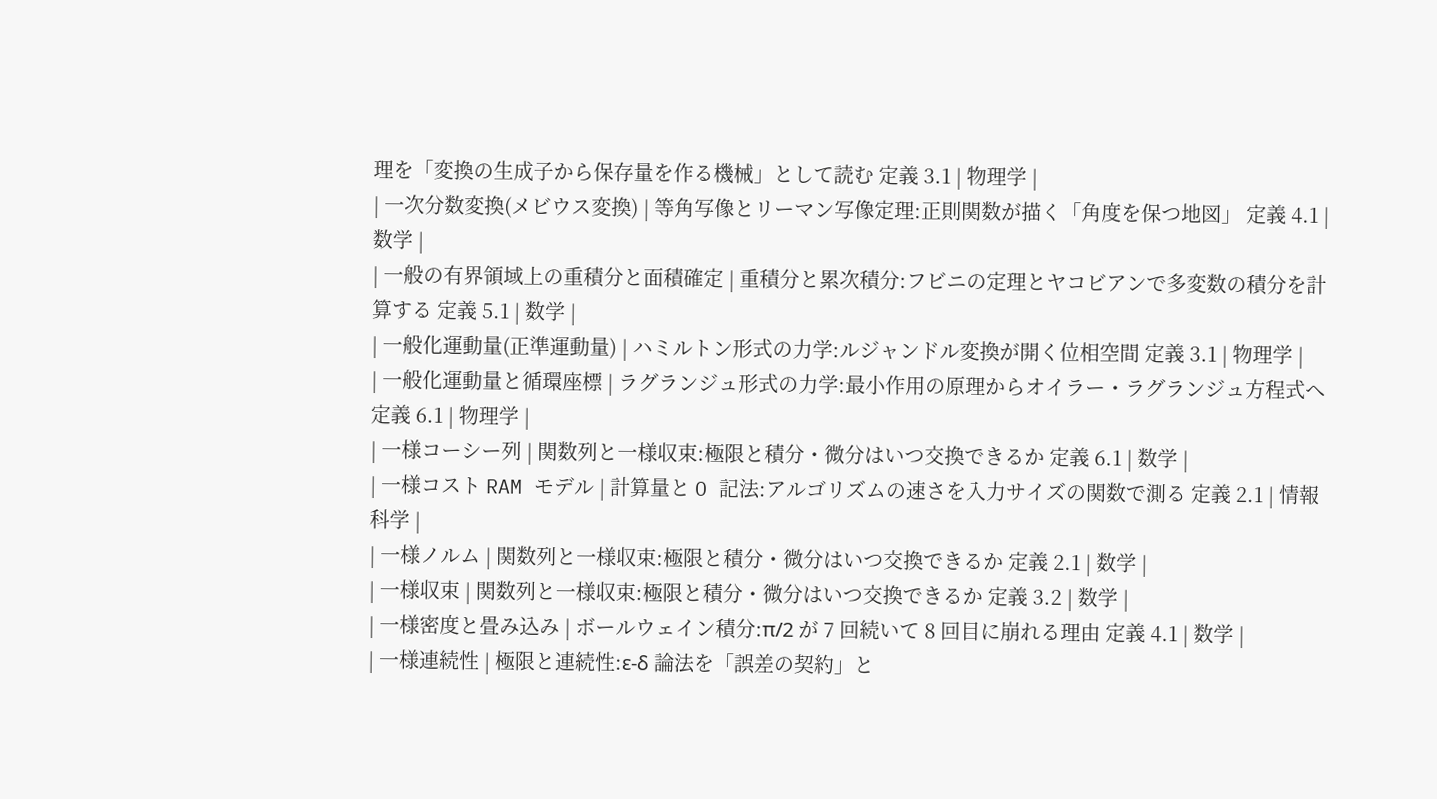理を「変換の生成子から保存量を作る機械」として読む 定義 3.1 | 物理学 |
| 一次分数変換(メビウス変換) | 等角写像とリーマン写像定理:正則関数が描く「角度を保つ地図」 定義 4.1 | 数学 |
| 一般の有界領域上の重積分と面積確定 | 重積分と累次積分:フビニの定理とヤコビアンで多変数の積分を計算する 定義 5.1 | 数学 |
| 一般化運動量(正準運動量) | ハミルトン形式の力学:ルジャンドル変換が開く位相空間 定義 3.1 | 物理学 |
| 一般化運動量と循環座標 | ラグランジュ形式の力学:最小作用の原理からオイラー・ラグランジュ方程式へ 定義 6.1 | 物理学 |
| 一様コーシー列 | 関数列と一様収束:極限と積分・微分はいつ交換できるか 定義 6.1 | 数学 |
| 一様コスト RAM モデル | 計算量と O 記法:アルゴリズムの速さを入力サイズの関数で測る 定義 2.1 | 情報科学 |
| 一様ノルム | 関数列と一様収束:極限と積分・微分はいつ交換できるか 定義 2.1 | 数学 |
| 一様収束 | 関数列と一様収束:極限と積分・微分はいつ交換できるか 定義 3.2 | 数学 |
| 一様密度と畳み込み | ボールウェイン積分:π/2 が 7 回続いて 8 回目に崩れる理由 定義 4.1 | 数学 |
| 一様連続性 | 極限と連続性:ε-δ 論法を「誤差の契約」と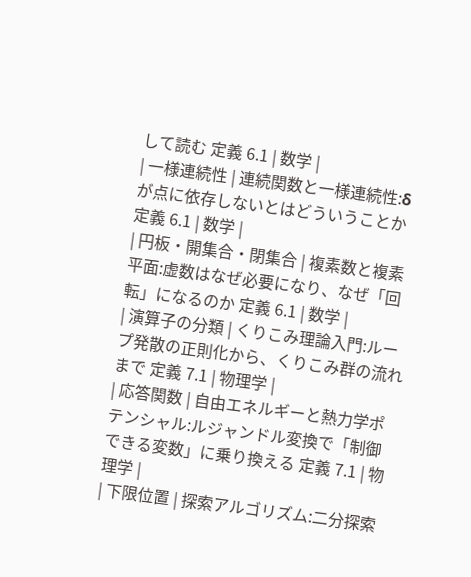して読む 定義 6.1 | 数学 |
| 一様連続性 | 連続関数と一様連続性:δ が点に依存しないとはどういうことか 定義 6.1 | 数学 |
| 円板・開集合・閉集合 | 複素数と複素平面:虚数はなぜ必要になり、なぜ「回転」になるのか 定義 6.1 | 数学 |
| 演算子の分類 | くりこみ理論入門:ループ発散の正則化から、くりこみ群の流れまで 定義 7.1 | 物理学 |
| 応答関数 | 自由エネルギーと熱力学ポテンシャル:ルジャンドル変換で「制御できる変数」に乗り換える 定義 7.1 | 物理学 |
| 下限位置 | 探索アルゴリズム:二分探索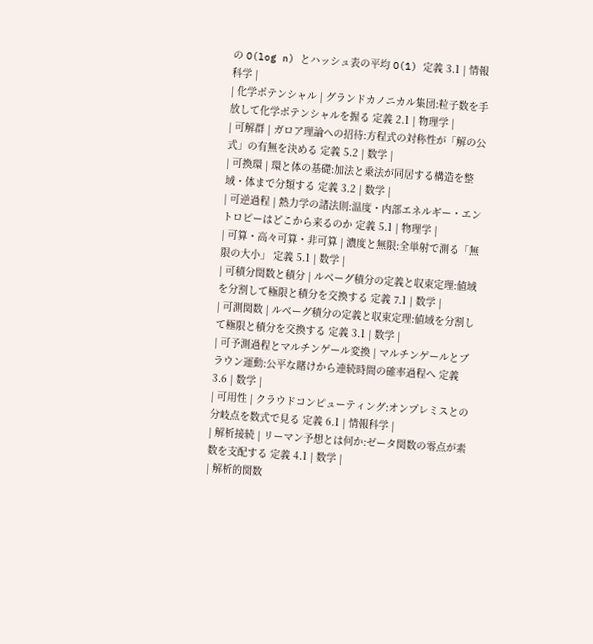の O(log n) とハッシュ表の平均 O(1) 定義 3.1 | 情報科学 |
| 化学ポテンシャル | グランドカノニカル集団:粒子数を手放して化学ポテンシャルを握る 定義 2.1 | 物理学 |
| 可解群 | ガロア理論への招待:方程式の対称性が「解の公式」の有無を決める 定義 5.2 | 数学 |
| 可換環 | 環と体の基礎:加法と乗法が同居する構造を整域・体まで分類する 定義 3.2 | 数学 |
| 可逆過程 | 熱力学の諸法則:温度・内部エネルギー・エントロピーはどこから来るのか 定義 5.1 | 物理学 |
| 可算・高々可算・非可算 | 濃度と無限:全単射で測る「無限の大小」 定義 5.1 | 数学 |
| 可積分関数と積分 | ルベーグ積分の定義と収束定理:値域を分割して極限と積分を交換する 定義 7.1 | 数学 |
| 可測関数 | ルベーグ積分の定義と収束定理:値域を分割して極限と積分を交換する 定義 3.1 | 数学 |
| 可予測過程とマルチンゲール変換 | マルチンゲールとブラウン運動:公平な賭けから連続時間の確率過程へ 定義 3.6 | 数学 |
| 可用性 | クラウドコンピューティング:オンプレミスとの分岐点を数式で見る 定義 6.1 | 情報科学 |
| 解析接続 | リーマン予想とは何か:ゼータ関数の零点が素数を支配する 定義 4.1 | 数学 |
| 解析的関数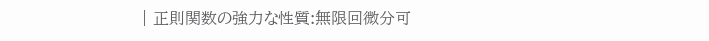| 正則関数の強力な性質:無限回微分可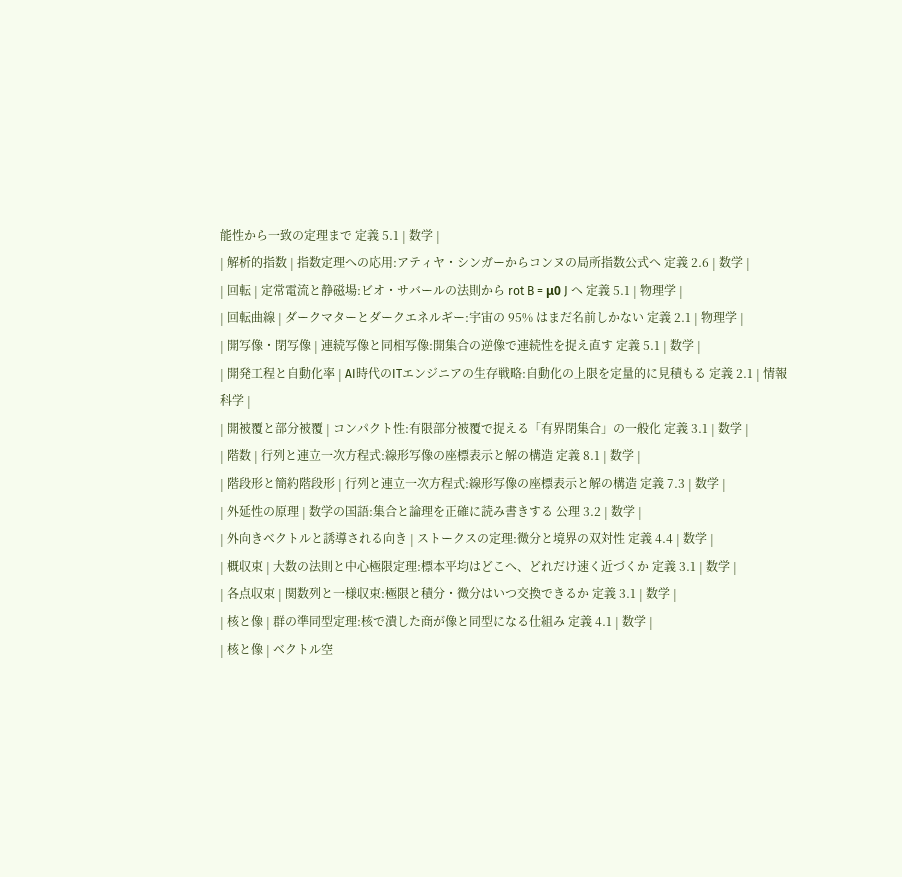能性から一致の定理まで 定義 5.1 | 数学 |
| 解析的指数 | 指数定理への応用:アティヤ・シンガーからコンヌの局所指数公式へ 定義 2.6 | 数学 |
| 回転 | 定常電流と静磁場:ビオ・サバールの法則から rot B = μ0 J へ 定義 5.1 | 物理学 |
| 回転曲線 | ダークマターとダークエネルギー:宇宙の 95% はまだ名前しかない 定義 2.1 | 物理学 |
| 開写像・閉写像 | 連続写像と同相写像:開集合の逆像で連続性を捉え直す 定義 5.1 | 数学 |
| 開発工程と自動化率 | AI時代のITエンジニアの生存戦略:自動化の上限を定量的に見積もる 定義 2.1 | 情報科学 |
| 開被覆と部分被覆 | コンパクト性:有限部分被覆で捉える「有界閉集合」の一般化 定義 3.1 | 数学 |
| 階数 | 行列と連立一次方程式:線形写像の座標表示と解の構造 定義 8.1 | 数学 |
| 階段形と簡約階段形 | 行列と連立一次方程式:線形写像の座標表示と解の構造 定義 7.3 | 数学 |
| 外延性の原理 | 数学の国語:集合と論理を正確に読み書きする 公理 3.2 | 数学 |
| 外向きベクトルと誘導される向き | ストークスの定理:微分と境界の双対性 定義 4.4 | 数学 |
| 概収束 | 大数の法則と中心極限定理:標本平均はどこへ、どれだけ速く近づくか 定義 3.1 | 数学 |
| 各点収束 | 関数列と一様収束:極限と積分・微分はいつ交換できるか 定義 3.1 | 数学 |
| 核と像 | 群の準同型定理:核で潰した商が像と同型になる仕組み 定義 4.1 | 数学 |
| 核と像 | ベクトル空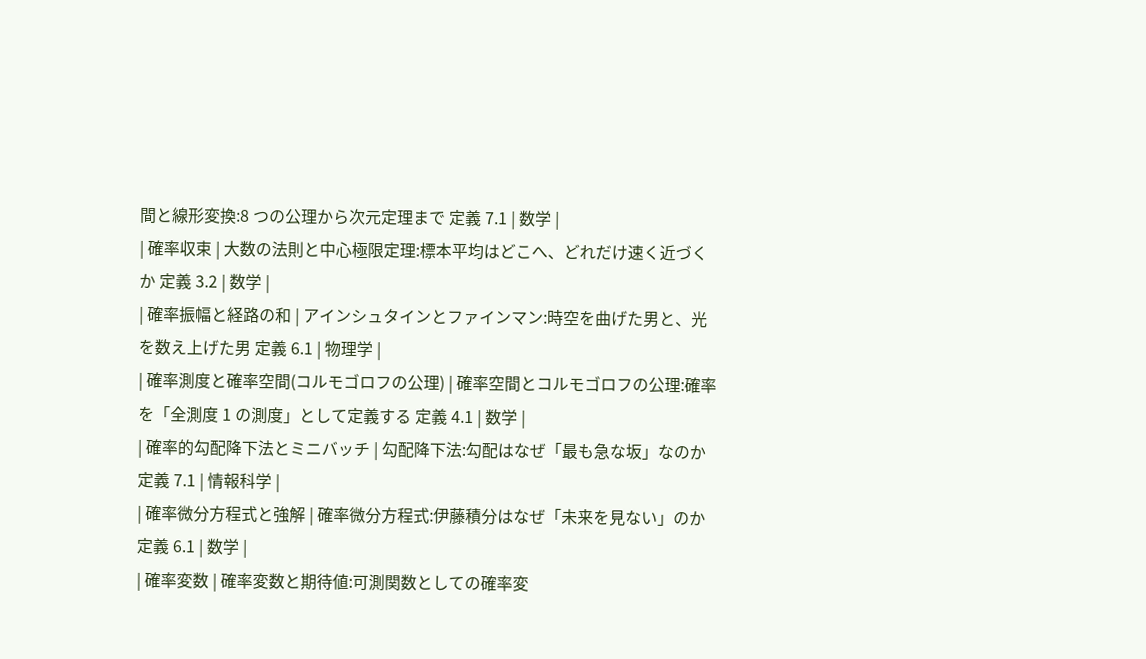間と線形変換:8 つの公理から次元定理まで 定義 7.1 | 数学 |
| 確率収束 | 大数の法則と中心極限定理:標本平均はどこへ、どれだけ速く近づくか 定義 3.2 | 数学 |
| 確率振幅と経路の和 | アインシュタインとファインマン:時空を曲げた男と、光を数え上げた男 定義 6.1 | 物理学 |
| 確率測度と確率空間(コルモゴロフの公理) | 確率空間とコルモゴロフの公理:確率を「全測度 1 の測度」として定義する 定義 4.1 | 数学 |
| 確率的勾配降下法とミニバッチ | 勾配降下法:勾配はなぜ「最も急な坂」なのか 定義 7.1 | 情報科学 |
| 確率微分方程式と強解 | 確率微分方程式:伊藤積分はなぜ「未来を見ない」のか 定義 6.1 | 数学 |
| 確率変数 | 確率変数と期待値:可測関数としての確率変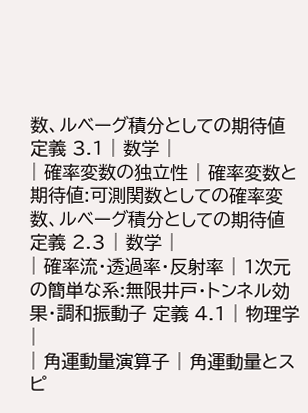数、ルベーグ積分としての期待値 定義 3.1 | 数学 |
| 確率変数の独立性 | 確率変数と期待値:可測関数としての確率変数、ルベーグ積分としての期待値 定義 2.3 | 数学 |
| 確率流・透過率・反射率 | 1次元の簡単な系:無限井戸・トンネル効果・調和振動子 定義 4.1 | 物理学 |
| 角運動量演算子 | 角運動量とスピ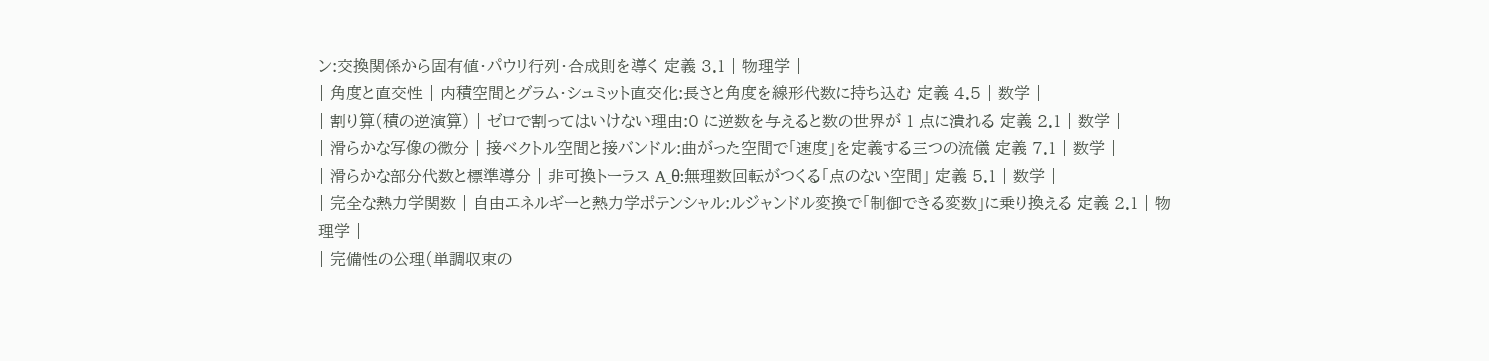ン:交換関係から固有値・パウリ行列・合成則を導く 定義 3.1 | 物理学 |
| 角度と直交性 | 内積空間とグラム・シュミット直交化:長さと角度を線形代数に持ち込む 定義 4.5 | 数学 |
| 割り算(積の逆演算) | ゼロで割ってはいけない理由:0 に逆数を与えると数の世界が 1 点に潰れる 定義 2.1 | 数学 |
| 滑らかな写像の微分 | 接ベクトル空間と接バンドル:曲がった空間で「速度」を定義する三つの流儀 定義 7.1 | 数学 |
| 滑らかな部分代数と標準導分 | 非可換トーラス A_θ:無理数回転がつくる「点のない空間」 定義 5.1 | 数学 |
| 完全な熱力学関数 | 自由エネルギーと熱力学ポテンシャル:ルジャンドル変換で「制御できる変数」に乗り換える 定義 2.1 | 物理学 |
| 完備性の公理(単調収束の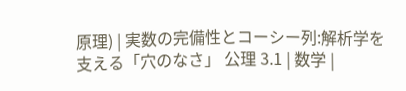原理) | 実数の完備性とコーシー列:解析学を支える「穴のなさ」 公理 3.1 | 数学 |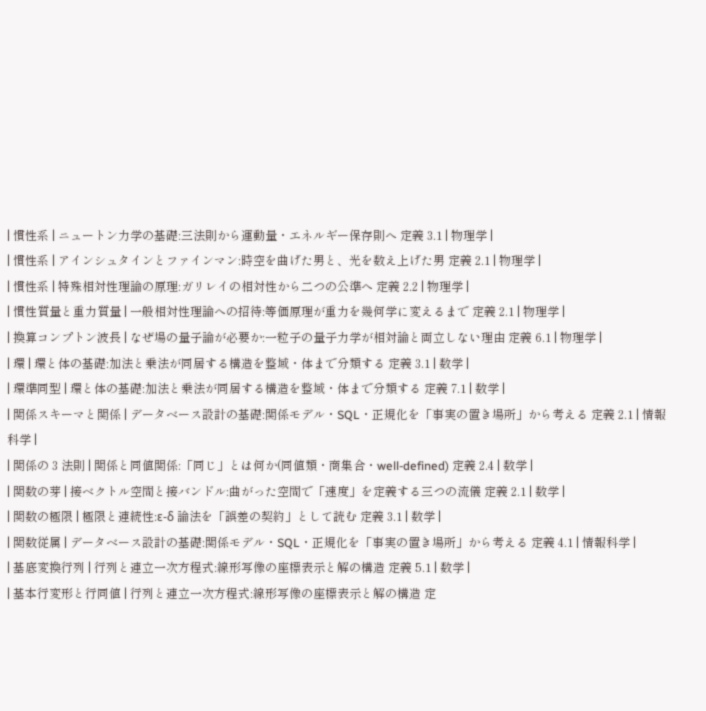| 慣性系 | ニュートン力学の基礎:三法則から運動量・エネルギー保存則へ 定義 3.1 | 物理学 |
| 慣性系 | アインシュタインとファインマン:時空を曲げた男と、光を数え上げた男 定義 2.1 | 物理学 |
| 慣性系 | 特殊相対性理論の原理:ガリレイの相対性から二つの公準へ 定義 2.2 | 物理学 |
| 慣性質量と重力質量 | 一般相対性理論への招待:等価原理が重力を幾何学に変えるまで 定義 2.1 | 物理学 |
| 換算コンプトン波長 | なぜ場の量子論が必要か:一粒子の量子力学が相対論と両立しない理由 定義 6.1 | 物理学 |
| 環 | 環と体の基礎:加法と乗法が同居する構造を整域・体まで分類する 定義 3.1 | 数学 |
| 環準同型 | 環と体の基礎:加法と乗法が同居する構造を整域・体まで分類する 定義 7.1 | 数学 |
| 関係スキーマと関係 | データベース設計の基礎:関係モデル・SQL・正規化を「事実の置き場所」から考える 定義 2.1 | 情報科学 |
| 関係の 3 法則 | 関係と同値関係:「同じ」とは何か(同値類・商集合・well-defined) 定義 2.4 | 数学 |
| 関数の芽 | 接ベクトル空間と接バンドル:曲がった空間で「速度」を定義する三つの流儀 定義 2.1 | 数学 |
| 関数の極限 | 極限と連続性:ε-δ 論法を「誤差の契約」として読む 定義 3.1 | 数学 |
| 関数従属 | データベース設計の基礎:関係モデル・SQL・正規化を「事実の置き場所」から考える 定義 4.1 | 情報科学 |
| 基底変換行列 | 行列と連立一次方程式:線形写像の座標表示と解の構造 定義 5.1 | 数学 |
| 基本行変形と行同値 | 行列と連立一次方程式:線形写像の座標表示と解の構造 定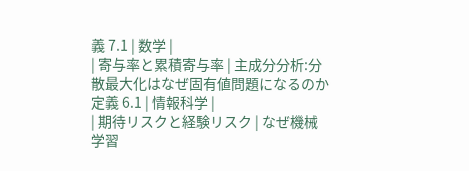義 7.1 | 数学 |
| 寄与率と累積寄与率 | 主成分分析:分散最大化はなぜ固有値問題になるのか 定義 6.1 | 情報科学 |
| 期待リスクと経験リスク | なぜ機械学習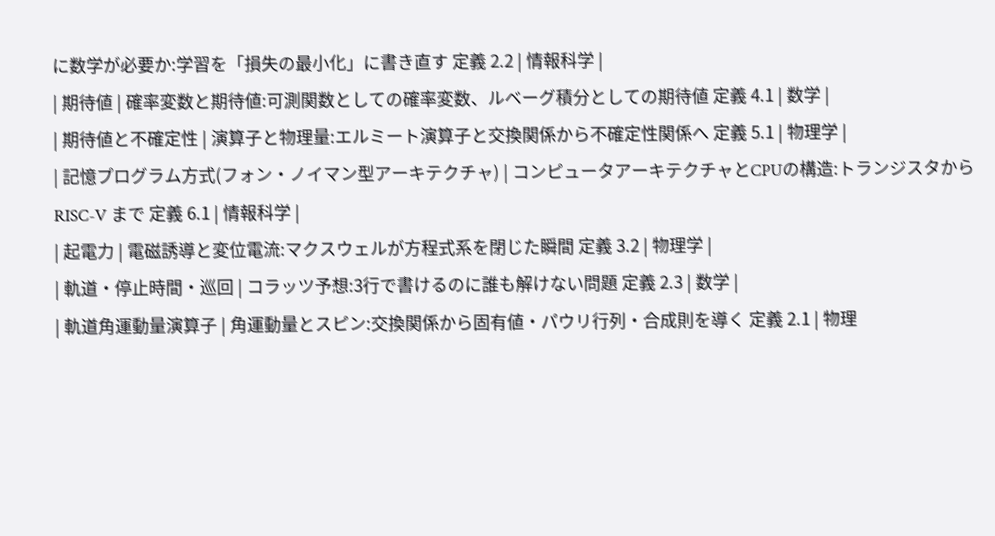に数学が必要か:学習を「損失の最小化」に書き直す 定義 2.2 | 情報科学 |
| 期待値 | 確率変数と期待値:可測関数としての確率変数、ルベーグ積分としての期待値 定義 4.1 | 数学 |
| 期待値と不確定性 | 演算子と物理量:エルミート演算子と交換関係から不確定性関係へ 定義 5.1 | 物理学 |
| 記憶プログラム方式(フォン・ノイマン型アーキテクチャ) | コンピュータアーキテクチャとCPUの構造:トランジスタから RISC-V まで 定義 6.1 | 情報科学 |
| 起電力 | 電磁誘導と変位電流:マクスウェルが方程式系を閉じた瞬間 定義 3.2 | 物理学 |
| 軌道・停止時間・巡回 | コラッツ予想:3行で書けるのに誰も解けない問題 定義 2.3 | 数学 |
| 軌道角運動量演算子 | 角運動量とスピン:交換関係から固有値・パウリ行列・合成則を導く 定義 2.1 | 物理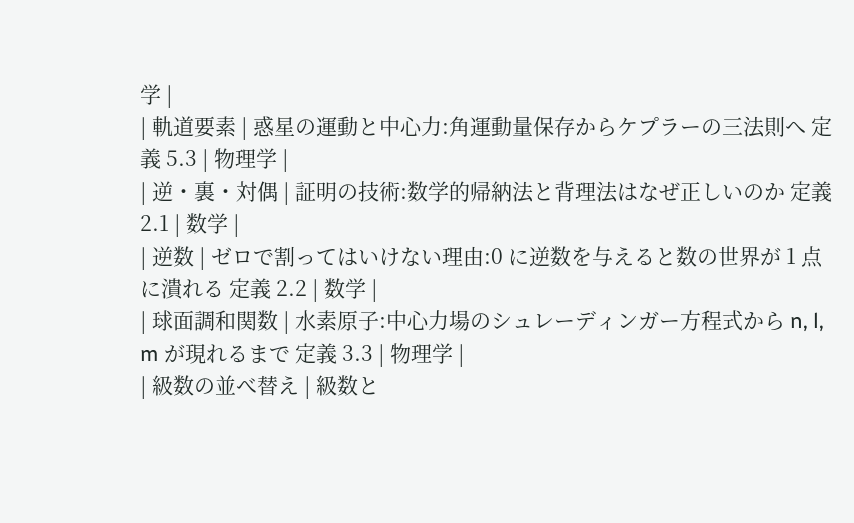学 |
| 軌道要素 | 惑星の運動と中心力:角運動量保存からケプラーの三法則へ 定義 5.3 | 物理学 |
| 逆・裏・対偶 | 証明の技術:数学的帰納法と背理法はなぜ正しいのか 定義 2.1 | 数学 |
| 逆数 | ゼロで割ってはいけない理由:0 に逆数を与えると数の世界が 1 点に潰れる 定義 2.2 | 数学 |
| 球面調和関数 | 水素原子:中心力場のシュレーディンガー方程式から n, l, m が現れるまで 定義 3.3 | 物理学 |
| 級数の並べ替え | 級数と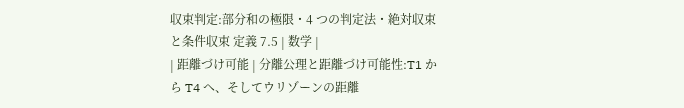収束判定:部分和の極限・4 つの判定法・絶対収束と条件収束 定義 7.5 | 数学 |
| 距離づけ可能 | 分離公理と距離づけ可能性:T1 から T4 へ、そしてウリゾーンの距離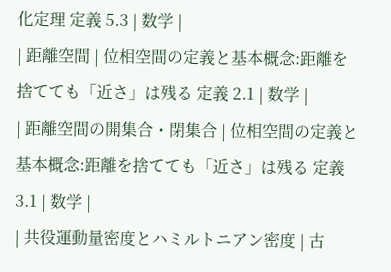化定理 定義 5.3 | 数学 |
| 距離空間 | 位相空間の定義と基本概念:距離を捨てても「近さ」は残る 定義 2.1 | 数学 |
| 距離空間の開集合・閉集合 | 位相空間の定義と基本概念:距離を捨てても「近さ」は残る 定義 3.1 | 数学 |
| 共役運動量密度とハミルトニアン密度 | 古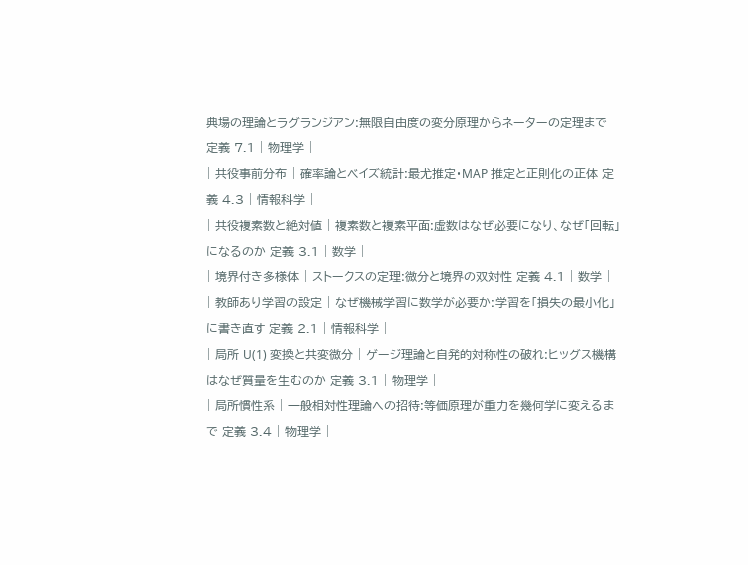典場の理論とラグランジアン:無限自由度の変分原理からネーターの定理まで 定義 7.1 | 物理学 |
| 共役事前分布 | 確率論とベイズ統計:最尤推定・MAP 推定と正則化の正体 定義 4.3 | 情報科学 |
| 共役複素数と絶対値 | 複素数と複素平面:虚数はなぜ必要になり、なぜ「回転」になるのか 定義 3.1 | 数学 |
| 境界付き多様体 | ストークスの定理:微分と境界の双対性 定義 4.1 | 数学 |
| 教師あり学習の設定 | なぜ機械学習に数学が必要か:学習を「損失の最小化」に書き直す 定義 2.1 | 情報科学 |
| 局所 U(1) 変換と共変微分 | ゲージ理論と自発的対称性の破れ:ヒッグス機構はなぜ質量を生むのか 定義 3.1 | 物理学 |
| 局所慣性系 | 一般相対性理論への招待:等価原理が重力を幾何学に変えるまで 定義 3.4 | 物理学 |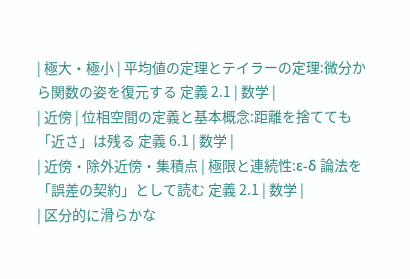| 極大・極小 | 平均値の定理とテイラーの定理:微分から関数の姿を復元する 定義 2.1 | 数学 |
| 近傍 | 位相空間の定義と基本概念:距離を捨てても「近さ」は残る 定義 6.1 | 数学 |
| 近傍・除外近傍・集積点 | 極限と連続性:ε-δ 論法を「誤差の契約」として読む 定義 2.1 | 数学 |
| 区分的に滑らかな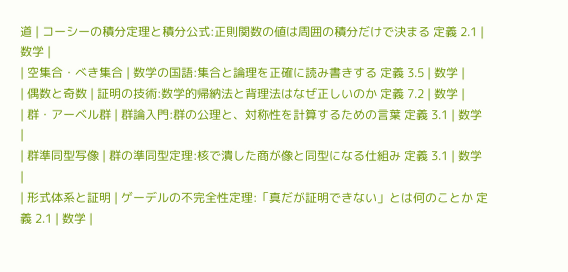道 | コーシーの積分定理と積分公式:正則関数の値は周囲の積分だけで決まる 定義 2.1 | 数学 |
| 空集合・べき集合 | 数学の国語:集合と論理を正確に読み書きする 定義 3.5 | 数学 |
| 偶数と奇数 | 証明の技術:数学的帰納法と背理法はなぜ正しいのか 定義 7.2 | 数学 |
| 群・アーベル群 | 群論入門:群の公理と、対称性を計算するための言葉 定義 3.1 | 数学 |
| 群準同型写像 | 群の準同型定理:核で潰した商が像と同型になる仕組み 定義 3.1 | 数学 |
| 形式体系と証明 | ゲーデルの不完全性定理:「真だが証明できない」とは何のことか 定義 2.1 | 数学 |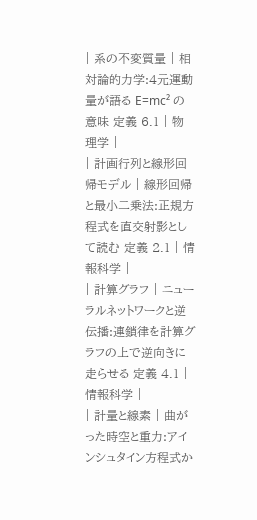| 系の不変質量 | 相対論的力学:4元運動量が語る E=mc² の意味 定義 6.1 | 物理学 |
| 計画行列と線形回帰モデル | 線形回帰と最小二乗法:正規方程式を直交射影として読む 定義 2.1 | 情報科学 |
| 計算グラフ | ニューラルネットワークと逆伝播:連鎖律を計算グラフの上で逆向きに走らせる 定義 4.1 | 情報科学 |
| 計量と線素 | 曲がった時空と重力:アインシュタイン方程式か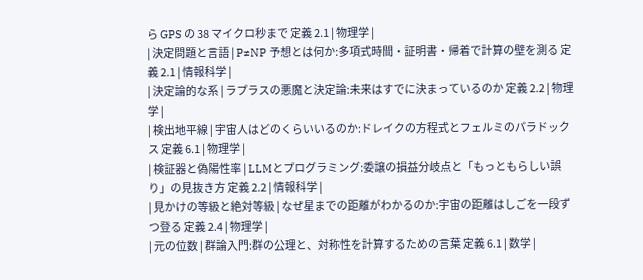ら GPS の 38 マイクロ秒まで 定義 2.1 | 物理学 |
| 決定問題と言語 | P≠NP 予想とは何か:多項式時間・証明書・帰着で計算の壁を測る 定義 2.1 | 情報科学 |
| 決定論的な系 | ラプラスの悪魔と決定論:未来はすでに決まっているのか 定義 2.2 | 物理学 |
| 検出地平線 | 宇宙人はどのくらいいるのか:ドレイクの方程式とフェルミのパラドックス 定義 6.1 | 物理学 |
| 検証器と偽陽性率 | LLMとプログラミング:委譲の損益分岐点と「もっともらしい誤り」の見抜き方 定義 2.2 | 情報科学 |
| 見かけの等級と絶対等級 | なぜ星までの距離がわかるのか:宇宙の距離はしごを一段ずつ登る 定義 2.4 | 物理学 |
| 元の位数 | 群論入門:群の公理と、対称性を計算するための言葉 定義 6.1 | 数学 |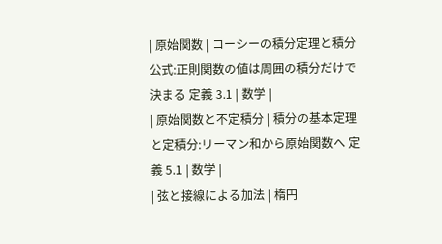| 原始関数 | コーシーの積分定理と積分公式:正則関数の値は周囲の積分だけで決まる 定義 3.1 | 数学 |
| 原始関数と不定積分 | 積分の基本定理と定積分:リーマン和から原始関数へ 定義 5.1 | 数学 |
| 弦と接線による加法 | 楕円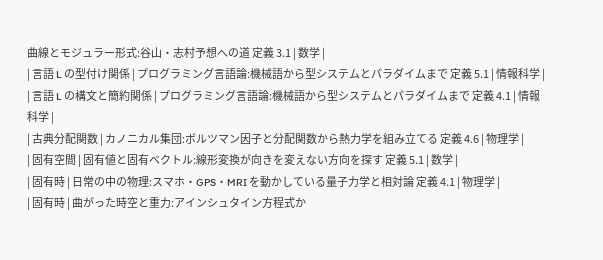曲線とモジュラー形式:谷山・志村予想への道 定義 3.1 | 数学 |
| 言語 L の型付け関係 | プログラミング言語論:機械語から型システムとパラダイムまで 定義 5.1 | 情報科学 |
| 言語 L の構文と簡約関係 | プログラミング言語論:機械語から型システムとパラダイムまで 定義 4.1 | 情報科学 |
| 古典分配関数 | カノニカル集団:ボルツマン因子と分配関数から熱力学を組み立てる 定義 4.6 | 物理学 |
| 固有空間 | 固有値と固有ベクトル:線形変換が向きを変えない方向を探す 定義 5.1 | 数学 |
| 固有時 | 日常の中の物理:スマホ・GPS・MRI を動かしている量子力学と相対論 定義 4.1 | 物理学 |
| 固有時 | 曲がった時空と重力:アインシュタイン方程式か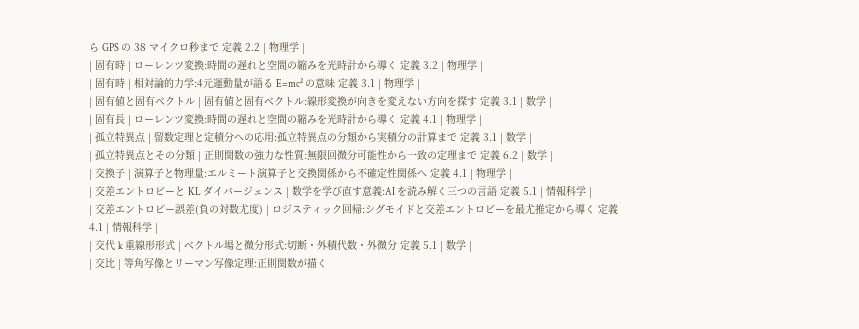ら GPS の 38 マイクロ秒まで 定義 2.2 | 物理学 |
| 固有時 | ローレンツ変換:時間の遅れと空間の縮みを光時計から導く 定義 3.2 | 物理学 |
| 固有時 | 相対論的力学:4元運動量が語る E=mc² の意味 定義 3.1 | 物理学 |
| 固有値と固有ベクトル | 固有値と固有ベクトル:線形変換が向きを変えない方向を探す 定義 3.1 | 数学 |
| 固有長 | ローレンツ変換:時間の遅れと空間の縮みを光時計から導く 定義 4.1 | 物理学 |
| 孤立特異点 | 留数定理と定積分への応用:孤立特異点の分類から実積分の計算まで 定義 3.1 | 数学 |
| 孤立特異点とその分類 | 正則関数の強力な性質:無限回微分可能性から一致の定理まで 定義 6.2 | 数学 |
| 交換子 | 演算子と物理量:エルミート演算子と交換関係から不確定性関係へ 定義 4.1 | 物理学 |
| 交差エントロピーと KL ダイバージェンス | 数学を学び直す意義:AI を読み解く三つの言語 定義 5.1 | 情報科学 |
| 交差エントロピー誤差(負の対数尤度) | ロジスティック回帰:シグモイドと交差エントロピーを最尤推定から導く 定義 4.1 | 情報科学 |
| 交代 k 重線形形式 | ベクトル場と微分形式:切断・外積代数・外微分 定義 5.1 | 数学 |
| 交比 | 等角写像とリーマン写像定理:正則関数が描く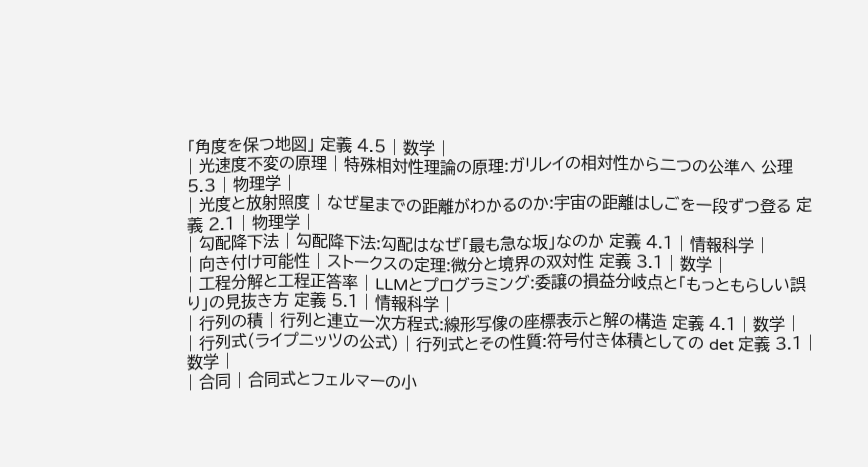「角度を保つ地図」 定義 4.5 | 数学 |
| 光速度不変の原理 | 特殊相対性理論の原理:ガリレイの相対性から二つの公準へ 公理 5.3 | 物理学 |
| 光度と放射照度 | なぜ星までの距離がわかるのか:宇宙の距離はしごを一段ずつ登る 定義 2.1 | 物理学 |
| 勾配降下法 | 勾配降下法:勾配はなぜ「最も急な坂」なのか 定義 4.1 | 情報科学 |
| 向き付け可能性 | ストークスの定理:微分と境界の双対性 定義 3.1 | 数学 |
| 工程分解と工程正答率 | LLMとプログラミング:委譲の損益分岐点と「もっともらしい誤り」の見抜き方 定義 5.1 | 情報科学 |
| 行列の積 | 行列と連立一次方程式:線形写像の座標表示と解の構造 定義 4.1 | 数学 |
| 行列式(ライプニッツの公式) | 行列式とその性質:符号付き体積としての det 定義 3.1 | 数学 |
| 合同 | 合同式とフェルマーの小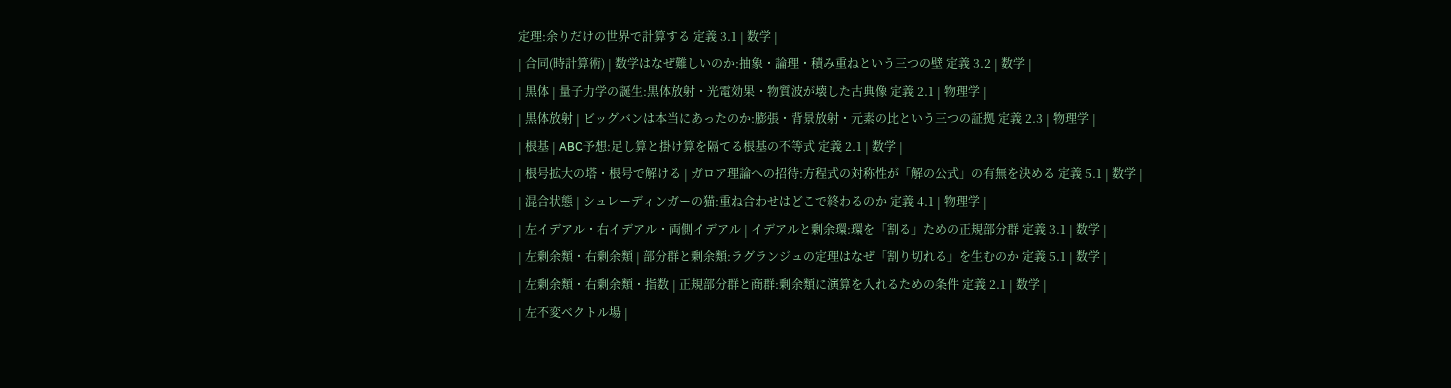定理:余りだけの世界で計算する 定義 3.1 | 数学 |
| 合同(時計算術) | 数学はなぜ難しいのか:抽象・論理・積み重ねという三つの壁 定義 3.2 | 数学 |
| 黒体 | 量子力学の誕生:黒体放射・光電効果・物質波が壊した古典像 定義 2.1 | 物理学 |
| 黒体放射 | ビッグバンは本当にあったのか:膨張・背景放射・元素の比という三つの証拠 定義 2.3 | 物理学 |
| 根基 | ABC予想:足し算と掛け算を隔てる根基の不等式 定義 2.1 | 数学 |
| 根号拡大の塔・根号で解ける | ガロア理論への招待:方程式の対称性が「解の公式」の有無を決める 定義 5.1 | 数学 |
| 混合状態 | シュレーディンガーの猫:重ね合わせはどこで終わるのか 定義 4.1 | 物理学 |
| 左イデアル・右イデアル・両側イデアル | イデアルと剰余環:環を「割る」ための正規部分群 定義 3.1 | 数学 |
| 左剰余類・右剰余類 | 部分群と剰余類:ラグランジュの定理はなぜ「割り切れる」を生むのか 定義 5.1 | 数学 |
| 左剰余類・右剰余類・指数 | 正規部分群と商群:剰余類に演算を入れるための条件 定義 2.1 | 数学 |
| 左不変ベクトル場 |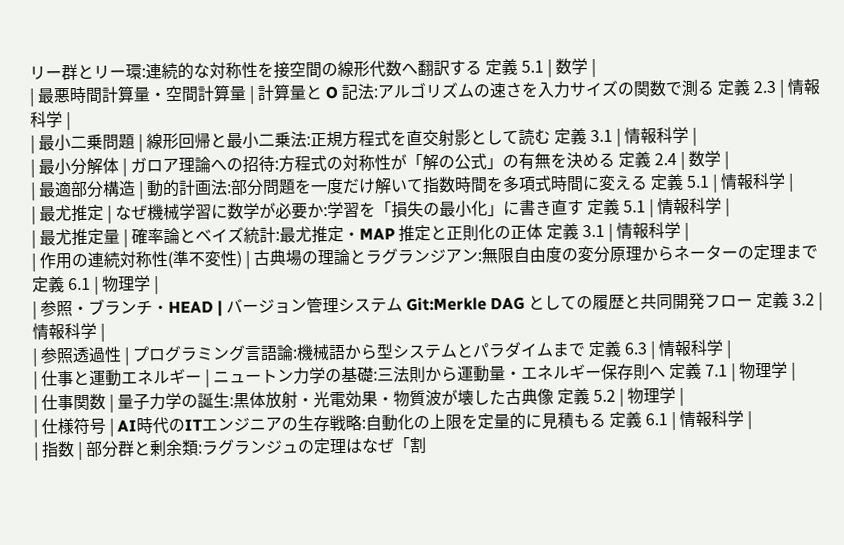リー群とリー環:連続的な対称性を接空間の線形代数へ翻訳する 定義 5.1 | 数学 |
| 最悪時間計算量・空間計算量 | 計算量と O 記法:アルゴリズムの速さを入力サイズの関数で測る 定義 2.3 | 情報科学 |
| 最小二乗問題 | 線形回帰と最小二乗法:正規方程式を直交射影として読む 定義 3.1 | 情報科学 |
| 最小分解体 | ガロア理論への招待:方程式の対称性が「解の公式」の有無を決める 定義 2.4 | 数学 |
| 最適部分構造 | 動的計画法:部分問題を一度だけ解いて指数時間を多項式時間に変える 定義 5.1 | 情報科学 |
| 最尤推定 | なぜ機械学習に数学が必要か:学習を「損失の最小化」に書き直す 定義 5.1 | 情報科学 |
| 最尤推定量 | 確率論とベイズ統計:最尤推定・MAP 推定と正則化の正体 定義 3.1 | 情報科学 |
| 作用の連続対称性(準不変性) | 古典場の理論とラグランジアン:無限自由度の変分原理からネーターの定理まで 定義 6.1 | 物理学 |
| 参照・ブランチ・HEAD | バージョン管理システム Git:Merkle DAG としての履歴と共同開発フロー 定義 3.2 | 情報科学 |
| 参照透過性 | プログラミング言語論:機械語から型システムとパラダイムまで 定義 6.3 | 情報科学 |
| 仕事と運動エネルギー | ニュートン力学の基礎:三法則から運動量・エネルギー保存則へ 定義 7.1 | 物理学 |
| 仕事関数 | 量子力学の誕生:黒体放射・光電効果・物質波が壊した古典像 定義 5.2 | 物理学 |
| 仕様符号 | AI時代のITエンジニアの生存戦略:自動化の上限を定量的に見積もる 定義 6.1 | 情報科学 |
| 指数 | 部分群と剰余類:ラグランジュの定理はなぜ「割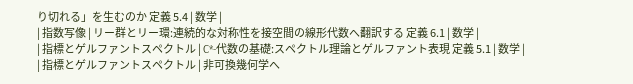り切れる」を生むのか 定義 5.4 | 数学 |
| 指数写像 | リー群とリー環:連続的な対称性を接空間の線形代数へ翻訳する 定義 6.1 | 数学 |
| 指標とゲルファントスペクトル | C*-代数の基礎:スペクトル理論とゲルファント表現 定義 5.1 | 数学 |
| 指標とゲルファントスペクトル | 非可換幾何学へ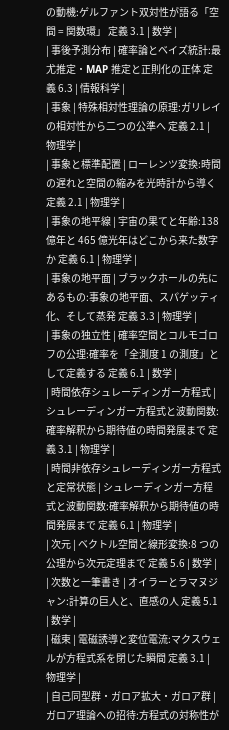の動機:ゲルファント双対性が語る「空間 = 関数環」 定義 3.1 | 数学 |
| 事後予測分布 | 確率論とベイズ統計:最尤推定・MAP 推定と正則化の正体 定義 6.3 | 情報科学 |
| 事象 | 特殊相対性理論の原理:ガリレイの相対性から二つの公準へ 定義 2.1 | 物理学 |
| 事象と標準配置 | ローレンツ変換:時間の遅れと空間の縮みを光時計から導く 定義 2.1 | 物理学 |
| 事象の地平線 | 宇宙の果てと年齢:138 億年と 465 億光年はどこから来た数字か 定義 6.1 | 物理学 |
| 事象の地平面 | ブラックホールの先にあるもの:事象の地平面、スパゲッティ化、そして蒸発 定義 3.3 | 物理学 |
| 事象の独立性 | 確率空間とコルモゴロフの公理:確率を「全測度 1 の測度」として定義する 定義 6.1 | 数学 |
| 時間依存シュレーディンガー方程式 | シュレーディンガー方程式と波動関数:確率解釈から期待値の時間発展まで 定義 3.1 | 物理学 |
| 時間非依存シュレーディンガー方程式と定常状態 | シュレーディンガー方程式と波動関数:確率解釈から期待値の時間発展まで 定義 6.1 | 物理学 |
| 次元 | ベクトル空間と線形変換:8 つの公理から次元定理まで 定義 5.6 | 数学 |
| 次数と一筆書き | オイラーとラマヌジャン:計算の巨人と、直感の人 定義 5.1 | 数学 |
| 磁束 | 電磁誘導と変位電流:マクスウェルが方程式系を閉じた瞬間 定義 3.1 | 物理学 |
| 自己同型群・ガロア拡大・ガロア群 | ガロア理論への招待:方程式の対称性が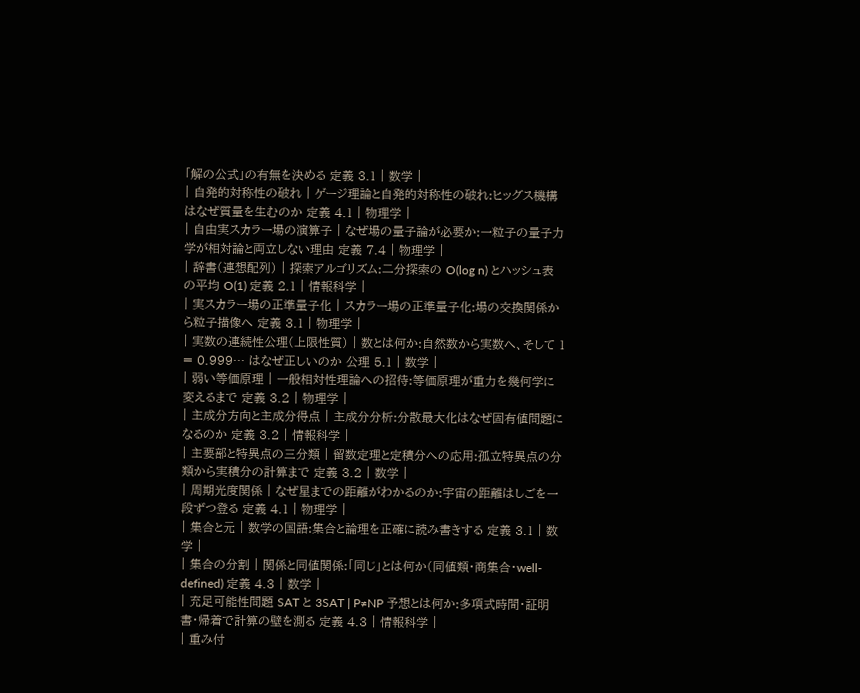「解の公式」の有無を決める 定義 3.1 | 数学 |
| 自発的対称性の破れ | ゲージ理論と自発的対称性の破れ:ヒッグス機構はなぜ質量を生むのか 定義 4.1 | 物理学 |
| 自由実スカラー場の演算子 | なぜ場の量子論が必要か:一粒子の量子力学が相対論と両立しない理由 定義 7.4 | 物理学 |
| 辞書(連想配列) | 探索アルゴリズム:二分探索の O(log n) とハッシュ表の平均 O(1) 定義 2.1 | 情報科学 |
| 実スカラー場の正準量子化 | スカラー場の正準量子化:場の交換関係から粒子描像へ 定義 3.1 | 物理学 |
| 実数の連続性公理(上限性質) | 数とは何か:自然数から実数へ、そして 1 = 0.999… はなぜ正しいのか 公理 5.1 | 数学 |
| 弱い等価原理 | 一般相対性理論への招待:等価原理が重力を幾何学に変えるまで 定義 3.2 | 物理学 |
| 主成分方向と主成分得点 | 主成分分析:分散最大化はなぜ固有値問題になるのか 定義 3.2 | 情報科学 |
| 主要部と特異点の三分類 | 留数定理と定積分への応用:孤立特異点の分類から実積分の計算まで 定義 3.2 | 数学 |
| 周期光度関係 | なぜ星までの距離がわかるのか:宇宙の距離はしごを一段ずつ登る 定義 4.1 | 物理学 |
| 集合と元 | 数学の国語:集合と論理を正確に読み書きする 定義 3.1 | 数学 |
| 集合の分割 | 関係と同値関係:「同じ」とは何か(同値類・商集合・well-defined) 定義 4.3 | 数学 |
| 充足可能性問題 SAT と 3SAT | P≠NP 予想とは何か:多項式時間・証明書・帰着で計算の壁を測る 定義 4.3 | 情報科学 |
| 重み付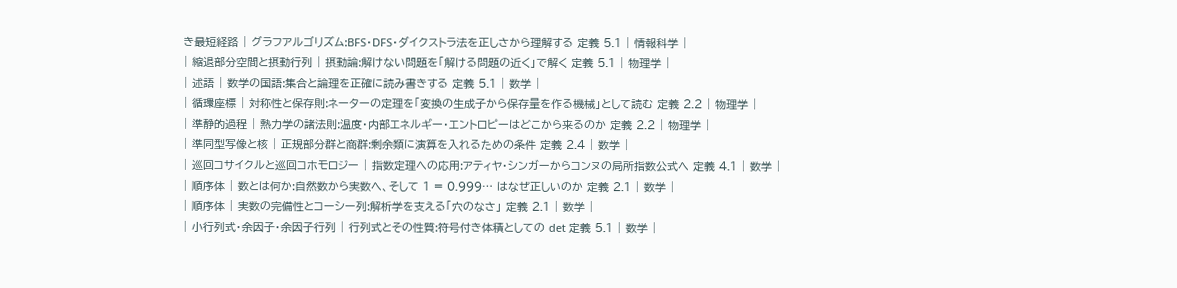き最短経路 | グラフアルゴリズム:BFS・DFS・ダイクストラ法を正しさから理解する 定義 5.1 | 情報科学 |
| 縮退部分空間と摂動行列 | 摂動論:解けない問題を「解ける問題の近く」で解く 定義 5.1 | 物理学 |
| 述語 | 数学の国語:集合と論理を正確に読み書きする 定義 5.1 | 数学 |
| 循環座標 | 対称性と保存則:ネーターの定理を「変換の生成子から保存量を作る機械」として読む 定義 2.2 | 物理学 |
| 準静的過程 | 熱力学の諸法則:温度・内部エネルギー・エントロピーはどこから来るのか 定義 2.2 | 物理学 |
| 準同型写像と核 | 正規部分群と商群:剰余類に演算を入れるための条件 定義 2.4 | 数学 |
| 巡回コサイクルと巡回コホモロジー | 指数定理への応用:アティヤ・シンガーからコンヌの局所指数公式へ 定義 4.1 | 数学 |
| 順序体 | 数とは何か:自然数から実数へ、そして 1 = 0.999… はなぜ正しいのか 定義 2.1 | 数学 |
| 順序体 | 実数の完備性とコーシー列:解析学を支える「穴のなさ」 定義 2.1 | 数学 |
| 小行列式・余因子・余因子行列 | 行列式とその性質:符号付き体積としての det 定義 5.1 | 数学 |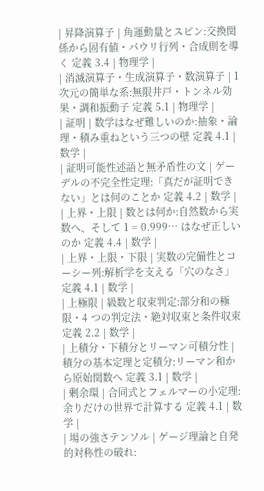| 昇降演算子 | 角運動量とスピン:交換関係から固有値・パウリ行列・合成則を導く 定義 3.4 | 物理学 |
| 消滅演算子・生成演算子・数演算子 | 1次元の簡単な系:無限井戸・トンネル効果・調和振動子 定義 5.1 | 物理学 |
| 証明 | 数学はなぜ難しいのか:抽象・論理・積み重ねという三つの壁 定義 4.1 | 数学 |
| 証明可能性述語と無矛盾性の文 | ゲーデルの不完全性定理:「真だが証明できない」とは何のことか 定義 4.2 | 数学 |
| 上界・上限 | 数とは何か:自然数から実数へ、そして 1 = 0.999… はなぜ正しいのか 定義 4.4 | 数学 |
| 上界・上限・下限 | 実数の完備性とコーシー列:解析学を支える「穴のなさ」 定義 4.1 | 数学 |
| 上極限 | 級数と収束判定:部分和の極限・4 つの判定法・絶対収束と条件収束 定義 2.2 | 数学 |
| 上積分・下積分とリーマン可積分性 | 積分の基本定理と定積分:リーマン和から原始関数へ 定義 3.1 | 数学 |
| 剰余環 | 合同式とフェルマーの小定理:余りだけの世界で計算する 定義 4.1 | 数学 |
| 場の強さテンソル | ゲージ理論と自発的対称性の破れ: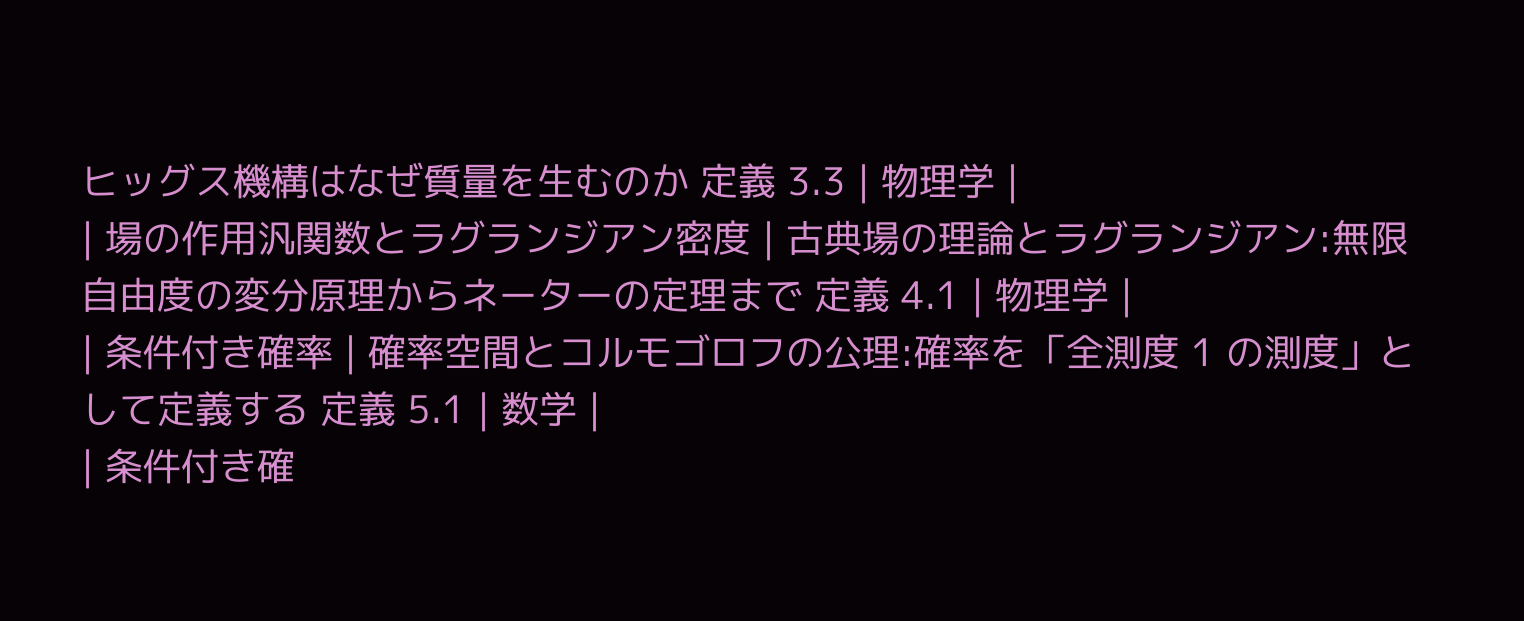ヒッグス機構はなぜ質量を生むのか 定義 3.3 | 物理学 |
| 場の作用汎関数とラグランジアン密度 | 古典場の理論とラグランジアン:無限自由度の変分原理からネーターの定理まで 定義 4.1 | 物理学 |
| 条件付き確率 | 確率空間とコルモゴロフの公理:確率を「全測度 1 の測度」として定義する 定義 5.1 | 数学 |
| 条件付き確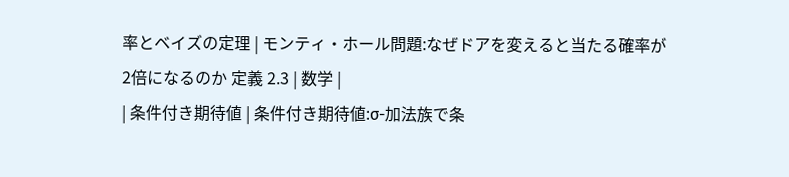率とベイズの定理 | モンティ・ホール問題:なぜドアを変えると当たる確率が2倍になるのか 定義 2.3 | 数学 |
| 条件付き期待値 | 条件付き期待値:σ-加法族で条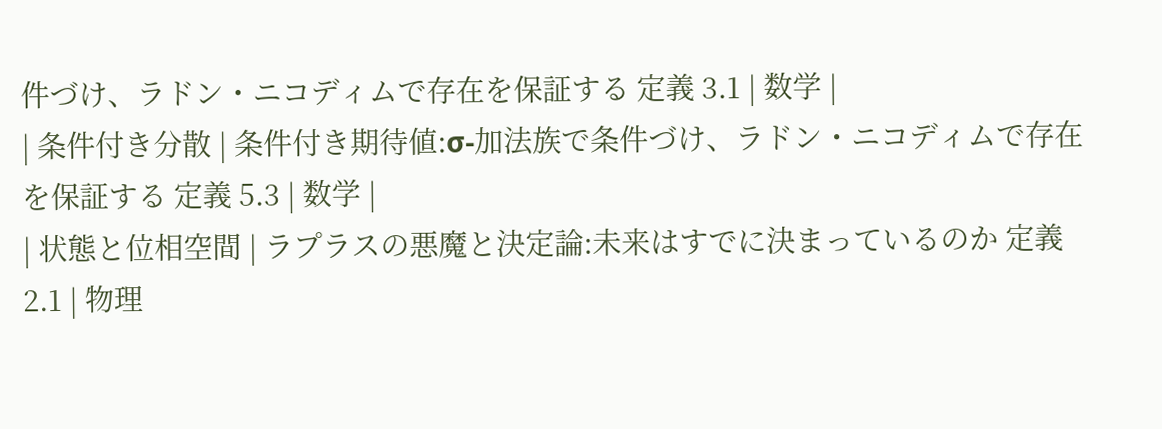件づけ、ラドン・ニコディムで存在を保証する 定義 3.1 | 数学 |
| 条件付き分散 | 条件付き期待値:σ-加法族で条件づけ、ラドン・ニコディムで存在を保証する 定義 5.3 | 数学 |
| 状態と位相空間 | ラプラスの悪魔と決定論:未来はすでに決まっているのか 定義 2.1 | 物理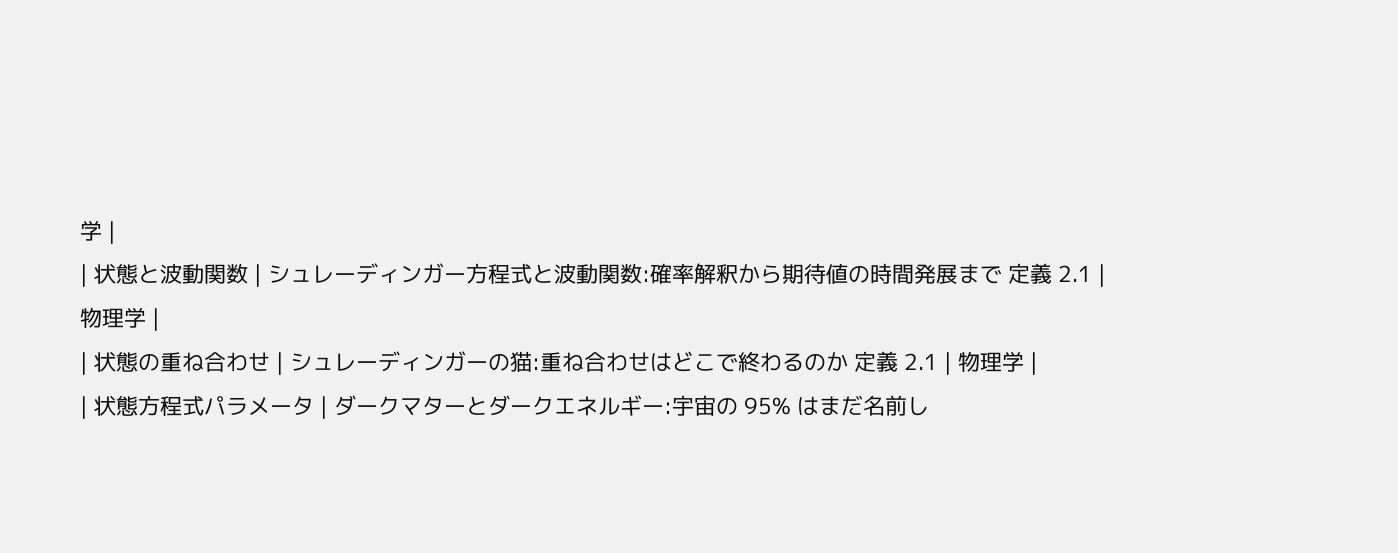学 |
| 状態と波動関数 | シュレーディンガー方程式と波動関数:確率解釈から期待値の時間発展まで 定義 2.1 | 物理学 |
| 状態の重ね合わせ | シュレーディンガーの猫:重ね合わせはどこで終わるのか 定義 2.1 | 物理学 |
| 状態方程式パラメータ | ダークマターとダークエネルギー:宇宙の 95% はまだ名前し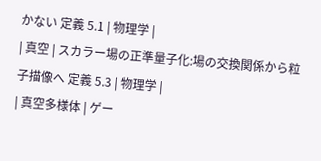かない 定義 5.1 | 物理学 |
| 真空 | スカラー場の正準量子化:場の交換関係から粒子描像へ 定義 5.3 | 物理学 |
| 真空多様体 | ゲー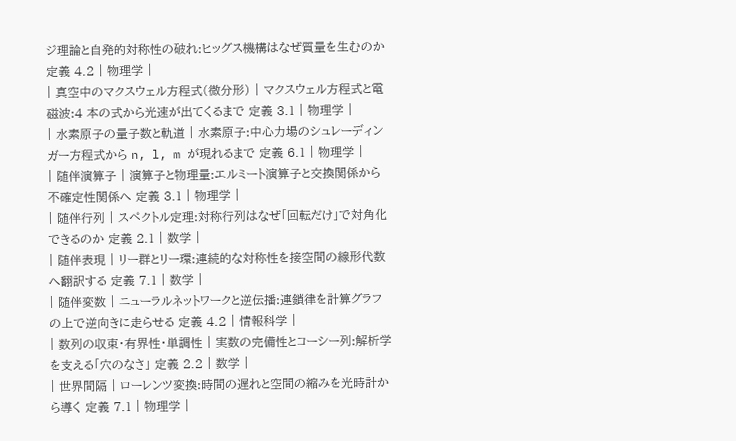ジ理論と自発的対称性の破れ:ヒッグス機構はなぜ質量を生むのか 定義 4.2 | 物理学 |
| 真空中のマクスウェル方程式(微分形) | マクスウェル方程式と電磁波:4 本の式から光速が出てくるまで 定義 3.1 | 物理学 |
| 水素原子の量子数と軌道 | 水素原子:中心力場のシュレーディンガー方程式から n, l, m が現れるまで 定義 6.1 | 物理学 |
| 随伴演算子 | 演算子と物理量:エルミート演算子と交換関係から不確定性関係へ 定義 3.1 | 物理学 |
| 随伴行列 | スペクトル定理:対称行列はなぜ「回転だけ」で対角化できるのか 定義 2.1 | 数学 |
| 随伴表現 | リー群とリー環:連続的な対称性を接空間の線形代数へ翻訳する 定義 7.1 | 数学 |
| 随伴変数 | ニューラルネットワークと逆伝播:連鎖律を計算グラフの上で逆向きに走らせる 定義 4.2 | 情報科学 |
| 数列の収束・有界性・単調性 | 実数の完備性とコーシー列:解析学を支える「穴のなさ」 定義 2.2 | 数学 |
| 世界間隔 | ローレンツ変換:時間の遅れと空間の縮みを光時計から導く 定義 7.1 | 物理学 |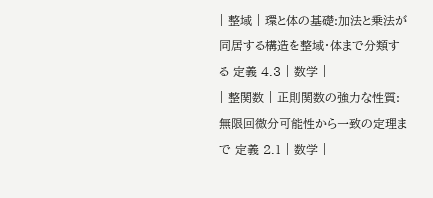| 整域 | 環と体の基礎:加法と乗法が同居する構造を整域・体まで分類する 定義 4.3 | 数学 |
| 整関数 | 正則関数の強力な性質:無限回微分可能性から一致の定理まで 定義 2.1 | 数学 |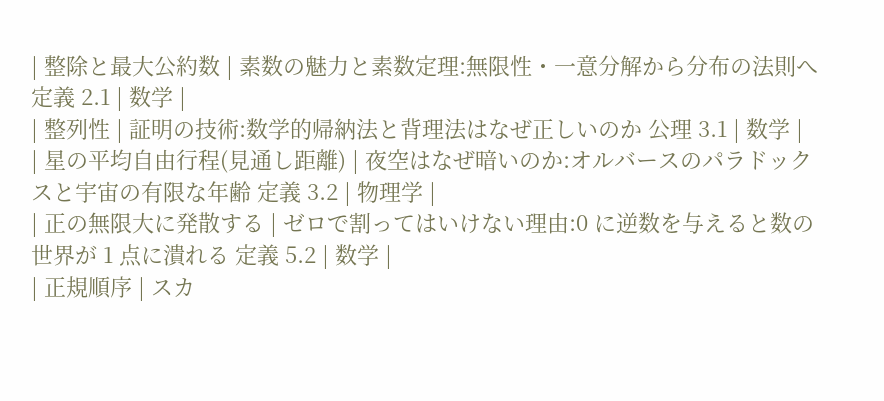| 整除と最大公約数 | 素数の魅力と素数定理:無限性・一意分解から分布の法則へ 定義 2.1 | 数学 |
| 整列性 | 証明の技術:数学的帰納法と背理法はなぜ正しいのか 公理 3.1 | 数学 |
| 星の平均自由行程(見通し距離) | 夜空はなぜ暗いのか:オルバースのパラドックスと宇宙の有限な年齢 定義 3.2 | 物理学 |
| 正の無限大に発散する | ゼロで割ってはいけない理由:0 に逆数を与えると数の世界が 1 点に潰れる 定義 5.2 | 数学 |
| 正規順序 | スカ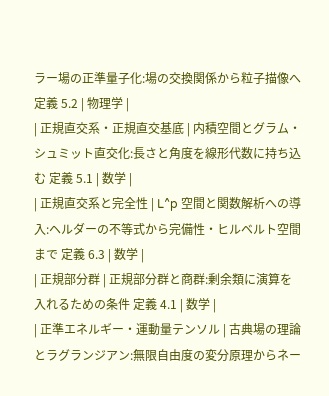ラー場の正準量子化:場の交換関係から粒子描像へ 定義 5.2 | 物理学 |
| 正規直交系・正規直交基底 | 内積空間とグラム・シュミット直交化:長さと角度を線形代数に持ち込む 定義 5.1 | 数学 |
| 正規直交系と完全性 | L^p 空間と関数解析への導入:ヘルダーの不等式から完備性・ヒルベルト空間まで 定義 6.3 | 数学 |
| 正規部分群 | 正規部分群と商群:剰余類に演算を入れるための条件 定義 4.1 | 数学 |
| 正準エネルギー・運動量テンソル | 古典場の理論とラグランジアン:無限自由度の変分原理からネー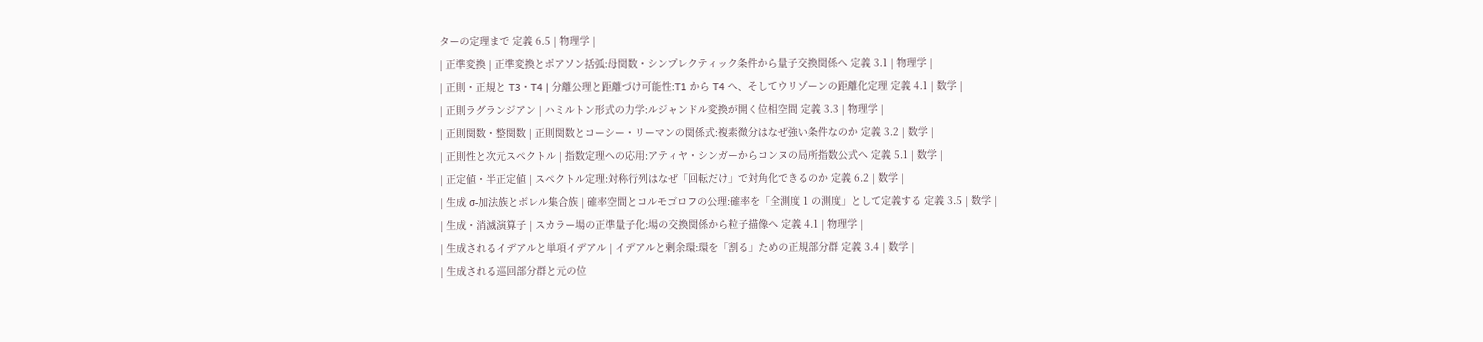ターの定理まで 定義 6.5 | 物理学 |
| 正準変換 | 正準変換とポアソン括弧:母関数・シンプレクティック条件から量子交換関係へ 定義 3.1 | 物理学 |
| 正則・正規と T3・T4 | 分離公理と距離づけ可能性:T1 から T4 へ、そしてウリゾーンの距離化定理 定義 4.1 | 数学 |
| 正則ラグランジアン | ハミルトン形式の力学:ルジャンドル変換が開く位相空間 定義 3.3 | 物理学 |
| 正則関数・整関数 | 正則関数とコーシー・リーマンの関係式:複素微分はなぜ強い条件なのか 定義 3.2 | 数学 |
| 正則性と次元スペクトル | 指数定理への応用:アティヤ・シンガーからコンヌの局所指数公式へ 定義 5.1 | 数学 |
| 正定値・半正定値 | スペクトル定理:対称行列はなぜ「回転だけ」で対角化できるのか 定義 6.2 | 数学 |
| 生成 σ-加法族とボレル集合族 | 確率空間とコルモゴロフの公理:確率を「全測度 1 の測度」として定義する 定義 3.5 | 数学 |
| 生成・消滅演算子 | スカラー場の正準量子化:場の交換関係から粒子描像へ 定義 4.1 | 物理学 |
| 生成されるイデアルと単項イデアル | イデアルと剰余環:環を「割る」ための正規部分群 定義 3.4 | 数学 |
| 生成される巡回部分群と元の位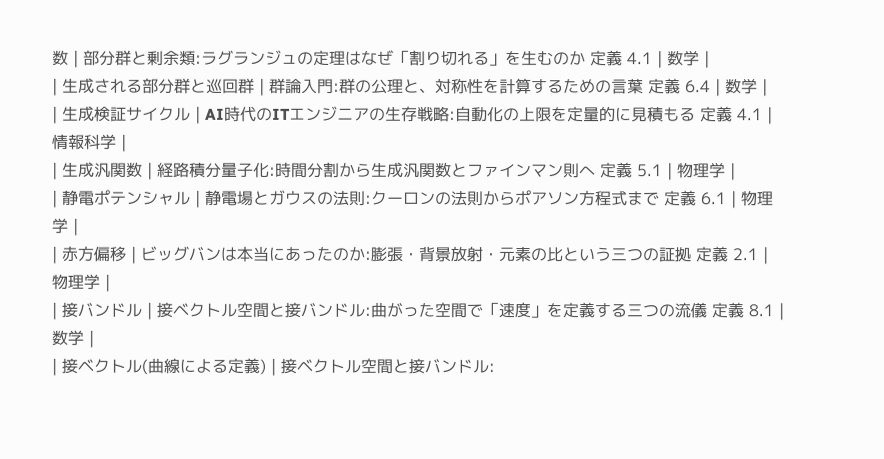数 | 部分群と剰余類:ラグランジュの定理はなぜ「割り切れる」を生むのか 定義 4.1 | 数学 |
| 生成される部分群と巡回群 | 群論入門:群の公理と、対称性を計算するための言葉 定義 6.4 | 数学 |
| 生成検証サイクル | AI時代のITエンジニアの生存戦略:自動化の上限を定量的に見積もる 定義 4.1 | 情報科学 |
| 生成汎関数 | 経路積分量子化:時間分割から生成汎関数とファインマン則へ 定義 5.1 | 物理学 |
| 静電ポテンシャル | 静電場とガウスの法則:クーロンの法則からポアソン方程式まで 定義 6.1 | 物理学 |
| 赤方偏移 | ビッグバンは本当にあったのか:膨張・背景放射・元素の比という三つの証拠 定義 2.1 | 物理学 |
| 接バンドル | 接ベクトル空間と接バンドル:曲がった空間で「速度」を定義する三つの流儀 定義 8.1 | 数学 |
| 接ベクトル(曲線による定義) | 接ベクトル空間と接バンドル: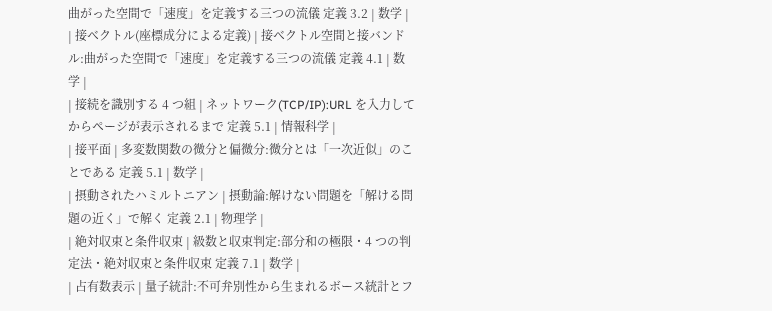曲がった空間で「速度」を定義する三つの流儀 定義 3.2 | 数学 |
| 接ベクトル(座標成分による定義) | 接ベクトル空間と接バンドル:曲がった空間で「速度」を定義する三つの流儀 定義 4.1 | 数学 |
| 接続を識別する 4 つ組 | ネットワーク(TCP/IP):URL を入力してからページが表示されるまで 定義 5.1 | 情報科学 |
| 接平面 | 多変数関数の微分と偏微分:微分とは「一次近似」のことである 定義 5.1 | 数学 |
| 摂動されたハミルトニアン | 摂動論:解けない問題を「解ける問題の近く」で解く 定義 2.1 | 物理学 |
| 絶対収束と条件収束 | 級数と収束判定:部分和の極限・4 つの判定法・絶対収束と条件収束 定義 7.1 | 数学 |
| 占有数表示 | 量子統計:不可弁別性から生まれるボース統計とフ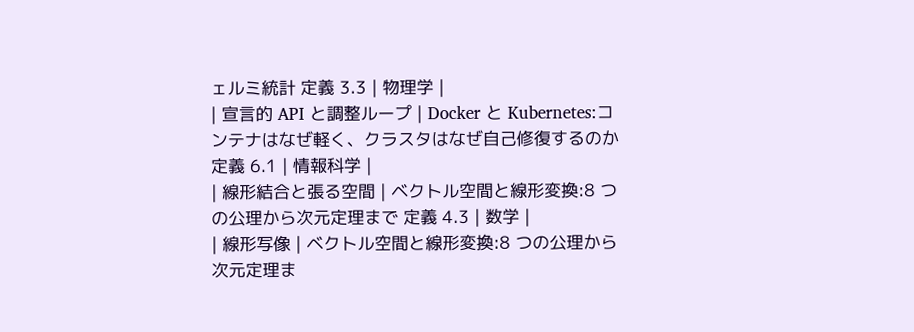ェルミ統計 定義 3.3 | 物理学 |
| 宣言的 API と調整ループ | Docker と Kubernetes:コンテナはなぜ軽く、クラスタはなぜ自己修復するのか 定義 6.1 | 情報科学 |
| 線形結合と張る空間 | ベクトル空間と線形変換:8 つの公理から次元定理まで 定義 4.3 | 数学 |
| 線形写像 | ベクトル空間と線形変換:8 つの公理から次元定理ま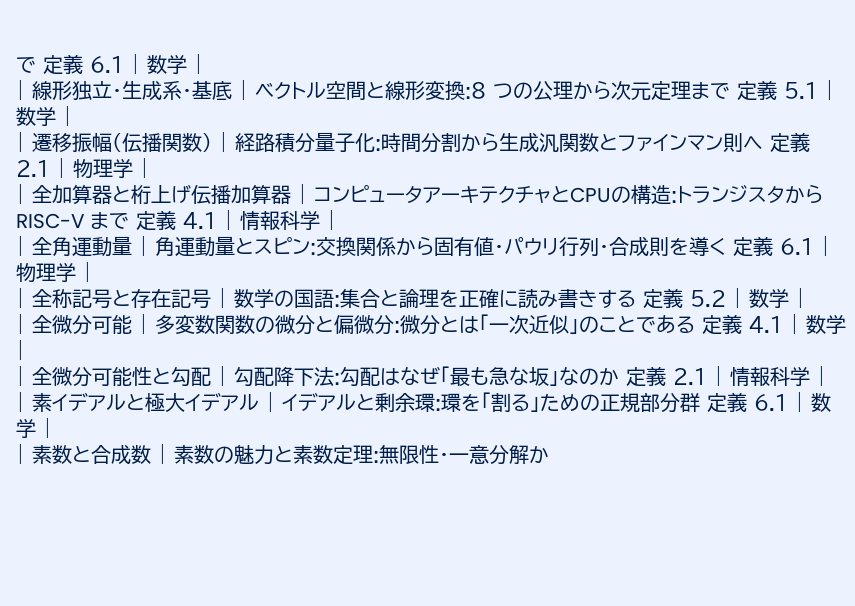で 定義 6.1 | 数学 |
| 線形独立・生成系・基底 | ベクトル空間と線形変換:8 つの公理から次元定理まで 定義 5.1 | 数学 |
| 遷移振幅(伝播関数) | 経路積分量子化:時間分割から生成汎関数とファインマン則へ 定義 2.1 | 物理学 |
| 全加算器と桁上げ伝播加算器 | コンピュータアーキテクチャとCPUの構造:トランジスタから RISC-V まで 定義 4.1 | 情報科学 |
| 全角運動量 | 角運動量とスピン:交換関係から固有値・パウリ行列・合成則を導く 定義 6.1 | 物理学 |
| 全称記号と存在記号 | 数学の国語:集合と論理を正確に読み書きする 定義 5.2 | 数学 |
| 全微分可能 | 多変数関数の微分と偏微分:微分とは「一次近似」のことである 定義 4.1 | 数学 |
| 全微分可能性と勾配 | 勾配降下法:勾配はなぜ「最も急な坂」なのか 定義 2.1 | 情報科学 |
| 素イデアルと極大イデアル | イデアルと剰余環:環を「割る」ための正規部分群 定義 6.1 | 数学 |
| 素数と合成数 | 素数の魅力と素数定理:無限性・一意分解か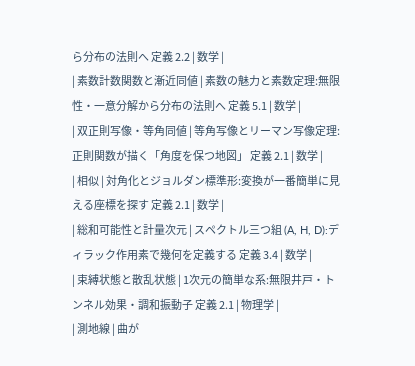ら分布の法則へ 定義 2.2 | 数学 |
| 素数計数関数と漸近同値 | 素数の魅力と素数定理:無限性・一意分解から分布の法則へ 定義 5.1 | 数学 |
| 双正則写像・等角同値 | 等角写像とリーマン写像定理:正則関数が描く「角度を保つ地図」 定義 2.1 | 数学 |
| 相似 | 対角化とジョルダン標準形:変換が一番簡単に見える座標を探す 定義 2.1 | 数学 |
| 総和可能性と計量次元 | スペクトル三つ組 (A, H, D):ディラック作用素で幾何を定義する 定義 3.4 | 数学 |
| 束縛状態と散乱状態 | 1次元の簡単な系:無限井戸・トンネル効果・調和振動子 定義 2.1 | 物理学 |
| 測地線 | 曲が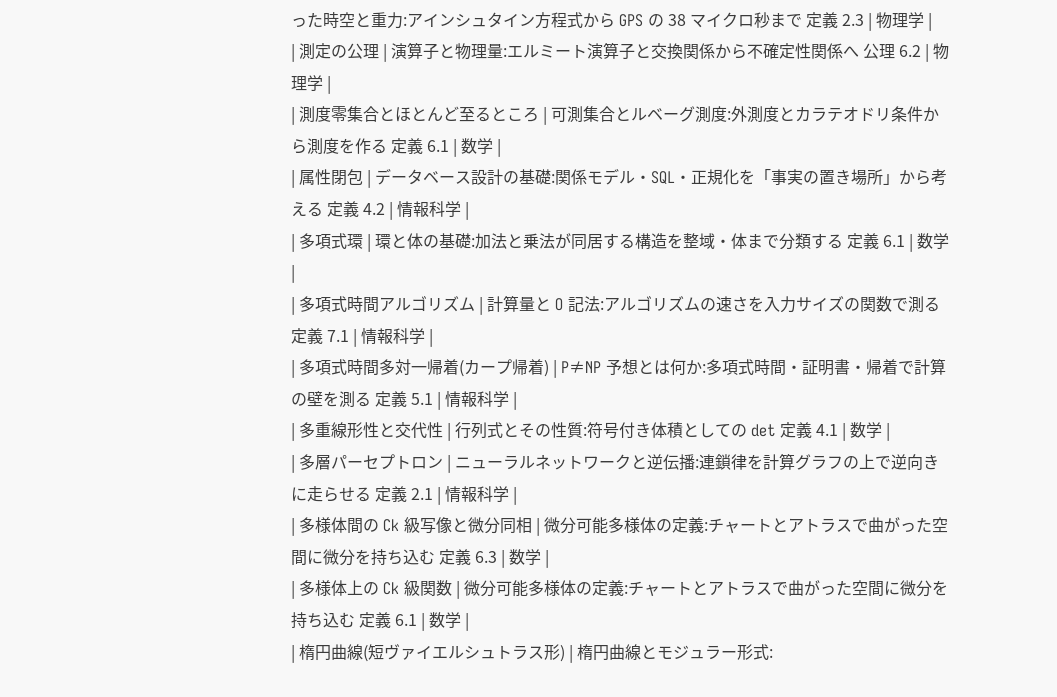った時空と重力:アインシュタイン方程式から GPS の 38 マイクロ秒まで 定義 2.3 | 物理学 |
| 測定の公理 | 演算子と物理量:エルミート演算子と交換関係から不確定性関係へ 公理 6.2 | 物理学 |
| 測度零集合とほとんど至るところ | 可測集合とルベーグ測度:外測度とカラテオドリ条件から測度を作る 定義 6.1 | 数学 |
| 属性閉包 | データベース設計の基礎:関係モデル・SQL・正規化を「事実の置き場所」から考える 定義 4.2 | 情報科学 |
| 多項式環 | 環と体の基礎:加法と乗法が同居する構造を整域・体まで分類する 定義 6.1 | 数学 |
| 多項式時間アルゴリズム | 計算量と O 記法:アルゴリズムの速さを入力サイズの関数で測る 定義 7.1 | 情報科学 |
| 多項式時間多対一帰着(カープ帰着) | P≠NP 予想とは何か:多項式時間・証明書・帰着で計算の壁を測る 定義 5.1 | 情報科学 |
| 多重線形性と交代性 | 行列式とその性質:符号付き体積としての det 定義 4.1 | 数学 |
| 多層パーセプトロン | ニューラルネットワークと逆伝播:連鎖律を計算グラフの上で逆向きに走らせる 定義 2.1 | 情報科学 |
| 多様体間の Ck 級写像と微分同相 | 微分可能多様体の定義:チャートとアトラスで曲がった空間に微分を持ち込む 定義 6.3 | 数学 |
| 多様体上の Ck 級関数 | 微分可能多様体の定義:チャートとアトラスで曲がった空間に微分を持ち込む 定義 6.1 | 数学 |
| 楕円曲線(短ヴァイエルシュトラス形) | 楕円曲線とモジュラー形式: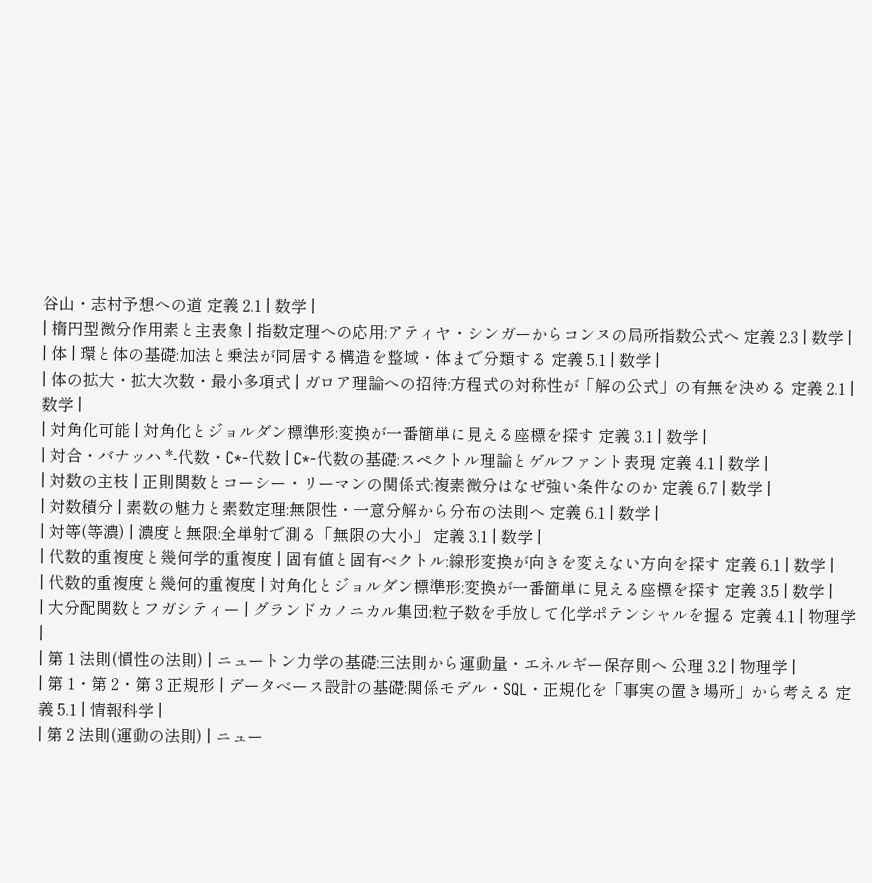谷山・志村予想への道 定義 2.1 | 数学 |
| 楕円型微分作用素と主表象 | 指数定理への応用:アティヤ・シンガーからコンヌの局所指数公式へ 定義 2.3 | 数学 |
| 体 | 環と体の基礎:加法と乗法が同居する構造を整域・体まで分類する 定義 5.1 | 数学 |
| 体の拡大・拡大次数・最小多項式 | ガロア理論への招待:方程式の対称性が「解の公式」の有無を決める 定義 2.1 | 数学 |
| 対角化可能 | 対角化とジョルダン標準形:変換が一番簡単に見える座標を探す 定義 3.1 | 数学 |
| 対合・バナッハ *-代数・C*-代数 | C*-代数の基礎:スペクトル理論とゲルファント表現 定義 4.1 | 数学 |
| 対数の主枝 | 正則関数とコーシー・リーマンの関係式:複素微分はなぜ強い条件なのか 定義 6.7 | 数学 |
| 対数積分 | 素数の魅力と素数定理:無限性・一意分解から分布の法則へ 定義 6.1 | 数学 |
| 対等(等濃) | 濃度と無限:全単射で測る「無限の大小」 定義 3.1 | 数学 |
| 代数的重複度と幾何学的重複度 | 固有値と固有ベクトル:線形変換が向きを変えない方向を探す 定義 6.1 | 数学 |
| 代数的重複度と幾何的重複度 | 対角化とジョルダン標準形:変換が一番簡単に見える座標を探す 定義 3.5 | 数学 |
| 大分配関数とフガシティー | グランドカノニカル集団:粒子数を手放して化学ポテンシャルを握る 定義 4.1 | 物理学 |
| 第 1 法則(慣性の法則) | ニュートン力学の基礎:三法則から運動量・エネルギー保存則へ 公理 3.2 | 物理学 |
| 第 1・第 2・第 3 正規形 | データベース設計の基礎:関係モデル・SQL・正規化を「事実の置き場所」から考える 定義 5.1 | 情報科学 |
| 第 2 法則(運動の法則) | ニュー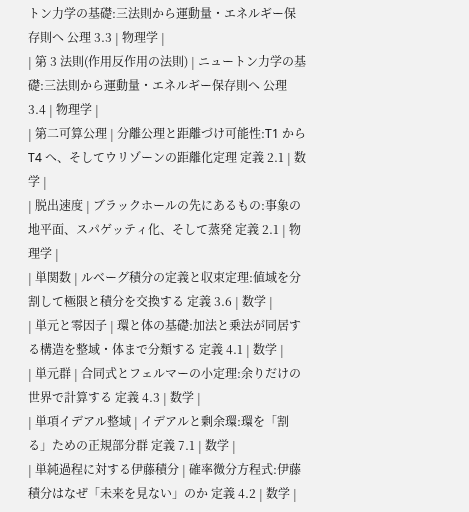トン力学の基礎:三法則から運動量・エネルギー保存則へ 公理 3.3 | 物理学 |
| 第 3 法則(作用反作用の法則) | ニュートン力学の基礎:三法則から運動量・エネルギー保存則へ 公理 3.4 | 物理学 |
| 第二可算公理 | 分離公理と距離づけ可能性:T1 から T4 へ、そしてウリゾーンの距離化定理 定義 2.1 | 数学 |
| 脱出速度 | ブラックホールの先にあるもの:事象の地平面、スパゲッティ化、そして蒸発 定義 2.1 | 物理学 |
| 単関数 | ルベーグ積分の定義と収束定理:値域を分割して極限と積分を交換する 定義 3.6 | 数学 |
| 単元と零因子 | 環と体の基礎:加法と乗法が同居する構造を整域・体まで分類する 定義 4.1 | 数学 |
| 単元群 | 合同式とフェルマーの小定理:余りだけの世界で計算する 定義 4.3 | 数学 |
| 単項イデアル整域 | イデアルと剰余環:環を「割る」ための正規部分群 定義 7.1 | 数学 |
| 単純過程に対する伊藤積分 | 確率微分方程式:伊藤積分はなぜ「未来を見ない」のか 定義 4.2 | 数学 |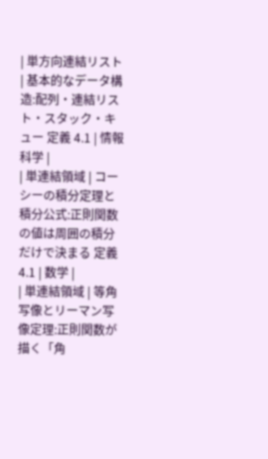| 単方向連結リスト | 基本的なデータ構造:配列・連結リスト・スタック・キュー 定義 4.1 | 情報科学 |
| 単連結領域 | コーシーの積分定理と積分公式:正則関数の値は周囲の積分だけで決まる 定義 4.1 | 数学 |
| 単連結領域 | 等角写像とリーマン写像定理:正則関数が描く「角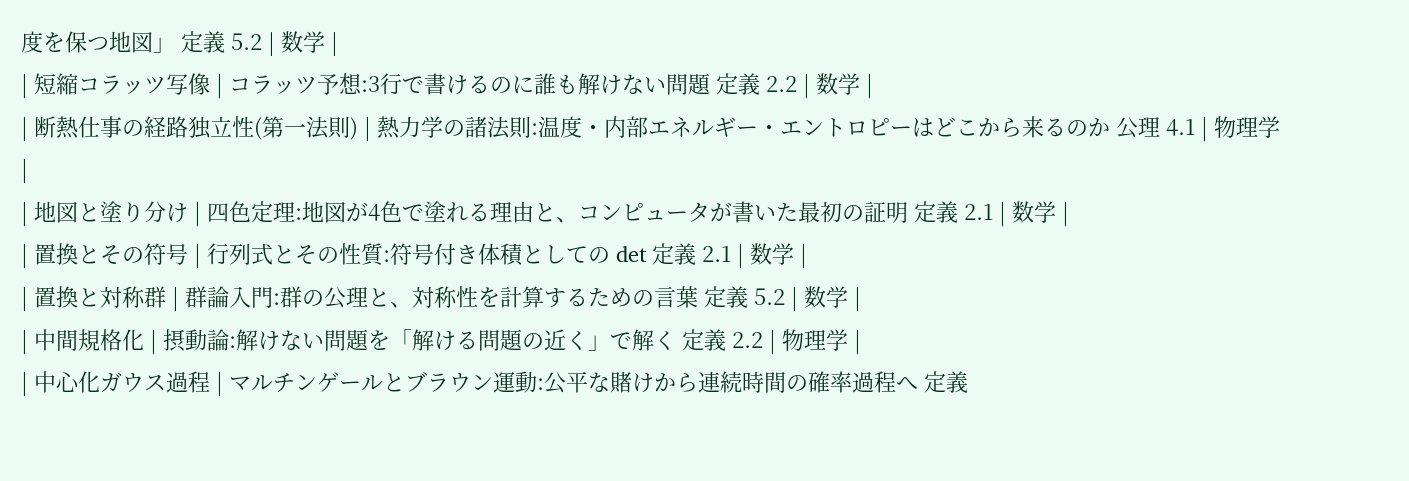度を保つ地図」 定義 5.2 | 数学 |
| 短縮コラッツ写像 | コラッツ予想:3行で書けるのに誰も解けない問題 定義 2.2 | 数学 |
| 断熱仕事の経路独立性(第一法則) | 熱力学の諸法則:温度・内部エネルギー・エントロピーはどこから来るのか 公理 4.1 | 物理学 |
| 地図と塗り分け | 四色定理:地図が4色で塗れる理由と、コンピュータが書いた最初の証明 定義 2.1 | 数学 |
| 置換とその符号 | 行列式とその性質:符号付き体積としての det 定義 2.1 | 数学 |
| 置換と対称群 | 群論入門:群の公理と、対称性を計算するための言葉 定義 5.2 | 数学 |
| 中間規格化 | 摂動論:解けない問題を「解ける問題の近く」で解く 定義 2.2 | 物理学 |
| 中心化ガウス過程 | マルチンゲールとブラウン運動:公平な賭けから連続時間の確率過程へ 定義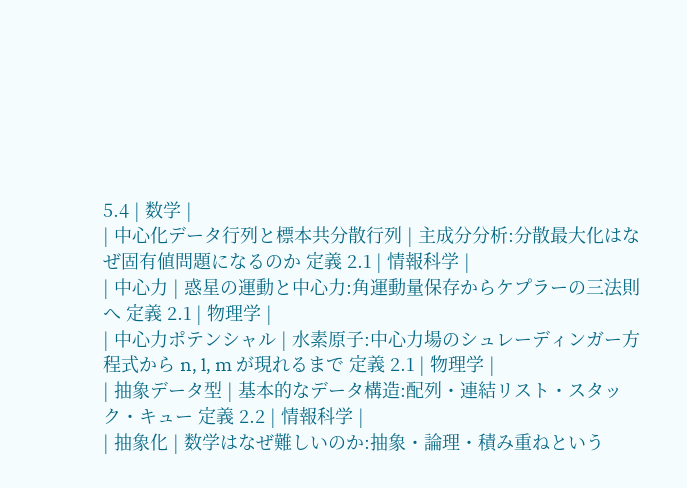5.4 | 数学 |
| 中心化データ行列と標本共分散行列 | 主成分分析:分散最大化はなぜ固有値問題になるのか 定義 2.1 | 情報科学 |
| 中心力 | 惑星の運動と中心力:角運動量保存からケプラーの三法則へ 定義 2.1 | 物理学 |
| 中心力ポテンシャル | 水素原子:中心力場のシュレーディンガー方程式から n, l, m が現れるまで 定義 2.1 | 物理学 |
| 抽象データ型 | 基本的なデータ構造:配列・連結リスト・スタック・キュー 定義 2.2 | 情報科学 |
| 抽象化 | 数学はなぜ難しいのか:抽象・論理・積み重ねという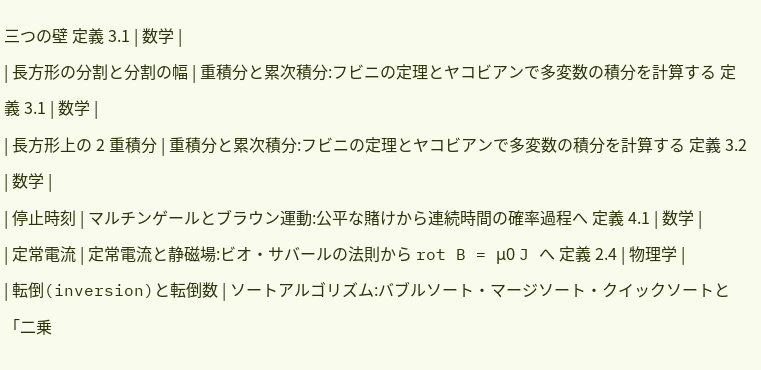三つの壁 定義 3.1 | 数学 |
| 長方形の分割と分割の幅 | 重積分と累次積分:フビニの定理とヤコビアンで多変数の積分を計算する 定義 3.1 | 数学 |
| 長方形上の 2 重積分 | 重積分と累次積分:フビニの定理とヤコビアンで多変数の積分を計算する 定義 3.2 | 数学 |
| 停止時刻 | マルチンゲールとブラウン運動:公平な賭けから連続時間の確率過程へ 定義 4.1 | 数学 |
| 定常電流 | 定常電流と静磁場:ビオ・サバールの法則から rot B = μ0 J へ 定義 2.4 | 物理学 |
| 転倒(inversion)と転倒数 | ソートアルゴリズム:バブルソート・マージソート・クイックソートと「二乗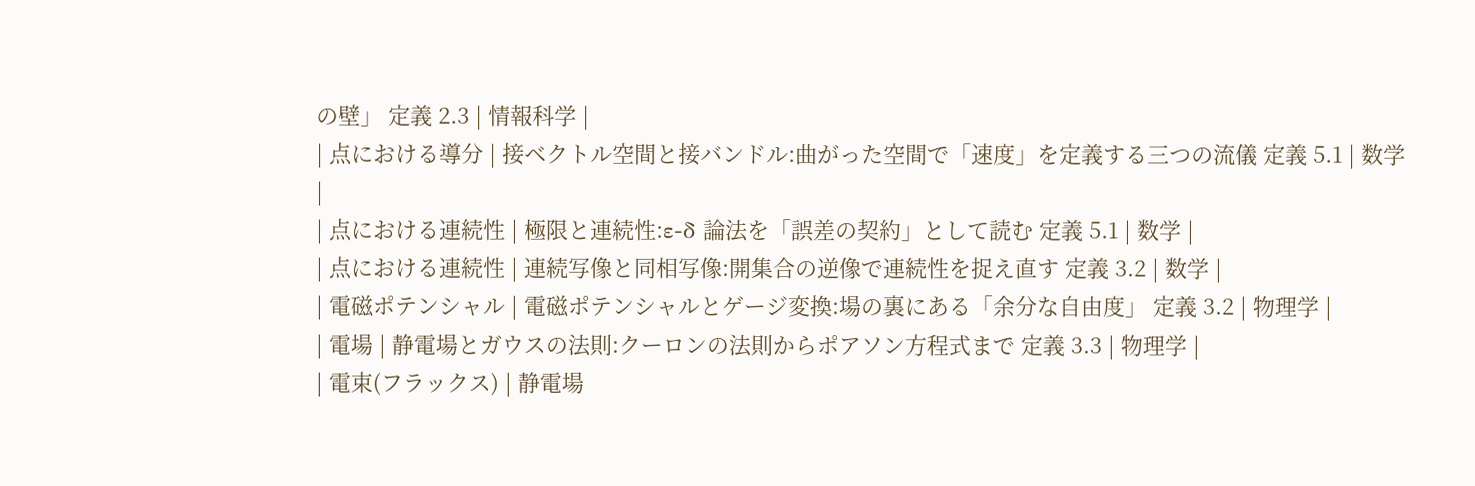の壁」 定義 2.3 | 情報科学 |
| 点における導分 | 接ベクトル空間と接バンドル:曲がった空間で「速度」を定義する三つの流儀 定義 5.1 | 数学 |
| 点における連続性 | 極限と連続性:ε-δ 論法を「誤差の契約」として読む 定義 5.1 | 数学 |
| 点における連続性 | 連続写像と同相写像:開集合の逆像で連続性を捉え直す 定義 3.2 | 数学 |
| 電磁ポテンシャル | 電磁ポテンシャルとゲージ変換:場の裏にある「余分な自由度」 定義 3.2 | 物理学 |
| 電場 | 静電場とガウスの法則:クーロンの法則からポアソン方程式まで 定義 3.3 | 物理学 |
| 電束(フラックス) | 静電場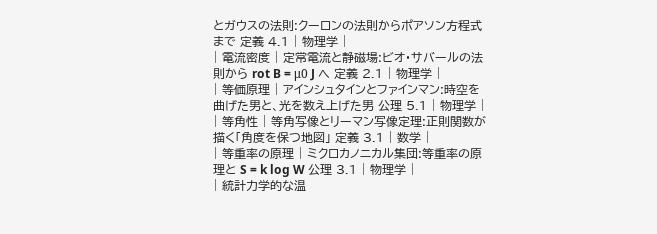とガウスの法則:クーロンの法則からポアソン方程式まで 定義 4.1 | 物理学 |
| 電流密度 | 定常電流と静磁場:ビオ・サバールの法則から rot B = μ0 J へ 定義 2.1 | 物理学 |
| 等価原理 | アインシュタインとファインマン:時空を曲げた男と、光を数え上げた男 公理 5.1 | 物理学 |
| 等角性 | 等角写像とリーマン写像定理:正則関数が描く「角度を保つ地図」 定義 3.1 | 数学 |
| 等重率の原理 | ミクロカノニカル集団:等重率の原理と S = k log W 公理 3.1 | 物理学 |
| 統計力学的な温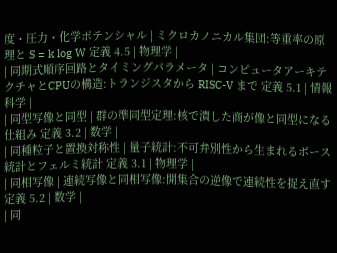度・圧力・化学ポテンシャル | ミクロカノニカル集団:等重率の原理と S = k log W 定義 4.5 | 物理学 |
| 同期式順序回路とタイミングパラメータ | コンピュータアーキテクチャとCPUの構造:トランジスタから RISC-V まで 定義 5.1 | 情報科学 |
| 同型写像と同型 | 群の準同型定理:核で潰した商が像と同型になる仕組み 定義 3.2 | 数学 |
| 同種粒子と置換対称性 | 量子統計:不可弁別性から生まれるボース統計とフェルミ統計 定義 3.1 | 物理学 |
| 同相写像 | 連続写像と同相写像:開集合の逆像で連続性を捉え直す 定義 5.2 | 数学 |
| 同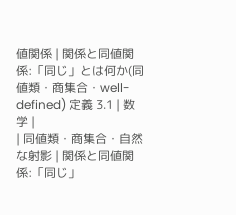値関係 | 関係と同値関係:「同じ」とは何か(同値類・商集合・well-defined) 定義 3.1 | 数学 |
| 同値類・商集合・自然な射影 | 関係と同値関係:「同じ」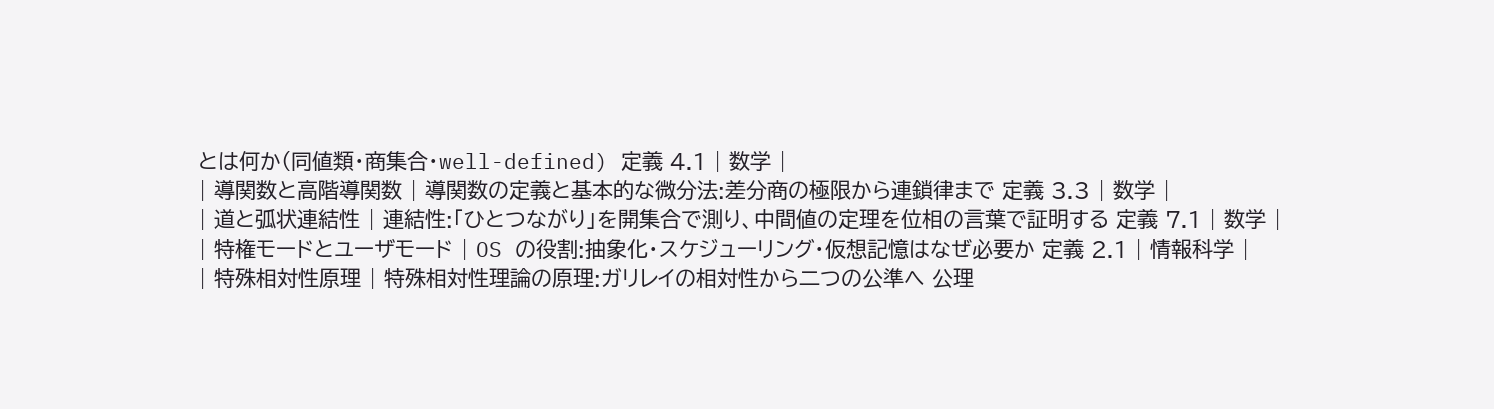とは何か(同値類・商集合・well-defined) 定義 4.1 | 数学 |
| 導関数と高階導関数 | 導関数の定義と基本的な微分法:差分商の極限から連鎖律まで 定義 3.3 | 数学 |
| 道と弧状連結性 | 連結性:「ひとつながり」を開集合で測り、中間値の定理を位相の言葉で証明する 定義 7.1 | 数学 |
| 特権モードとユーザモード | OS の役割:抽象化・スケジューリング・仮想記憶はなぜ必要か 定義 2.1 | 情報科学 |
| 特殊相対性原理 | 特殊相対性理論の原理:ガリレイの相対性から二つの公準へ 公理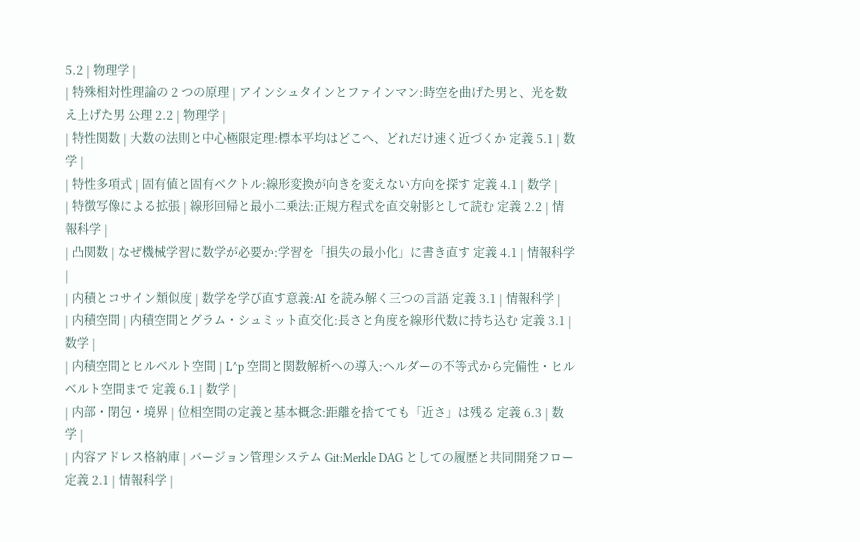5.2 | 物理学 |
| 特殊相対性理論の 2 つの原理 | アインシュタインとファインマン:時空を曲げた男と、光を数え上げた男 公理 2.2 | 物理学 |
| 特性関数 | 大数の法則と中心極限定理:標本平均はどこへ、どれだけ速く近づくか 定義 5.1 | 数学 |
| 特性多項式 | 固有値と固有ベクトル:線形変換が向きを変えない方向を探す 定義 4.1 | 数学 |
| 特徴写像による拡張 | 線形回帰と最小二乗法:正規方程式を直交射影として読む 定義 2.2 | 情報科学 |
| 凸関数 | なぜ機械学習に数学が必要か:学習を「損失の最小化」に書き直す 定義 4.1 | 情報科学 |
| 内積とコサイン類似度 | 数学を学び直す意義:AI を読み解く三つの言語 定義 3.1 | 情報科学 |
| 内積空間 | 内積空間とグラム・シュミット直交化:長さと角度を線形代数に持ち込む 定義 3.1 | 数学 |
| 内積空間とヒルベルト空間 | L^p 空間と関数解析への導入:ヘルダーの不等式から完備性・ヒルベルト空間まで 定義 6.1 | 数学 |
| 内部・閉包・境界 | 位相空間の定義と基本概念:距離を捨てても「近さ」は残る 定義 6.3 | 数学 |
| 内容アドレス格納庫 | バージョン管理システム Git:Merkle DAG としての履歴と共同開発フロー 定義 2.1 | 情報科学 |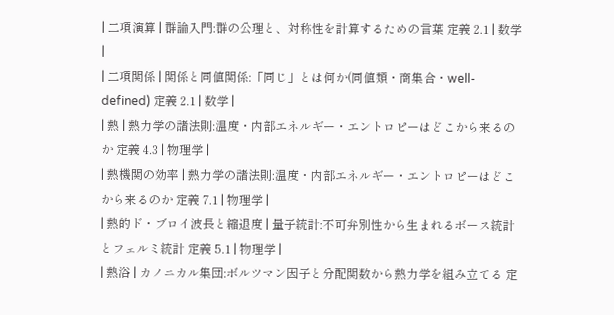| 二項演算 | 群論入門:群の公理と、対称性を計算するための言葉 定義 2.1 | 数学 |
| 二項関係 | 関係と同値関係:「同じ」とは何か(同値類・商集合・well-defined) 定義 2.1 | 数学 |
| 熱 | 熱力学の諸法則:温度・内部エネルギー・エントロピーはどこから来るのか 定義 4.3 | 物理学 |
| 熱機関の効率 | 熱力学の諸法則:温度・内部エネルギー・エントロピーはどこから来るのか 定義 7.1 | 物理学 |
| 熱的ド・ブロイ波長と縮退度 | 量子統計:不可弁別性から生まれるボース統計とフェルミ統計 定義 5.1 | 物理学 |
| 熱浴 | カノニカル集団:ボルツマン因子と分配関数から熱力学を組み立てる 定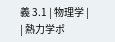義 3.1 | 物理学 |
| 熱力学ポ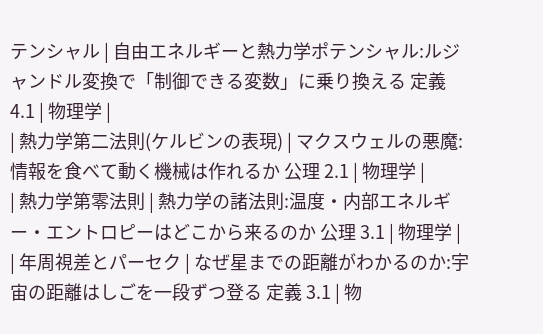テンシャル | 自由エネルギーと熱力学ポテンシャル:ルジャンドル変換で「制御できる変数」に乗り換える 定義 4.1 | 物理学 |
| 熱力学第二法則(ケルビンの表現) | マクスウェルの悪魔:情報を食べて動く機械は作れるか 公理 2.1 | 物理学 |
| 熱力学第零法則 | 熱力学の諸法則:温度・内部エネルギー・エントロピーはどこから来るのか 公理 3.1 | 物理学 |
| 年周視差とパーセク | なぜ星までの距離がわかるのか:宇宙の距離はしごを一段ずつ登る 定義 3.1 | 物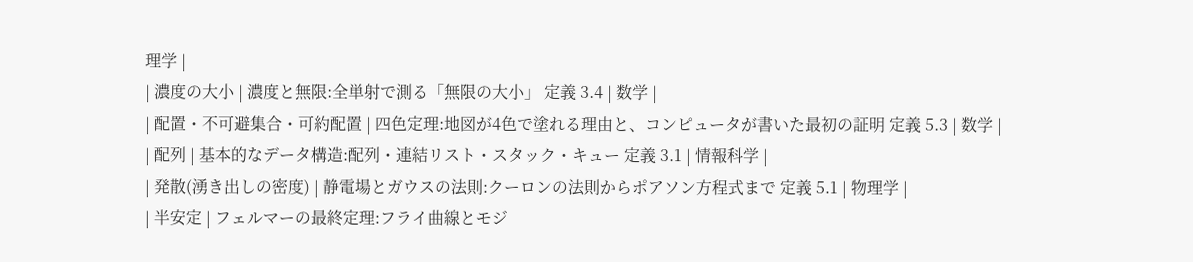理学 |
| 濃度の大小 | 濃度と無限:全単射で測る「無限の大小」 定義 3.4 | 数学 |
| 配置・不可避集合・可約配置 | 四色定理:地図が4色で塗れる理由と、コンピュータが書いた最初の証明 定義 5.3 | 数学 |
| 配列 | 基本的なデータ構造:配列・連結リスト・スタック・キュー 定義 3.1 | 情報科学 |
| 発散(湧き出しの密度) | 静電場とガウスの法則:クーロンの法則からポアソン方程式まで 定義 5.1 | 物理学 |
| 半安定 | フェルマーの最終定理:フライ曲線とモジ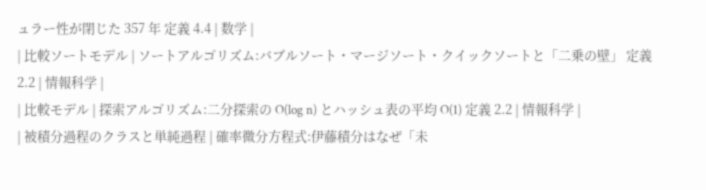ュラー性が閉じた 357 年 定義 4.4 | 数学 |
| 比較ソートモデル | ソートアルゴリズム:バブルソート・マージソート・クイックソートと「二乗の壁」 定義 2.2 | 情報科学 |
| 比較モデル | 探索アルゴリズム:二分探索の O(log n) とハッシュ表の平均 O(1) 定義 2.2 | 情報科学 |
| 被積分過程のクラスと単純過程 | 確率微分方程式:伊藤積分はなぜ「未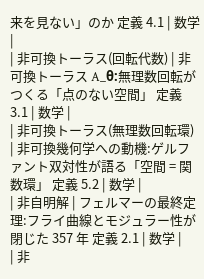来を見ない」のか 定義 4.1 | 数学 |
| 非可換トーラス(回転代数) | 非可換トーラス A_θ:無理数回転がつくる「点のない空間」 定義 3.1 | 数学 |
| 非可換トーラス(無理数回転環) | 非可換幾何学への動機:ゲルファント双対性が語る「空間 = 関数環」 定義 5.2 | 数学 |
| 非自明解 | フェルマーの最終定理:フライ曲線とモジュラー性が閉じた 357 年 定義 2.1 | 数学 |
| 非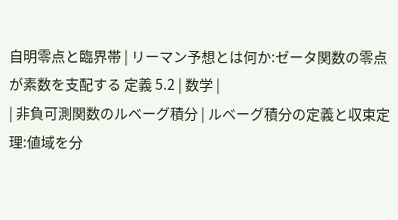自明零点と臨界帯 | リーマン予想とは何か:ゼータ関数の零点が素数を支配する 定義 5.2 | 数学 |
| 非負可測関数のルベーグ積分 | ルベーグ積分の定義と収束定理:値域を分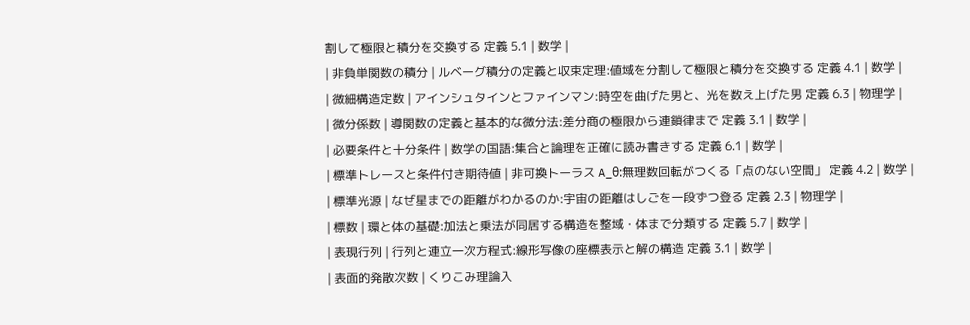割して極限と積分を交換する 定義 5.1 | 数学 |
| 非負単関数の積分 | ルベーグ積分の定義と収束定理:値域を分割して極限と積分を交換する 定義 4.1 | 数学 |
| 微細構造定数 | アインシュタインとファインマン:時空を曲げた男と、光を数え上げた男 定義 6.3 | 物理学 |
| 微分係数 | 導関数の定義と基本的な微分法:差分商の極限から連鎖律まで 定義 3.1 | 数学 |
| 必要条件と十分条件 | 数学の国語:集合と論理を正確に読み書きする 定義 6.1 | 数学 |
| 標準トレースと条件付き期待値 | 非可換トーラス A_θ:無理数回転がつくる「点のない空間」 定義 4.2 | 数学 |
| 標準光源 | なぜ星までの距離がわかるのか:宇宙の距離はしごを一段ずつ登る 定義 2.3 | 物理学 |
| 標数 | 環と体の基礎:加法と乗法が同居する構造を整域・体まで分類する 定義 5.7 | 数学 |
| 表現行列 | 行列と連立一次方程式:線形写像の座標表示と解の構造 定義 3.1 | 数学 |
| 表面的発散次数 | くりこみ理論入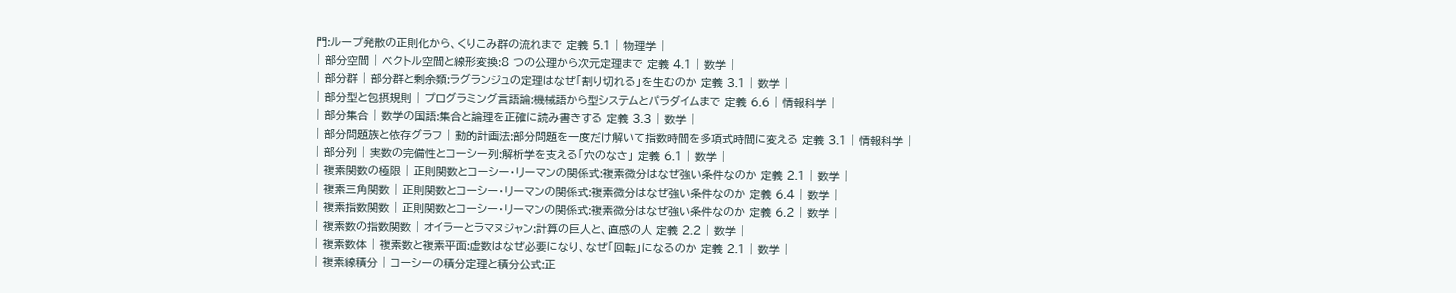門:ループ発散の正則化から、くりこみ群の流れまで 定義 5.1 | 物理学 |
| 部分空間 | ベクトル空間と線形変換:8 つの公理から次元定理まで 定義 4.1 | 数学 |
| 部分群 | 部分群と剰余類:ラグランジュの定理はなぜ「割り切れる」を生むのか 定義 3.1 | 数学 |
| 部分型と包摂規則 | プログラミング言語論:機械語から型システムとパラダイムまで 定義 6.6 | 情報科学 |
| 部分集合 | 数学の国語:集合と論理を正確に読み書きする 定義 3.3 | 数学 |
| 部分問題族と依存グラフ | 動的計画法:部分問題を一度だけ解いて指数時間を多項式時間に変える 定義 3.1 | 情報科学 |
| 部分列 | 実数の完備性とコーシー列:解析学を支える「穴のなさ」 定義 6.1 | 数学 |
| 複素関数の極限 | 正則関数とコーシー・リーマンの関係式:複素微分はなぜ強い条件なのか 定義 2.1 | 数学 |
| 複素三角関数 | 正則関数とコーシー・リーマンの関係式:複素微分はなぜ強い条件なのか 定義 6.4 | 数学 |
| 複素指数関数 | 正則関数とコーシー・リーマンの関係式:複素微分はなぜ強い条件なのか 定義 6.2 | 数学 |
| 複素数の指数関数 | オイラーとラマヌジャン:計算の巨人と、直感の人 定義 2.2 | 数学 |
| 複素数体 | 複素数と複素平面:虚数はなぜ必要になり、なぜ「回転」になるのか 定義 2.1 | 数学 |
| 複素線積分 | コーシーの積分定理と積分公式:正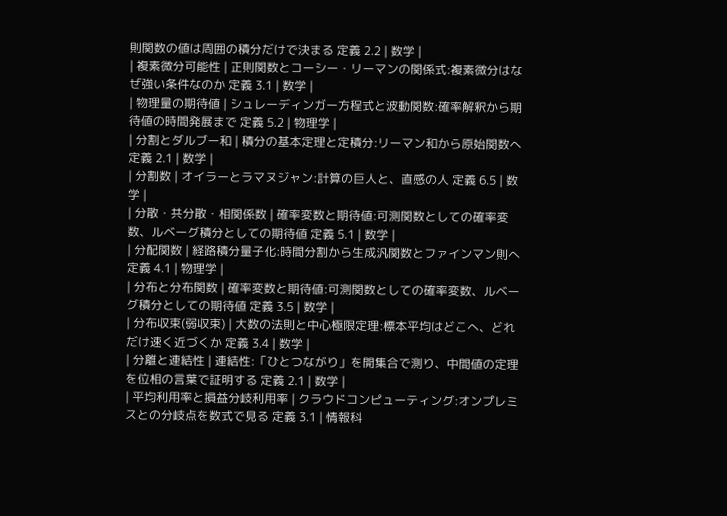則関数の値は周囲の積分だけで決まる 定義 2.2 | 数学 |
| 複素微分可能性 | 正則関数とコーシー・リーマンの関係式:複素微分はなぜ強い条件なのか 定義 3.1 | 数学 |
| 物理量の期待値 | シュレーディンガー方程式と波動関数:確率解釈から期待値の時間発展まで 定義 5.2 | 物理学 |
| 分割とダルブー和 | 積分の基本定理と定積分:リーマン和から原始関数へ 定義 2.1 | 数学 |
| 分割数 | オイラーとラマヌジャン:計算の巨人と、直感の人 定義 6.5 | 数学 |
| 分散・共分散・相関係数 | 確率変数と期待値:可測関数としての確率変数、ルベーグ積分としての期待値 定義 5.1 | 数学 |
| 分配関数 | 経路積分量子化:時間分割から生成汎関数とファインマン則へ 定義 4.1 | 物理学 |
| 分布と分布関数 | 確率変数と期待値:可測関数としての確率変数、ルベーグ積分としての期待値 定義 3.5 | 数学 |
| 分布収束(弱収束) | 大数の法則と中心極限定理:標本平均はどこへ、どれだけ速く近づくか 定義 3.4 | 数学 |
| 分離と連結性 | 連結性:「ひとつながり」を開集合で測り、中間値の定理を位相の言葉で証明する 定義 2.1 | 数学 |
| 平均利用率と損益分岐利用率 | クラウドコンピューティング:オンプレミスとの分岐点を数式で見る 定義 3.1 | 情報科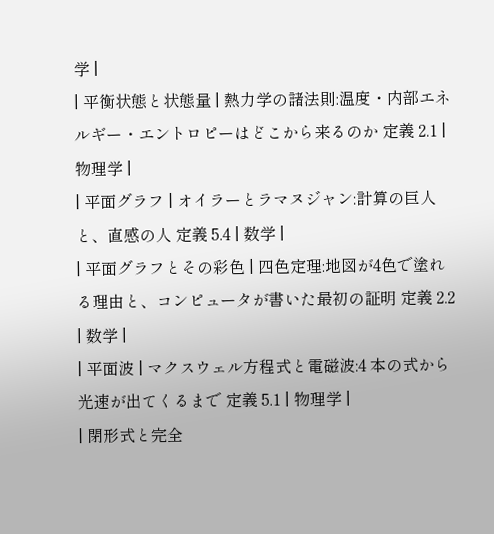学 |
| 平衡状態と状態量 | 熱力学の諸法則:温度・内部エネルギー・エントロピーはどこから来るのか 定義 2.1 | 物理学 |
| 平面グラフ | オイラーとラマヌジャン:計算の巨人と、直感の人 定義 5.4 | 数学 |
| 平面グラフとその彩色 | 四色定理:地図が4色で塗れる理由と、コンピュータが書いた最初の証明 定義 2.2 | 数学 |
| 平面波 | マクスウェル方程式と電磁波:4 本の式から光速が出てくるまで 定義 5.1 | 物理学 |
| 閉形式と完全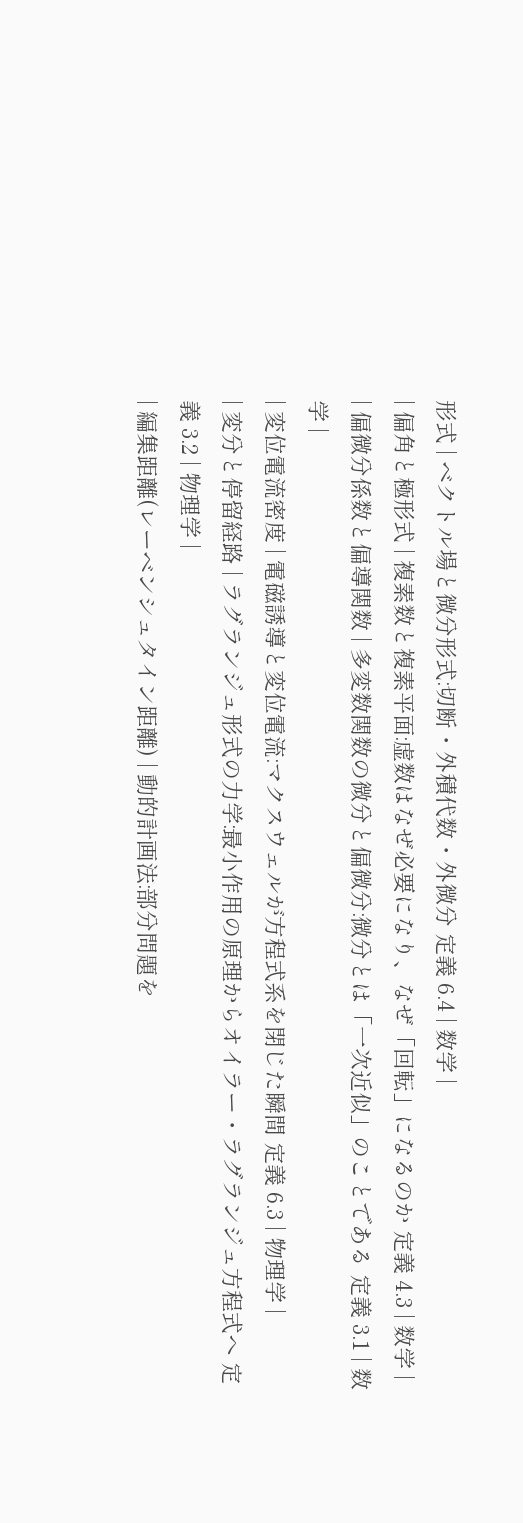形式 | ベクトル場と微分形式:切断・外積代数・外微分 定義 6.4 | 数学 |
| 偏角と極形式 | 複素数と複素平面:虚数はなぜ必要になり、なぜ「回転」になるのか 定義 4.3 | 数学 |
| 偏微分係数と偏導関数 | 多変数関数の微分と偏微分:微分とは「一次近似」のことである 定義 3.1 | 数学 |
| 変位電流密度 | 電磁誘導と変位電流:マクスウェルが方程式系を閉じた瞬間 定義 6.3 | 物理学 |
| 変分と停留経路 | ラグランジュ形式の力学:最小作用の原理からオイラー・ラグランジュ方程式へ 定義 3.2 | 物理学 |
| 編集距離(レーベンシュタイン距離) | 動的計画法:部分問題を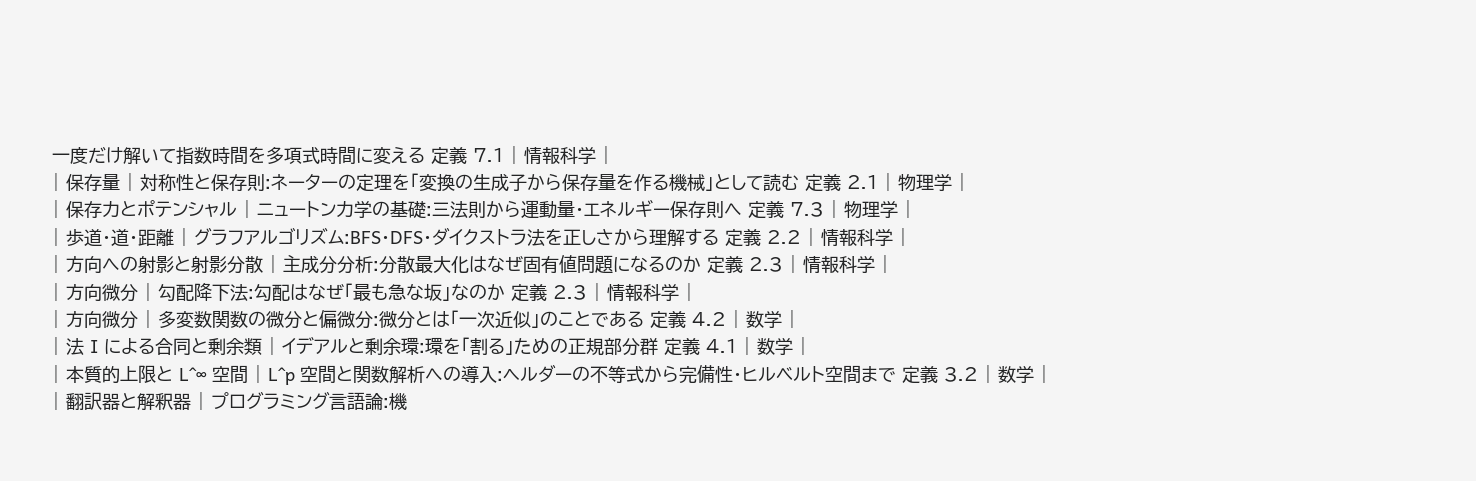一度だけ解いて指数時間を多項式時間に変える 定義 7.1 | 情報科学 |
| 保存量 | 対称性と保存則:ネーターの定理を「変換の生成子から保存量を作る機械」として読む 定義 2.1 | 物理学 |
| 保存力とポテンシャル | ニュートン力学の基礎:三法則から運動量・エネルギー保存則へ 定義 7.3 | 物理学 |
| 歩道・道・距離 | グラフアルゴリズム:BFS・DFS・ダイクストラ法を正しさから理解する 定義 2.2 | 情報科学 |
| 方向への射影と射影分散 | 主成分分析:分散最大化はなぜ固有値問題になるのか 定義 2.3 | 情報科学 |
| 方向微分 | 勾配降下法:勾配はなぜ「最も急な坂」なのか 定義 2.3 | 情報科学 |
| 方向微分 | 多変数関数の微分と偏微分:微分とは「一次近似」のことである 定義 4.2 | 数学 |
| 法 I による合同と剰余類 | イデアルと剰余環:環を「割る」ための正規部分群 定義 4.1 | 数学 |
| 本質的上限と L^∞ 空間 | L^p 空間と関数解析への導入:ヘルダーの不等式から完備性・ヒルベルト空間まで 定義 3.2 | 数学 |
| 翻訳器と解釈器 | プログラミング言語論:機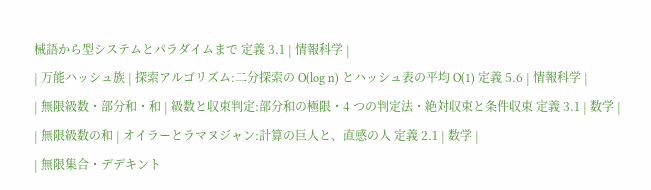械語から型システムとパラダイムまで 定義 3.1 | 情報科学 |
| 万能ハッシュ族 | 探索アルゴリズム:二分探索の O(log n) とハッシュ表の平均 O(1) 定義 5.6 | 情報科学 |
| 無限級数・部分和・和 | 級数と収束判定:部分和の極限・4 つの判定法・絶対収束と条件収束 定義 3.1 | 数学 |
| 無限級数の和 | オイラーとラマヌジャン:計算の巨人と、直感の人 定義 2.1 | 数学 |
| 無限集合・デデキント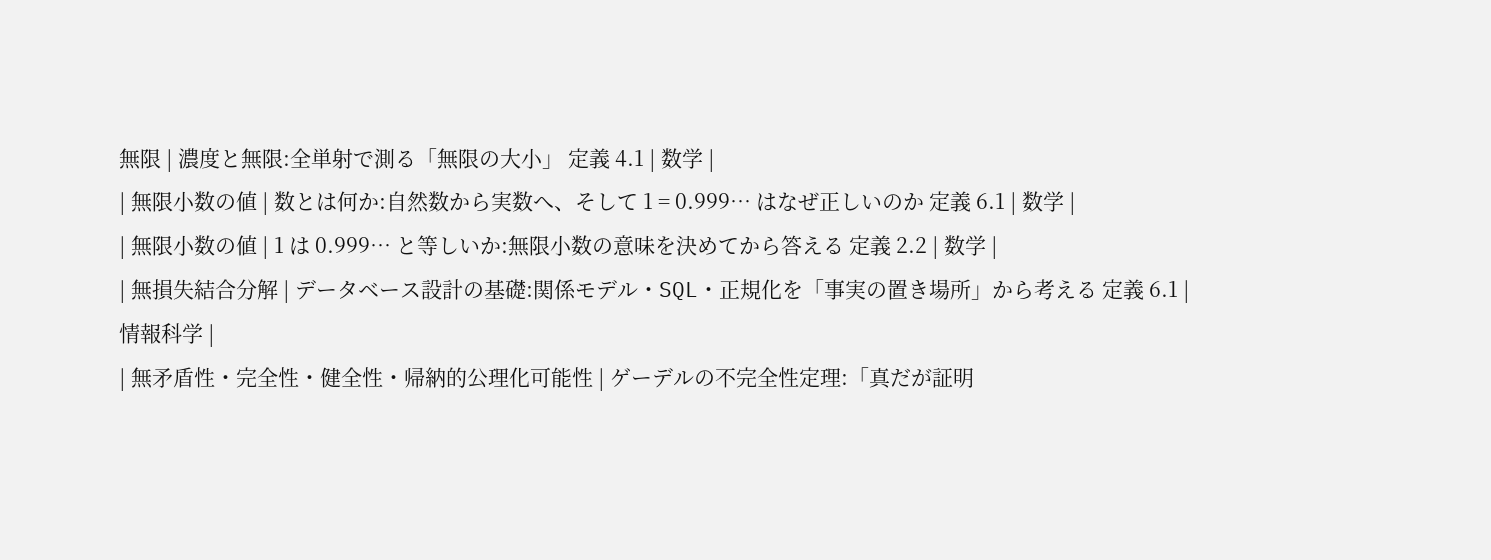無限 | 濃度と無限:全単射で測る「無限の大小」 定義 4.1 | 数学 |
| 無限小数の値 | 数とは何か:自然数から実数へ、そして 1 = 0.999… はなぜ正しいのか 定義 6.1 | 数学 |
| 無限小数の値 | 1 は 0.999… と等しいか:無限小数の意味を決めてから答える 定義 2.2 | 数学 |
| 無損失結合分解 | データベース設計の基礎:関係モデル・SQL・正規化を「事実の置き場所」から考える 定義 6.1 | 情報科学 |
| 無矛盾性・完全性・健全性・帰納的公理化可能性 | ゲーデルの不完全性定理:「真だが証明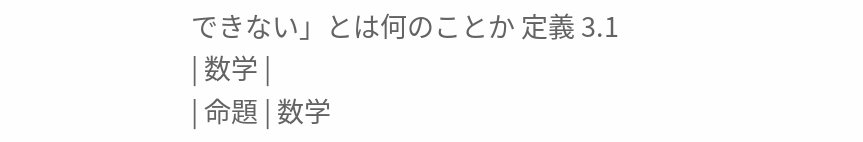できない」とは何のことか 定義 3.1 | 数学 |
| 命題 | 数学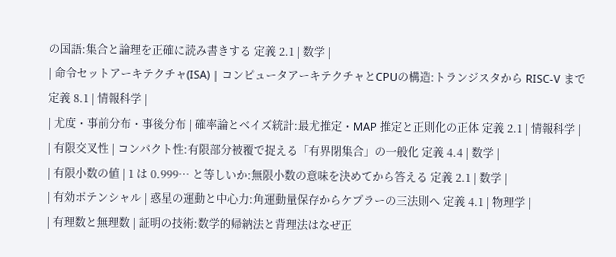の国語:集合と論理を正確に読み書きする 定義 2.1 | 数学 |
| 命令セットアーキテクチャ(ISA) | コンピュータアーキテクチャとCPUの構造:トランジスタから RISC-V まで 定義 8.1 | 情報科学 |
| 尤度・事前分布・事後分布 | 確率論とベイズ統計:最尤推定・MAP 推定と正則化の正体 定義 2.1 | 情報科学 |
| 有限交叉性 | コンパクト性:有限部分被覆で捉える「有界閉集合」の一般化 定義 4.4 | 数学 |
| 有限小数の値 | 1 は 0.999… と等しいか:無限小数の意味を決めてから答える 定義 2.1 | 数学 |
| 有効ポテンシャル | 惑星の運動と中心力:角運動量保存からケプラーの三法則へ 定義 4.1 | 物理学 |
| 有理数と無理数 | 証明の技術:数学的帰納法と背理法はなぜ正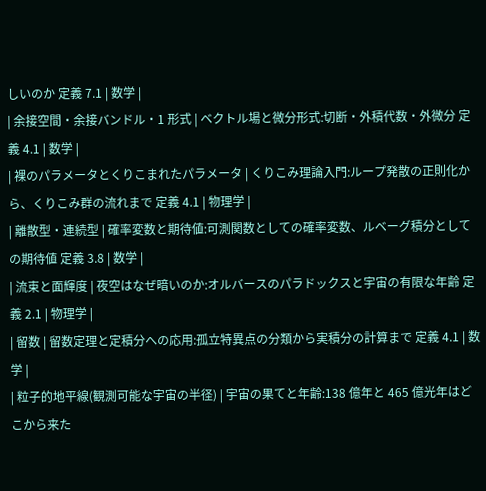しいのか 定義 7.1 | 数学 |
| 余接空間・余接バンドル・1 形式 | ベクトル場と微分形式:切断・外積代数・外微分 定義 4.1 | 数学 |
| 裸のパラメータとくりこまれたパラメータ | くりこみ理論入門:ループ発散の正則化から、くりこみ群の流れまで 定義 4.1 | 物理学 |
| 離散型・連続型 | 確率変数と期待値:可測関数としての確率変数、ルベーグ積分としての期待値 定義 3.8 | 数学 |
| 流束と面輝度 | 夜空はなぜ暗いのか:オルバースのパラドックスと宇宙の有限な年齢 定義 2.1 | 物理学 |
| 留数 | 留数定理と定積分への応用:孤立特異点の分類から実積分の計算まで 定義 4.1 | 数学 |
| 粒子的地平線(観測可能な宇宙の半径) | 宇宙の果てと年齢:138 億年と 465 億光年はどこから来た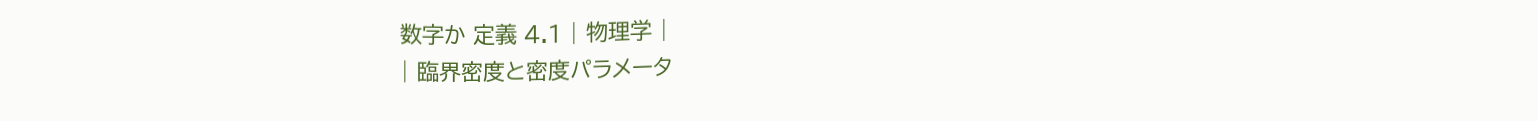数字か 定義 4.1 | 物理学 |
| 臨界密度と密度パラメータ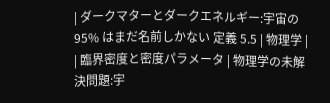| ダークマターとダークエネルギー:宇宙の 95% はまだ名前しかない 定義 5.5 | 物理学 |
| 臨界密度と密度パラメータ | 物理学の未解決問題:宇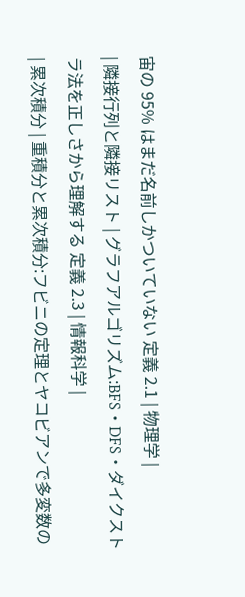宙の 95% はまだ名前しかついていない 定義 2.1 | 物理学 |
| 隣接行列と隣接リスト | グラフアルゴリズム:BFS・DFS・ダイクストラ法を正しさから理解する 定義 2.3 | 情報科学 |
| 累次積分 | 重積分と累次積分:フビニの定理とヤコビアンで多変数の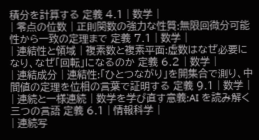積分を計算する 定義 4.1 | 数学 |
| 零点の位数 | 正則関数の強力な性質:無限回微分可能性から一致の定理まで 定義 7.1 | 数学 |
| 連結性と領域 | 複素数と複素平面:虚数はなぜ必要になり、なぜ「回転」になるのか 定義 6.2 | 数学 |
| 連結成分 | 連結性:「ひとつながり」を開集合で測り、中間値の定理を位相の言葉で証明する 定義 9.1 | 数学 |
| 連続と一様連続 | 数学を学び直す意義:AI を読み解く三つの言語 定義 6.1 | 情報科学 |
| 連続写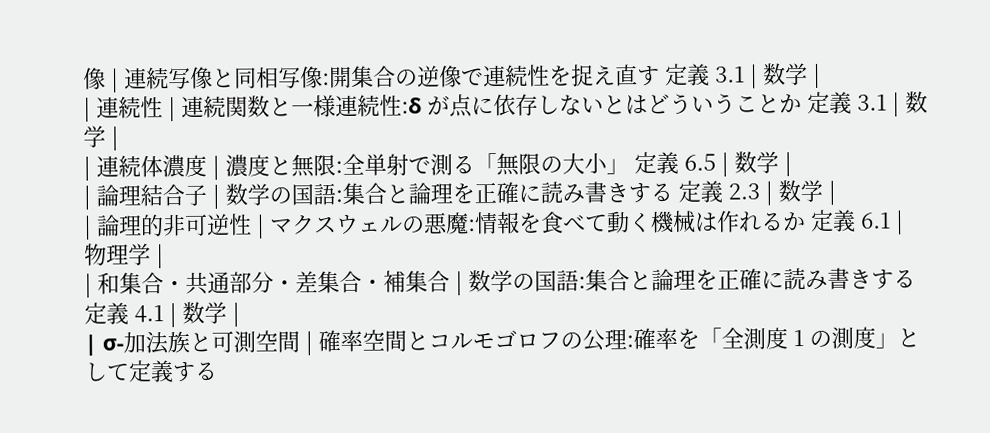像 | 連続写像と同相写像:開集合の逆像で連続性を捉え直す 定義 3.1 | 数学 |
| 連続性 | 連続関数と一様連続性:δ が点に依存しないとはどういうことか 定義 3.1 | 数学 |
| 連続体濃度 | 濃度と無限:全単射で測る「無限の大小」 定義 6.5 | 数学 |
| 論理結合子 | 数学の国語:集合と論理を正確に読み書きする 定義 2.3 | 数学 |
| 論理的非可逆性 | マクスウェルの悪魔:情報を食べて動く機械は作れるか 定義 6.1 | 物理学 |
| 和集合・共通部分・差集合・補集合 | 数学の国語:集合と論理を正確に読み書きする 定義 4.1 | 数学 |
| σ-加法族と可測空間 | 確率空間とコルモゴロフの公理:確率を「全測度 1 の測度」として定義する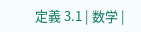定義 3.1 | 数学 |